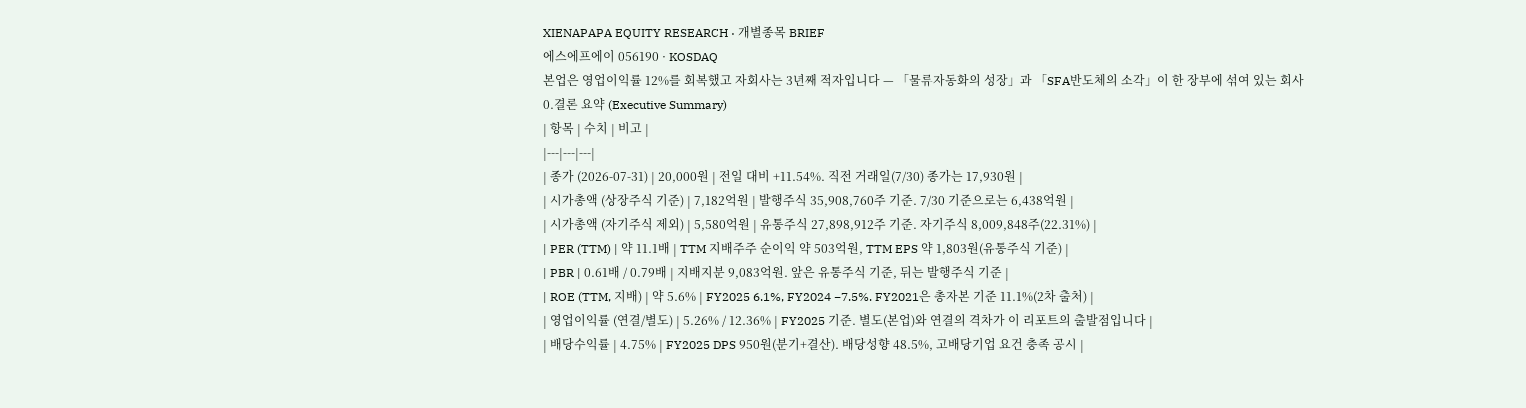XIENAPAPA EQUITY RESEARCH · 개별종목 BRIEF
에스에프에이 056190 · KOSDAQ
본업은 영업이익률 12%를 회복했고 자회사는 3년째 적자입니다 — 「물류자동화의 성장」과 「SFA반도체의 소각」이 한 장부에 섞여 있는 회사
0.결론 요약 (Executive Summary)
| 항목 | 수치 | 비고 |
|---|---|---|
| 종가 (2026-07-31) | 20,000원 | 전일 대비 +11.54%. 직전 거래일(7/30) 종가는 17,930원 |
| 시가총액 (상장주식 기준) | 7,182억원 | 발행주식 35,908,760주 기준. 7/30 기준으로는 6,438억원 |
| 시가총액 (자기주식 제외) | 5,580억원 | 유통주식 27,898,912주 기준. 자기주식 8,009,848주(22.31%) |
| PER (TTM) | 약 11.1배 | TTM 지배주주 순이익 약 503억원, TTM EPS 약 1,803원(유통주식 기준) |
| PBR | 0.61배 / 0.79배 | 지배지분 9,083억원. 앞은 유통주식 기준, 뒤는 발행주식 기준 |
| ROE (TTM, 지배) | 약 5.6% | FY2025 6.1%, FY2024 −7.5%. FY2021은 총자본 기준 11.1%(2차 출처) |
| 영업이익률 (연결/별도) | 5.26% / 12.36% | FY2025 기준. 별도(본업)와 연결의 격차가 이 리포트의 출발점입니다 |
| 배당수익률 | 4.75% | FY2025 DPS 950원(분기+결산). 배당성향 48.5%, 고배당기업 요건 충족 공시 |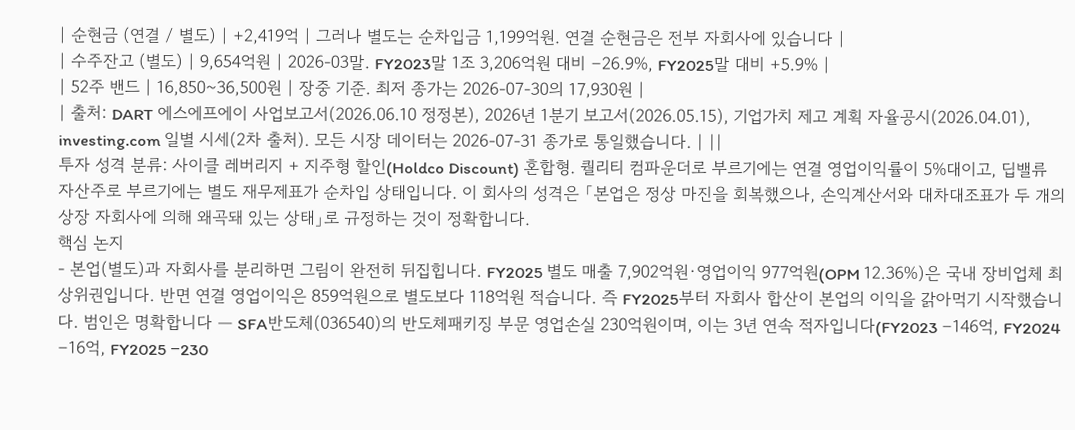| 순현금 (연결 / 별도) | +2,419억 | 그러나 별도는 순차입금 1,199억원. 연결 순현금은 전부 자회사에 있습니다 |
| 수주잔고 (별도) | 9,654억원 | 2026-03말. FY2023말 1조 3,206억원 대비 −26.9%, FY2025말 대비 +5.9% |
| 52주 밴드 | 16,850~36,500원 | 장중 기준. 최저 종가는 2026-07-30의 17,930원 |
| 출처: DART 에스에프에이 사업보고서(2026.06.10 정정본), 2026년 1분기 보고서(2026.05.15), 기업가치 제고 계획 자율공시(2026.04.01), investing.com 일별 시세(2차 출처). 모든 시장 데이터는 2026-07-31 종가로 통일했습니다. | ||
투자 성격 분류: 사이클 레버리지 + 지주형 할인(Holdco Discount) 혼합형. 퀄리티 컴파운더로 부르기에는 연결 영업이익률이 5%대이고, 딥밸류 자산주로 부르기에는 별도 재무제표가 순차입 상태입니다. 이 회사의 성격은 「본업은 정상 마진을 회복했으나, 손익계산서와 대차대조표가 두 개의 상장 자회사에 의해 왜곡돼 있는 상태」로 규정하는 것이 정확합니다.
핵심 논지
- 본업(별도)과 자회사를 분리하면 그림이 완전히 뒤집힙니다. FY2025 별도 매출 7,902억원·영업이익 977억원(OPM 12.36%)은 국내 장비업체 최상위권입니다. 반면 연결 영업이익은 859억원으로 별도보다 118억원 적습니다. 즉 FY2025부터 자회사 합산이 본업의 이익을 갉아먹기 시작했습니다. 범인은 명확합니다 — SFA반도체(036540)의 반도체패키징 부문 영업손실 230억원이며, 이는 3년 연속 적자입니다(FY2023 −146억, FY2024 −16억, FY2025 −230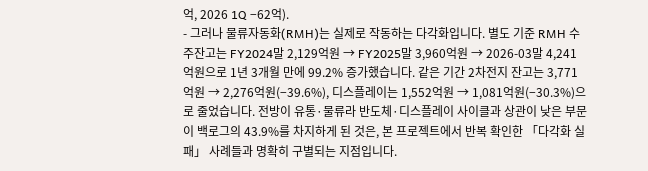억, 2026 1Q −62억).
- 그러나 물류자동화(RMH)는 실제로 작동하는 다각화입니다. 별도 기준 RMH 수주잔고는 FY2024말 2,129억원 → FY2025말 3,960억원 → 2026-03말 4,241억원으로 1년 3개월 만에 99.2% 증가했습니다. 같은 기간 2차전지 잔고는 3,771억원 → 2,276억원(−39.6%), 디스플레이는 1,552억원 → 1,081억원(−30.3%)으로 줄었습니다. 전방이 유통·물류라 반도체·디스플레이 사이클과 상관이 낮은 부문이 백로그의 43.9%를 차지하게 된 것은, 본 프로젝트에서 반복 확인한 「다각화 실패」 사례들과 명확히 구별되는 지점입니다.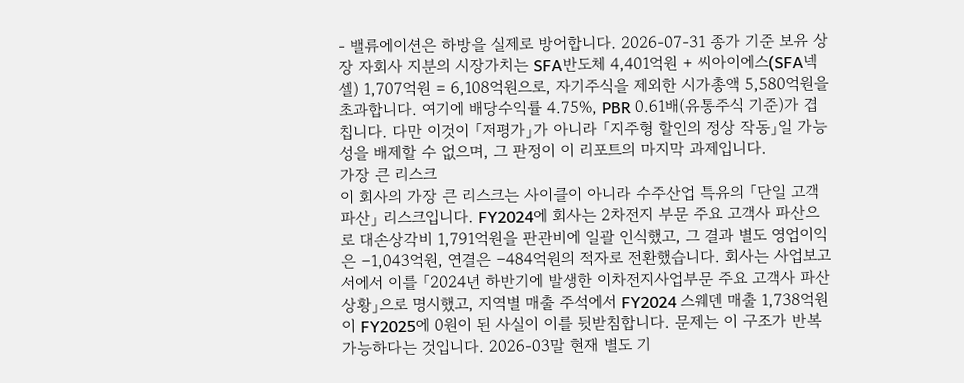- 밸류에이션은 하방을 실제로 방어합니다. 2026-07-31 종가 기준 보유 상장 자회사 지분의 시장가치는 SFA반도체 4,401억원 + 씨아이에스(SFA넥셀) 1,707억원 = 6,108억원으로, 자기주식을 제외한 시가총액 5,580억원을 초과합니다. 여기에 배당수익률 4.75%, PBR 0.61배(유통주식 기준)가 겹칩니다. 다만 이것이 「저평가」가 아니라 「지주형 할인의 정상 작동」일 가능성을 배제할 수 없으며, 그 판정이 이 리포트의 마지막 과제입니다.
가장 큰 리스크
이 회사의 가장 큰 리스크는 사이클이 아니라 수주산업 특유의 「단일 고객 파산」 리스크입니다. FY2024에 회사는 2차전지 부문 주요 고객사 파산으로 대손상각비 1,791억원을 판관비에 일괄 인식했고, 그 결과 별도 영업이익은 −1,043억원, 연결은 −484억원의 적자로 전환했습니다. 회사는 사업보고서에서 이를 「2024년 하반기에 발생한 이차전지사업부문 주요 고객사 파산 상황」으로 명시했고, 지역별 매출 주석에서 FY2024 스웨덴 매출 1,738억원이 FY2025에 0원이 된 사실이 이를 뒷받침합니다. 문제는 이 구조가 반복 가능하다는 것입니다. 2026-03말 현재 별도 기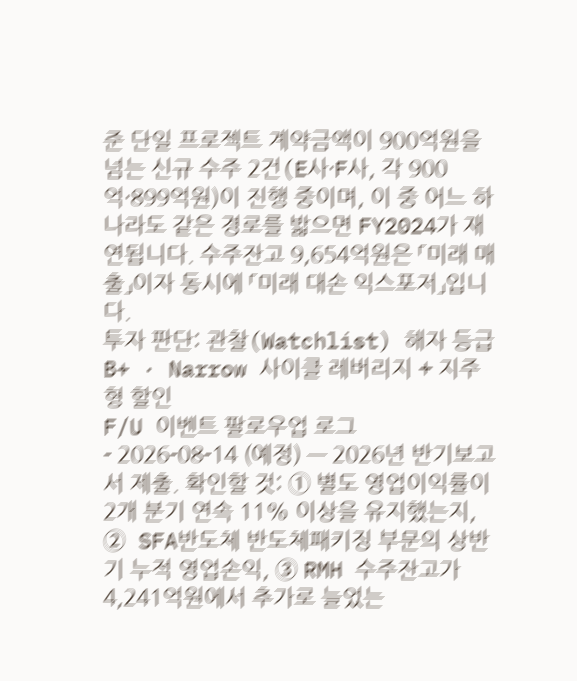준 단일 프로젝트 계약금액이 900억원을 넘는 신규 수주 2건(E사·F사, 각 900억·899억원)이 진행 중이며, 이 중 어느 하나라도 같은 경로를 밟으면 FY2024가 재연됩니다. 수주잔고 9,654억원은 「미래 매출」이자 동시에 「미래 대손 익스포저」입니다.
투자 판단: 관찰(Watchlist) 해자 등급 B+ · Narrow 사이클 레버리지 + 지주형 할인
F/U 이벤트 팔로우업 로그
- 2026-08-14 (예정) — 2026년 반기보고서 제출. 확인할 것: ① 별도 영업이익률이 2개 분기 연속 11% 이상을 유지했는지, ② SFA반도체 반도체패키징 부문의 상반기 누적 영업손익, ③ RMH 수주잔고가 4,241억원에서 추가로 늘었는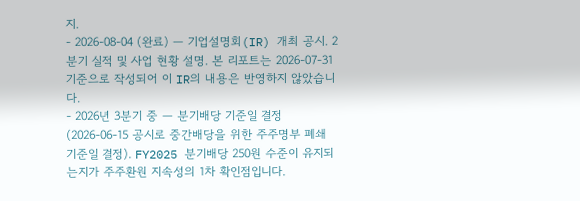지.
- 2026-08-04 (완료) — 기업설명회(IR) 개최 공시. 2분기 실적 및 사업 현황 설명. 본 리포트는 2026-07-31 기준으로 작성되어 이 IR의 내용은 반영하지 않았습니다.
- 2026년 3분기 중 — 분기배당 기준일 결정(2026-06-15 공시로 중간배당을 위한 주주명부 폐쇄 기준일 결정). FY2025 분기배당 250원 수준이 유지되는지가 주주환원 지속성의 1차 확인점입니다.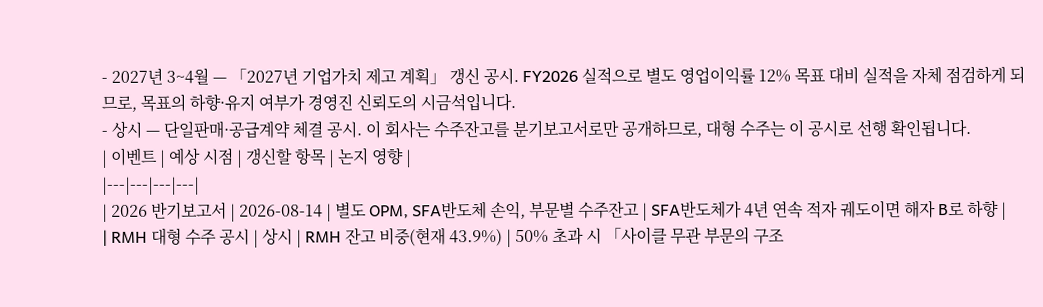- 2027년 3~4월 — 「2027년 기업가치 제고 계획」 갱신 공시. FY2026 실적으로 별도 영업이익률 12% 목표 대비 실적을 자체 점검하게 되므로, 목표의 하향·유지 여부가 경영진 신뢰도의 시금석입니다.
- 상시 — 단일판매·공급계약 체결 공시. 이 회사는 수주잔고를 분기보고서로만 공개하므로, 대형 수주는 이 공시로 선행 확인됩니다.
| 이벤트 | 예상 시점 | 갱신할 항목 | 논지 영향 |
|---|---|---|---|
| 2026 반기보고서 | 2026-08-14 | 별도 OPM, SFA반도체 손익, 부문별 수주잔고 | SFA반도체가 4년 연속 적자 궤도이면 해자 B로 하향 |
| RMH 대형 수주 공시 | 상시 | RMH 잔고 비중(현재 43.9%) | 50% 초과 시 「사이클 무관 부문의 구조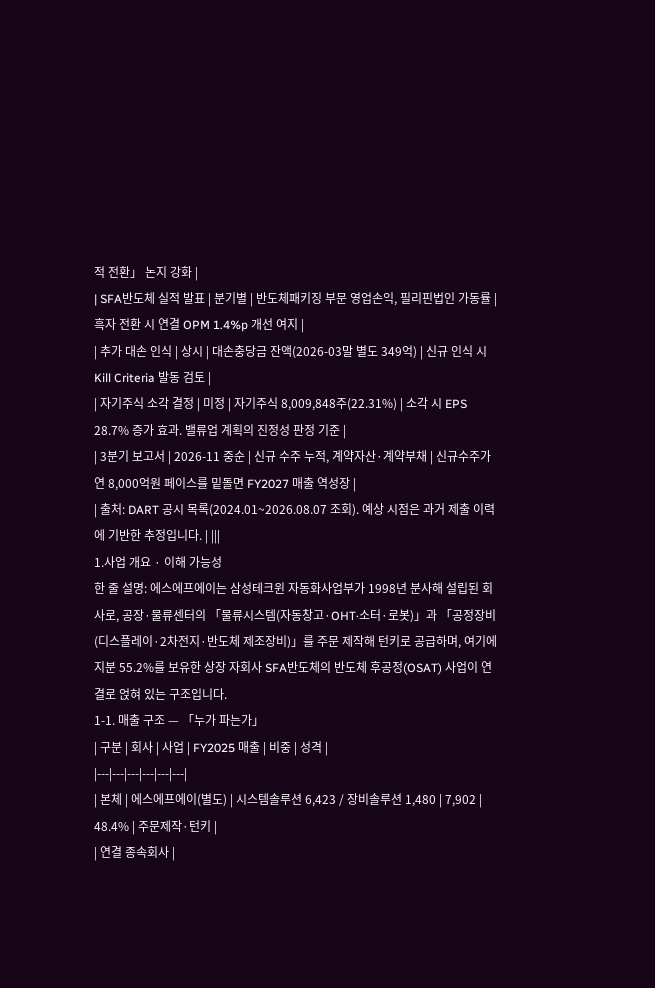적 전환」 논지 강화 |
| SFA반도체 실적 발표 | 분기별 | 반도체패키징 부문 영업손익, 필리핀법인 가동률 | 흑자 전환 시 연결 OPM 1.4%p 개선 여지 |
| 추가 대손 인식 | 상시 | 대손충당금 잔액(2026-03말 별도 349억) | 신규 인식 시 Kill Criteria 발동 검토 |
| 자기주식 소각 결정 | 미정 | 자기주식 8,009,848주(22.31%) | 소각 시 EPS 28.7% 증가 효과. 밸류업 계획의 진정성 판정 기준 |
| 3분기 보고서 | 2026-11 중순 | 신규 수주 누적, 계약자산·계약부채 | 신규수주가 연 8,000억원 페이스를 밑돌면 FY2027 매출 역성장 |
| 출처: DART 공시 목록(2024.01~2026.08.07 조회). 예상 시점은 과거 제출 이력에 기반한 추정입니다. | |||
1.사업 개요 · 이해 가능성
한 줄 설명: 에스에프에이는 삼성테크윈 자동화사업부가 1998년 분사해 설립된 회사로, 공장·물류센터의 「물류시스템(자동창고·OHT·소터·로봇)」과 「공정장비(디스플레이·2차전지·반도체 제조장비)」를 주문 제작해 턴키로 공급하며, 여기에 지분 55.2%를 보유한 상장 자회사 SFA반도체의 반도체 후공정(OSAT) 사업이 연결로 얹혀 있는 구조입니다.
1-1. 매출 구조 — 「누가 파는가」
| 구분 | 회사 | 사업 | FY2025 매출 | 비중 | 성격 |
|---|---|---|---|---|---|
| 본체 | 에스에프에이(별도) | 시스템솔루션 6,423 / 장비솔루션 1,480 | 7,902 | 48.4% | 주문제작·턴키 |
| 연결 종속회사 |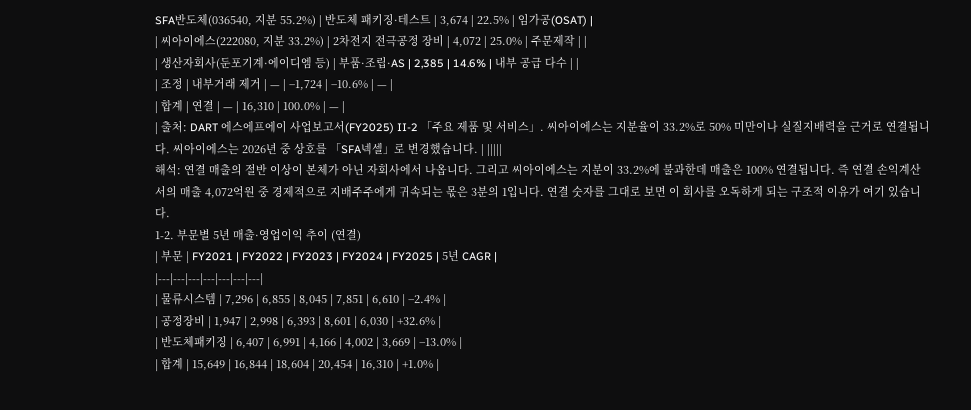SFA반도체(036540, 지분 55.2%) | 반도체 패키징·테스트 | 3,674 | 22.5% | 임가공(OSAT) |
| 씨아이에스(222080, 지분 33.2%) | 2차전지 전극공정 장비 | 4,072 | 25.0% | 주문제작 | |
| 생산자회사(둔포기계·에이디엠 등) | 부품·조립·AS | 2,385 | 14.6% | 내부 공급 다수 | |
| 조정 | 내부거래 제거 | — | −1,724 | −10.6% | — |
| 합계 | 연결 | — | 16,310 | 100.0% | — |
| 출처: DART 에스에프에이 사업보고서(FY2025) II-2 「주요 제품 및 서비스」. 씨아이에스는 지분율이 33.2%로 50% 미만이나 실질지배력을 근거로 연결됩니다. 씨아이에스는 2026년 중 상호를 「SFA넥셀」로 변경했습니다. | |||||
해석: 연결 매출의 절반 이상이 본체가 아닌 자회사에서 나옵니다. 그리고 씨아이에스는 지분이 33.2%에 불과한데 매출은 100% 연결됩니다. 즉 연결 손익계산서의 매출 4,072억원 중 경제적으로 지배주주에게 귀속되는 몫은 3분의 1입니다. 연결 숫자를 그대로 보면 이 회사를 오독하게 되는 구조적 이유가 여기 있습니다.
1-2. 부문별 5년 매출·영업이익 추이 (연결)
| 부문 | FY2021 | FY2022 | FY2023 | FY2024 | FY2025 | 5년 CAGR |
|---|---|---|---|---|---|---|
| 물류시스템 | 7,296 | 6,855 | 8,045 | 7,851 | 6,610 | −2.4% |
| 공정장비 | 1,947 | 2,998 | 6,393 | 8,601 | 6,030 | +32.6% |
| 반도체패키징 | 6,407 | 6,991 | 4,166 | 4,002 | 3,669 | −13.0% |
| 합계 | 15,649 | 16,844 | 18,604 | 20,454 | 16,310 | +1.0% |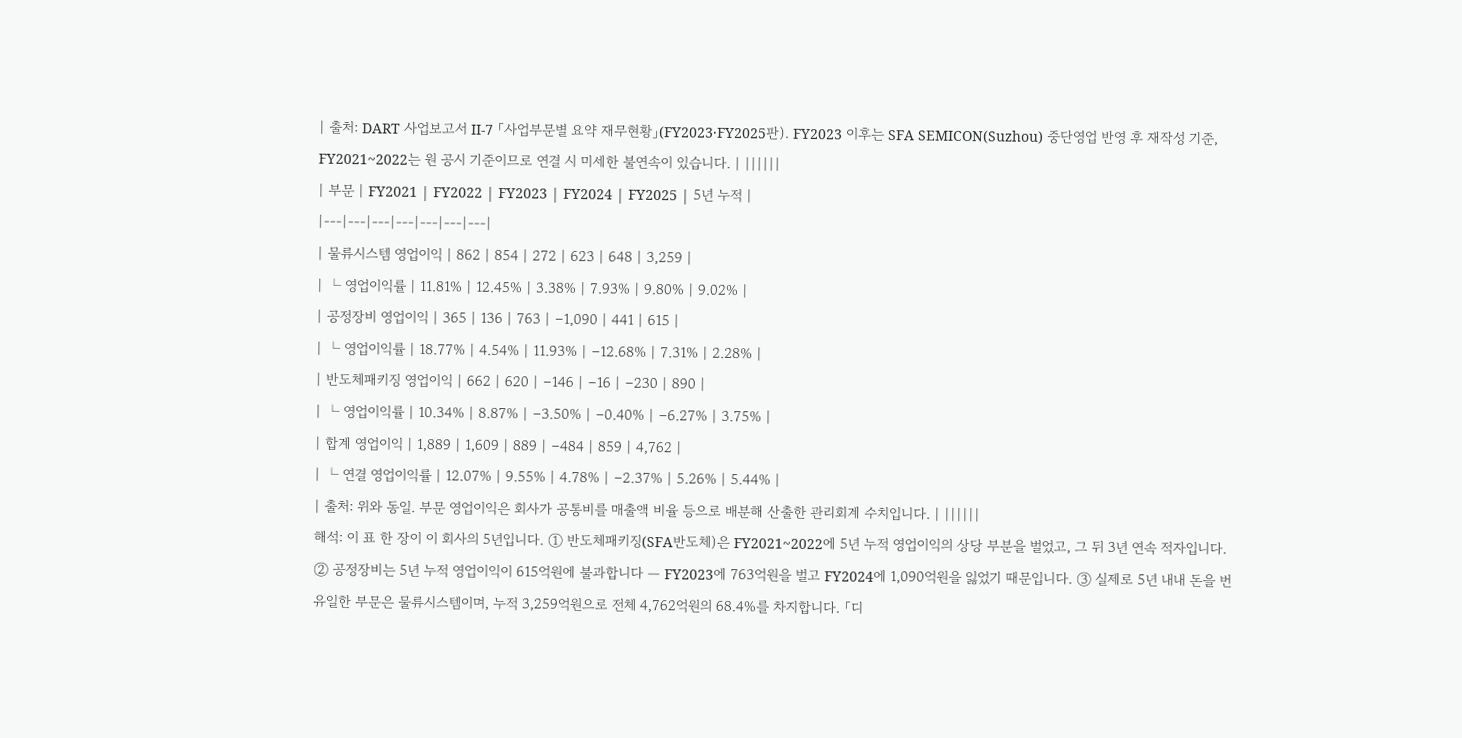| 출처: DART 사업보고서 II-7 「사업부문별 요약 재무현황」(FY2023·FY2025판). FY2023 이후는 SFA SEMICON(Suzhou) 중단영업 반영 후 재작성 기준, FY2021~2022는 원 공시 기준이므로 연결 시 미세한 불연속이 있습니다. | ||||||
| 부문 | FY2021 | FY2022 | FY2023 | FY2024 | FY2025 | 5년 누적 |
|---|---|---|---|---|---|---|
| 물류시스템 영업이익 | 862 | 854 | 272 | 623 | 648 | 3,259 |
| └ 영업이익률 | 11.81% | 12.45% | 3.38% | 7.93% | 9.80% | 9.02% |
| 공정장비 영업이익 | 365 | 136 | 763 | −1,090 | 441 | 615 |
| └ 영업이익률 | 18.77% | 4.54% | 11.93% | −12.68% | 7.31% | 2.28% |
| 반도체패키징 영업이익 | 662 | 620 | −146 | −16 | −230 | 890 |
| └ 영업이익률 | 10.34% | 8.87% | −3.50% | −0.40% | −6.27% | 3.75% |
| 합계 영업이익 | 1,889 | 1,609 | 889 | −484 | 859 | 4,762 |
| └ 연결 영업이익률 | 12.07% | 9.55% | 4.78% | −2.37% | 5.26% | 5.44% |
| 출처: 위와 동일. 부문 영업이익은 회사가 공통비를 매출액 비율 등으로 배분해 산출한 관리회계 수치입니다. | ||||||
해석: 이 표 한 장이 이 회사의 5년입니다. ① 반도체패키징(SFA반도체)은 FY2021~2022에 5년 누적 영업이익의 상당 부분을 벌었고, 그 뒤 3년 연속 적자입니다. ② 공정장비는 5년 누적 영업이익이 615억원에 불과합니다 — FY2023에 763억원을 벌고 FY2024에 1,090억원을 잃었기 때문입니다. ③ 실제로 5년 내내 돈을 번 유일한 부문은 물류시스템이며, 누적 3,259억원으로 전체 4,762억원의 68.4%를 차지합니다. 「디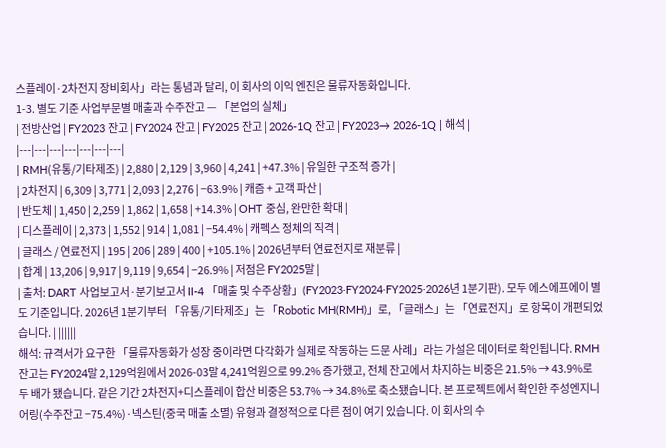스플레이·2차전지 장비회사」라는 통념과 달리, 이 회사의 이익 엔진은 물류자동화입니다.
1-3. 별도 기준 사업부문별 매출과 수주잔고 — 「본업의 실체」
| 전방산업 | FY2023 잔고 | FY2024 잔고 | FY2025 잔고 | 2026-1Q 잔고 | FY2023→ 2026-1Q | 해석 |
|---|---|---|---|---|---|---|
| RMH(유통/기타제조) | 2,880 | 2,129 | 3,960 | 4,241 | +47.3% | 유일한 구조적 증가 |
| 2차전지 | 6,309 | 3,771 | 2,093 | 2,276 | −63.9% | 캐즘 + 고객 파산 |
| 반도체 | 1,450 | 2,259 | 1,862 | 1,658 | +14.3% | OHT 중심, 완만한 확대 |
| 디스플레이 | 2,373 | 1,552 | 914 | 1,081 | −54.4% | 캐펙스 정체의 직격 |
| 글래스 / 연료전지 | 195 | 206 | 289 | 400 | +105.1% | 2026년부터 연료전지로 재분류 |
| 합계 | 13,206 | 9,917 | 9,119 | 9,654 | −26.9% | 저점은 FY2025말 |
| 출처: DART 사업보고서·분기보고서 II-4 「매출 및 수주상황」(FY2023·FY2024·FY2025·2026년 1분기판). 모두 에스에프에이 별도 기준입니다. 2026년 1분기부터 「유통/기타제조」는 「Robotic MH(RMH)」로, 「글래스」는 「연료전지」로 항목이 개편되었습니다. | ||||||
해석: 규격서가 요구한 「물류자동화가 성장 중이라면 다각화가 실제로 작동하는 드문 사례」라는 가설은 데이터로 확인됩니다. RMH 잔고는 FY2024말 2,129억원에서 2026-03말 4,241억원으로 99.2% 증가했고, 전체 잔고에서 차지하는 비중은 21.5% → 43.9%로 두 배가 됐습니다. 같은 기간 2차전지+디스플레이 합산 비중은 53.7% → 34.8%로 축소됐습니다. 본 프로젝트에서 확인한 주성엔지니어링(수주잔고 −75.4%)·넥스틴(중국 매출 소멸) 유형과 결정적으로 다른 점이 여기 있습니다. 이 회사의 수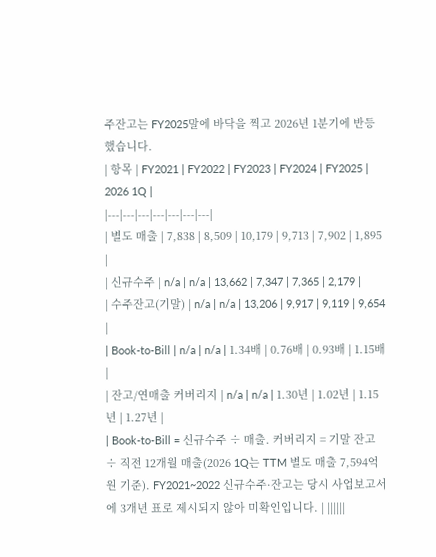주잔고는 FY2025말에 바닥을 찍고 2026년 1분기에 반등했습니다.
| 항목 | FY2021 | FY2022 | FY2023 | FY2024 | FY2025 | 2026 1Q |
|---|---|---|---|---|---|---|
| 별도 매출 | 7,838 | 8,509 | 10,179 | 9,713 | 7,902 | 1,895 |
| 신규수주 | n/a | n/a | 13,662 | 7,347 | 7,365 | 2,179 |
| 수주잔고(기말) | n/a | n/a | 13,206 | 9,917 | 9,119 | 9,654 |
| Book-to-Bill | n/a | n/a | 1.34배 | 0.76배 | 0.93배 | 1.15배 |
| 잔고/연매출 커버리지 | n/a | n/a | 1.30년 | 1.02년 | 1.15년 | 1.27년 |
| Book-to-Bill = 신규수주 ÷ 매출. 커버리지 = 기말 잔고 ÷ 직전 12개월 매출(2026 1Q는 TTM 별도 매출 7,594억원 기준). FY2021~2022 신규수주·잔고는 당시 사업보고서에 3개년 표로 제시되지 않아 미확인입니다. | ||||||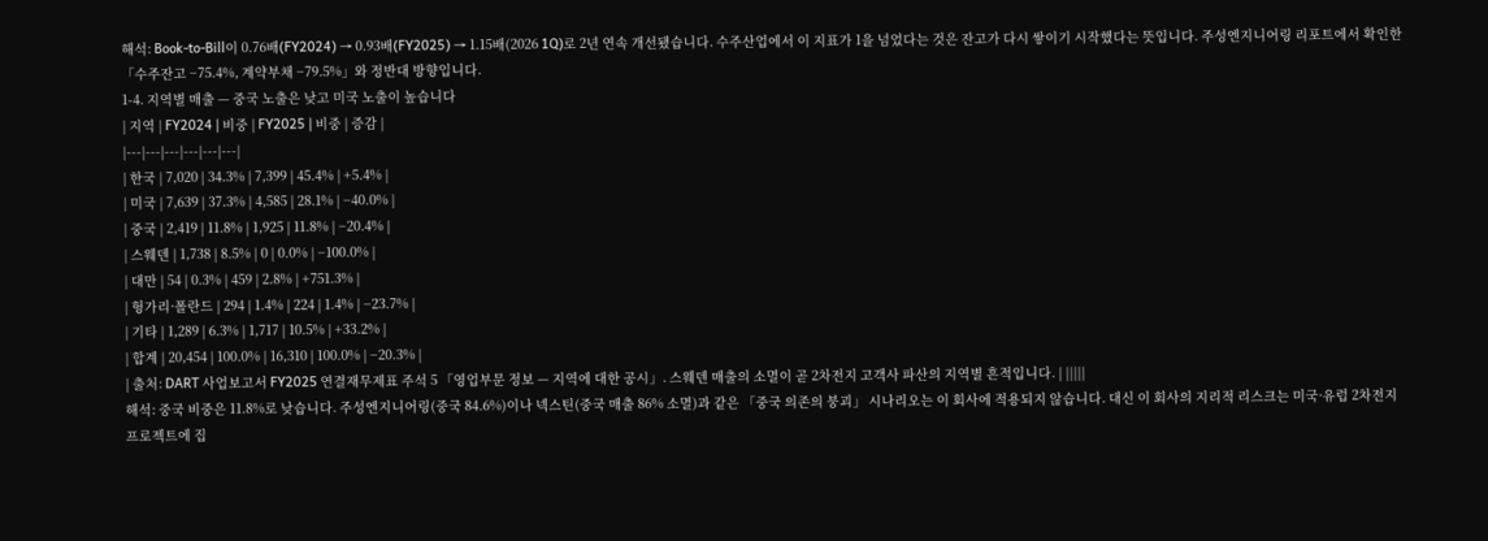해석: Book-to-Bill이 0.76배(FY2024) → 0.93배(FY2025) → 1.15배(2026 1Q)로 2년 연속 개선됐습니다. 수주산업에서 이 지표가 1을 넘었다는 것은 잔고가 다시 쌓이기 시작했다는 뜻입니다. 주성엔지니어링 리포트에서 확인한 「수주잔고 −75.4%, 계약부채 −79.5%」와 정반대 방향입니다.
1-4. 지역별 매출 — 중국 노출은 낮고 미국 노출이 높습니다
| 지역 | FY2024 | 비중 | FY2025 | 비중 | 증감 |
|---|---|---|---|---|---|
| 한국 | 7,020 | 34.3% | 7,399 | 45.4% | +5.4% |
| 미국 | 7,639 | 37.3% | 4,585 | 28.1% | −40.0% |
| 중국 | 2,419 | 11.8% | 1,925 | 11.8% | −20.4% |
| 스웨덴 | 1,738 | 8.5% | 0 | 0.0% | −100.0% |
| 대만 | 54 | 0.3% | 459 | 2.8% | +751.3% |
| 헝가리·폴란드 | 294 | 1.4% | 224 | 1.4% | −23.7% |
| 기타 | 1,289 | 6.3% | 1,717 | 10.5% | +33.2% |
| 합계 | 20,454 | 100.0% | 16,310 | 100.0% | −20.3% |
| 출처: DART 사업보고서 FY2025 연결재무제표 주석 5 「영업부문 정보 — 지역에 대한 공시」. 스웨덴 매출의 소멸이 곧 2차전지 고객사 파산의 지역별 흔적입니다. | |||||
해석: 중국 비중은 11.8%로 낮습니다. 주성엔지니어링(중국 84.6%)이나 넥스틴(중국 매출 86% 소멸)과 같은 「중국 의존의 붕괴」 시나리오는 이 회사에 적용되지 않습니다. 대신 이 회사의 지리적 리스크는 미국·유럽 2차전지 프로젝트에 집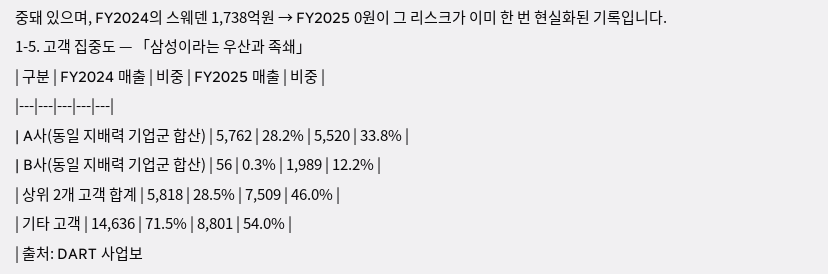중돼 있으며, FY2024의 스웨덴 1,738억원 → FY2025 0원이 그 리스크가 이미 한 번 현실화된 기록입니다.
1-5. 고객 집중도 — 「삼성이라는 우산과 족쇄」
| 구분 | FY2024 매출 | 비중 | FY2025 매출 | 비중 |
|---|---|---|---|---|
| A사(동일 지배력 기업군 합산) | 5,762 | 28.2% | 5,520 | 33.8% |
| B사(동일 지배력 기업군 합산) | 56 | 0.3% | 1,989 | 12.2% |
| 상위 2개 고객 합계 | 5,818 | 28.5% | 7,509 | 46.0% |
| 기타 고객 | 14,636 | 71.5% | 8,801 | 54.0% |
| 출처: DART 사업보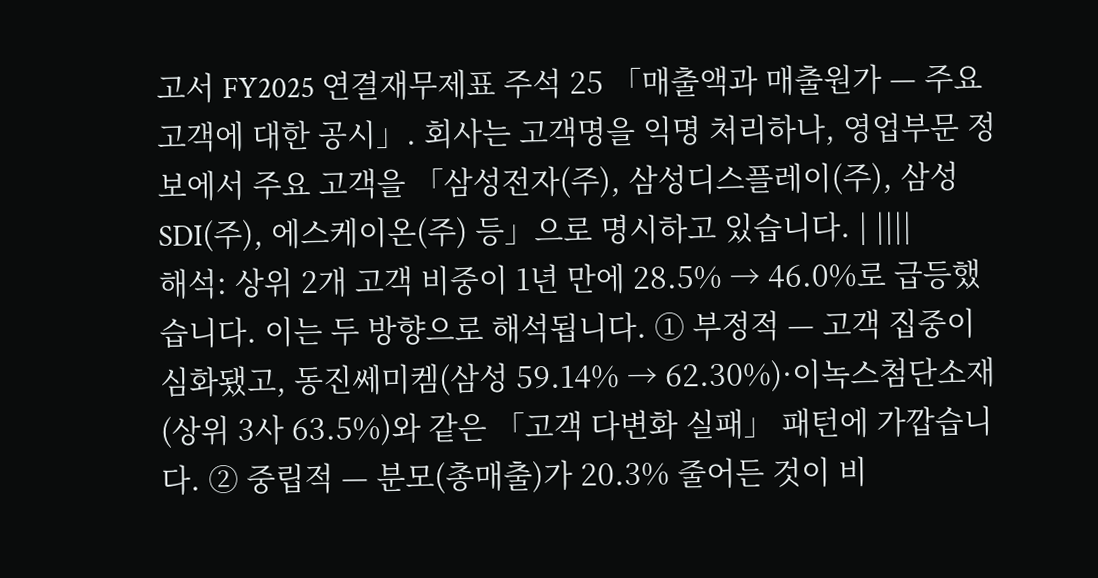고서 FY2025 연결재무제표 주석 25 「매출액과 매출원가 — 주요 고객에 대한 공시」. 회사는 고객명을 익명 처리하나, 영업부문 정보에서 주요 고객을 「삼성전자(주), 삼성디스플레이(주), 삼성SDI(주), 에스케이온(주) 등」으로 명시하고 있습니다. | ||||
해석: 상위 2개 고객 비중이 1년 만에 28.5% → 46.0%로 급등했습니다. 이는 두 방향으로 해석됩니다. ① 부정적 — 고객 집중이 심화됐고, 동진쎄미켐(삼성 59.14% → 62.30%)·이녹스첨단소재(상위 3사 63.5%)와 같은 「고객 다변화 실패」 패턴에 가깝습니다. ② 중립적 — 분모(총매출)가 20.3% 줄어든 것이 비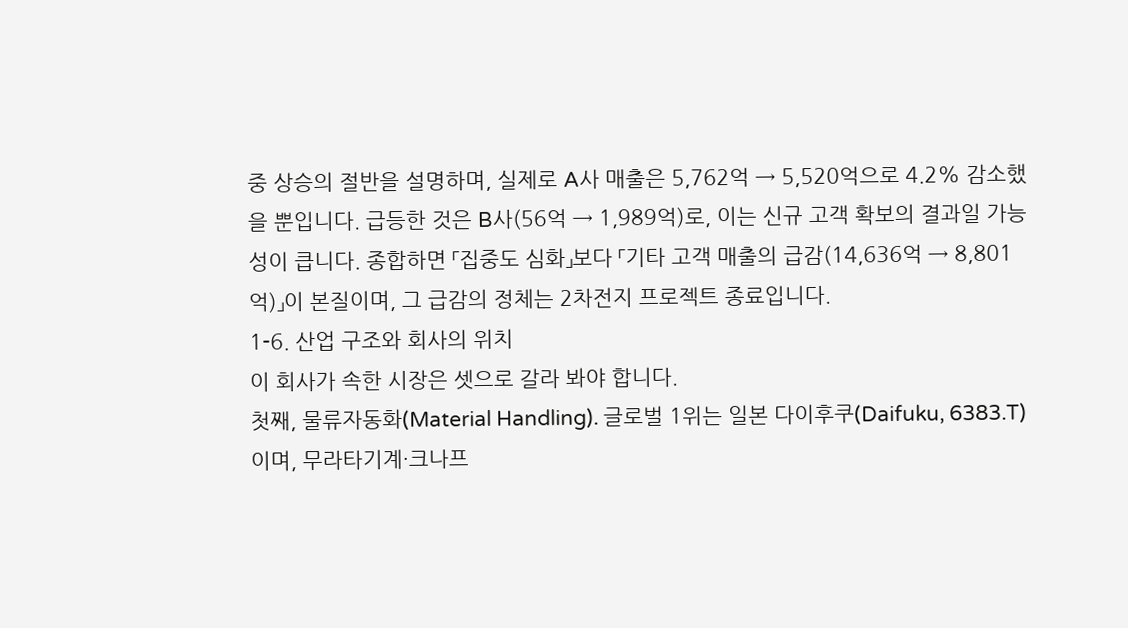중 상승의 절반을 설명하며, 실제로 A사 매출은 5,762억 → 5,520억으로 4.2% 감소했을 뿐입니다. 급등한 것은 B사(56억 → 1,989억)로, 이는 신규 고객 확보의 결과일 가능성이 큽니다. 종합하면 「집중도 심화」보다 「기타 고객 매출의 급감(14,636억 → 8,801억)」이 본질이며, 그 급감의 정체는 2차전지 프로젝트 종료입니다.
1-6. 산업 구조와 회사의 위치
이 회사가 속한 시장은 셋으로 갈라 봐야 합니다.
첫째, 물류자동화(Material Handling). 글로벌 1위는 일본 다이후쿠(Daifuku, 6383.T)이며, 무라타기계·크나프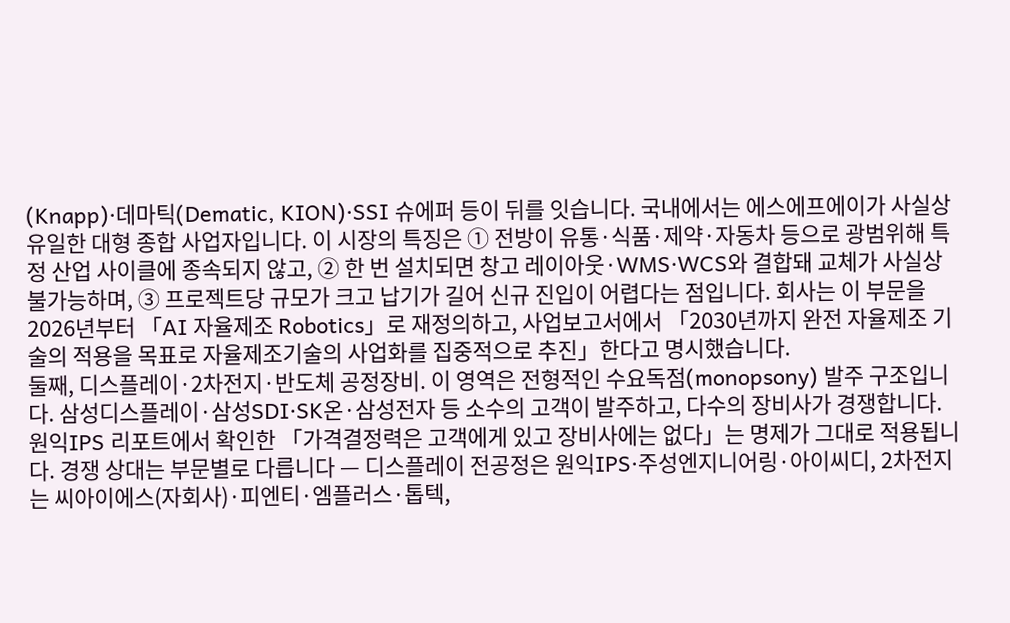(Knapp)·데마틱(Dematic, KION)·SSI 슈에퍼 등이 뒤를 잇습니다. 국내에서는 에스에프에이가 사실상 유일한 대형 종합 사업자입니다. 이 시장의 특징은 ① 전방이 유통·식품·제약·자동차 등으로 광범위해 특정 산업 사이클에 종속되지 않고, ② 한 번 설치되면 창고 레이아웃·WMS·WCS와 결합돼 교체가 사실상 불가능하며, ③ 프로젝트당 규모가 크고 납기가 길어 신규 진입이 어렵다는 점입니다. 회사는 이 부문을 2026년부터 「AI 자율제조 Robotics」로 재정의하고, 사업보고서에서 「2030년까지 완전 자율제조 기술의 적용을 목표로 자율제조기술의 사업화를 집중적으로 추진」한다고 명시했습니다.
둘째, 디스플레이·2차전지·반도체 공정장비. 이 영역은 전형적인 수요독점(monopsony) 발주 구조입니다. 삼성디스플레이·삼성SDI·SK온·삼성전자 등 소수의 고객이 발주하고, 다수의 장비사가 경쟁합니다. 원익IPS 리포트에서 확인한 「가격결정력은 고객에게 있고 장비사에는 없다」는 명제가 그대로 적용됩니다. 경쟁 상대는 부문별로 다릅니다 — 디스플레이 전공정은 원익IPS·주성엔지니어링·아이씨디, 2차전지는 씨아이에스(자회사)·피엔티·엠플러스·톱텍,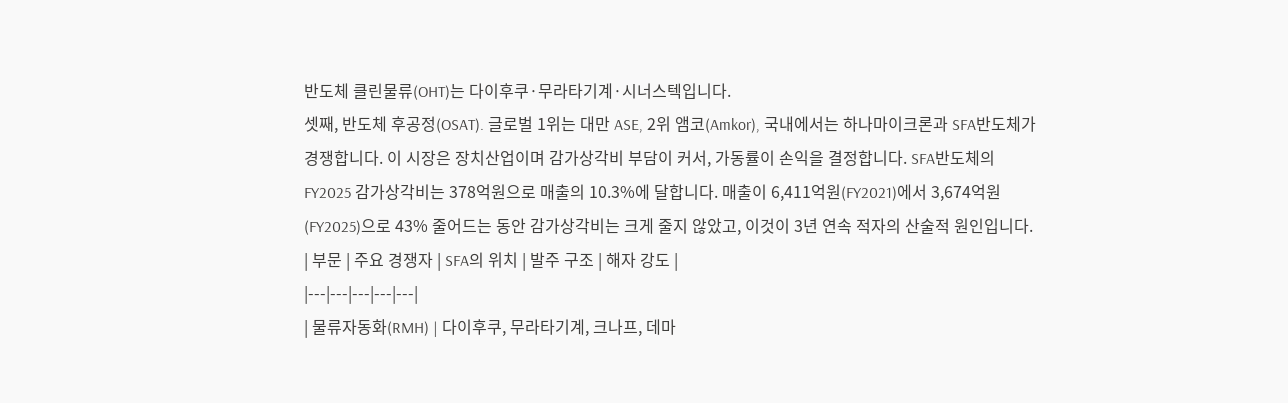반도체 클린물류(OHT)는 다이후쿠·무라타기계·시너스텍입니다.
셋째, 반도체 후공정(OSAT). 글로벌 1위는 대만 ASE, 2위 앰코(Amkor), 국내에서는 하나마이크론과 SFA반도체가 경쟁합니다. 이 시장은 장치산업이며 감가상각비 부담이 커서, 가동률이 손익을 결정합니다. SFA반도체의 FY2025 감가상각비는 378억원으로 매출의 10.3%에 달합니다. 매출이 6,411억원(FY2021)에서 3,674억원(FY2025)으로 43% 줄어드는 동안 감가상각비는 크게 줄지 않았고, 이것이 3년 연속 적자의 산술적 원인입니다.
| 부문 | 주요 경쟁자 | SFA의 위치 | 발주 구조 | 해자 강도 |
|---|---|---|---|---|
| 물류자동화(RMH) | 다이후쿠, 무라타기계, 크나프, 데마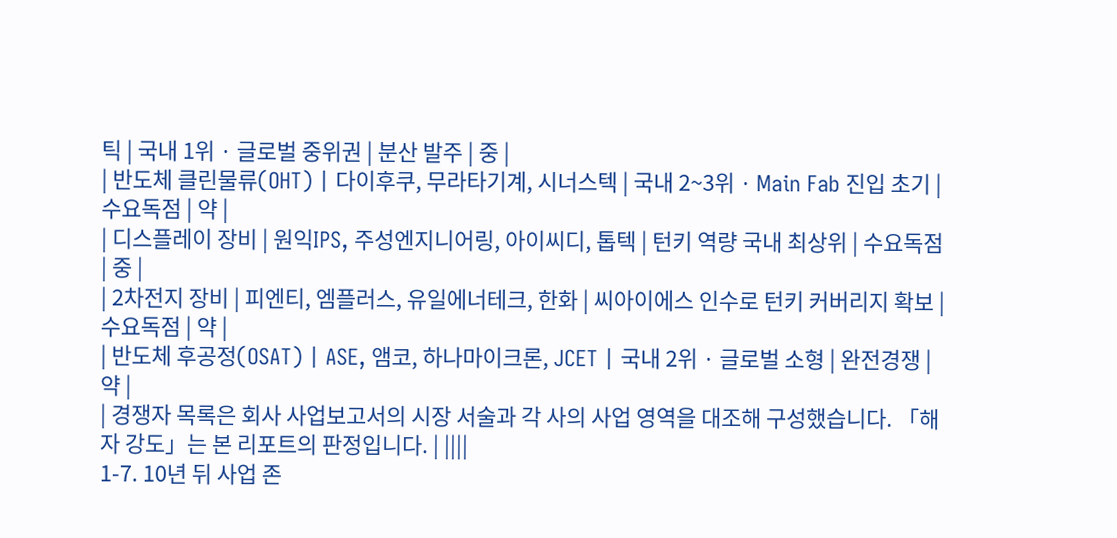틱 | 국내 1위 · 글로벌 중위권 | 분산 발주 | 중 |
| 반도체 클린물류(OHT) | 다이후쿠, 무라타기계, 시너스텍 | 국내 2~3위 · Main Fab 진입 초기 | 수요독점 | 약 |
| 디스플레이 장비 | 원익IPS, 주성엔지니어링, 아이씨디, 톱텍 | 턴키 역량 국내 최상위 | 수요독점 | 중 |
| 2차전지 장비 | 피엔티, 엠플러스, 유일에너테크, 한화 | 씨아이에스 인수로 턴키 커버리지 확보 | 수요독점 | 약 |
| 반도체 후공정(OSAT) | ASE, 앰코, 하나마이크론, JCET | 국내 2위 · 글로벌 소형 | 완전경쟁 | 약 |
| 경쟁자 목록은 회사 사업보고서의 시장 서술과 각 사의 사업 영역을 대조해 구성했습니다. 「해자 강도」는 본 리포트의 판정입니다. | ||||
1-7. 10년 뒤 사업 존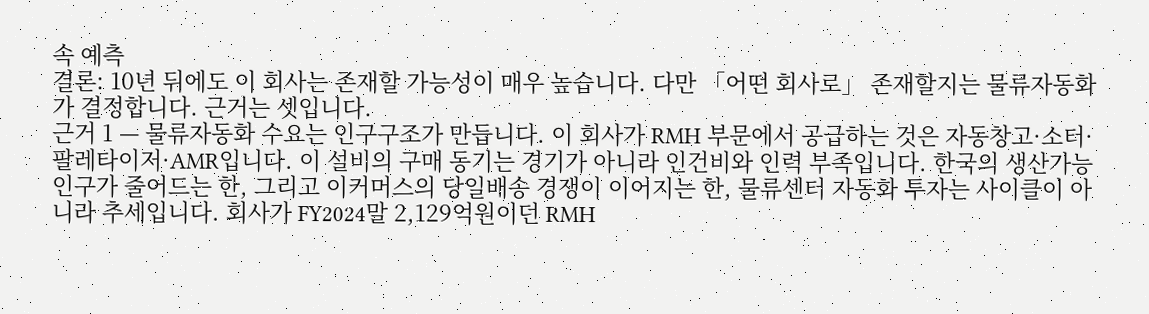속 예측
결론: 10년 뒤에도 이 회사는 존재할 가능성이 매우 높습니다. 다만 「어떤 회사로」 존재할지는 물류자동화가 결정합니다. 근거는 셋입니다.
근거 1 — 물류자동화 수요는 인구구조가 만듭니다. 이 회사가 RMH 부문에서 공급하는 것은 자동창고·소터·팔레타이저·AMR입니다. 이 설비의 구매 동기는 경기가 아니라 인건비와 인력 부족입니다. 한국의 생산가능인구가 줄어드는 한, 그리고 이커머스의 당일배송 경쟁이 이어지는 한, 물류센터 자동화 투자는 사이클이 아니라 추세입니다. 회사가 FY2024말 2,129억원이던 RMH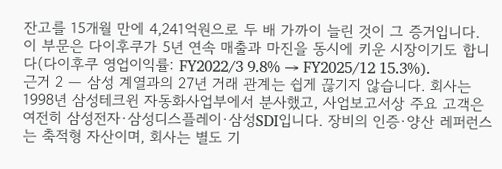잔고를 15개월 만에 4,241억원으로 두 배 가까이 늘린 것이 그 증거입니다. 이 부문은 다이후쿠가 5년 연속 매출과 마진을 동시에 키운 시장이기도 합니다(다이후쿠 영업이익률: FY2022/3 9.8% → FY2025/12 15.3%).
근거 2 — 삼성 계열과의 27년 거래 관계는 쉽게 끊기지 않습니다. 회사는 1998년 삼성테크윈 자동화사업부에서 분사했고, 사업보고서상 주요 고객은 여전히 삼성전자·삼성디스플레이·삼성SDI입니다. 장비의 인증·양산 레퍼런스는 축적형 자산이며, 회사는 별도 기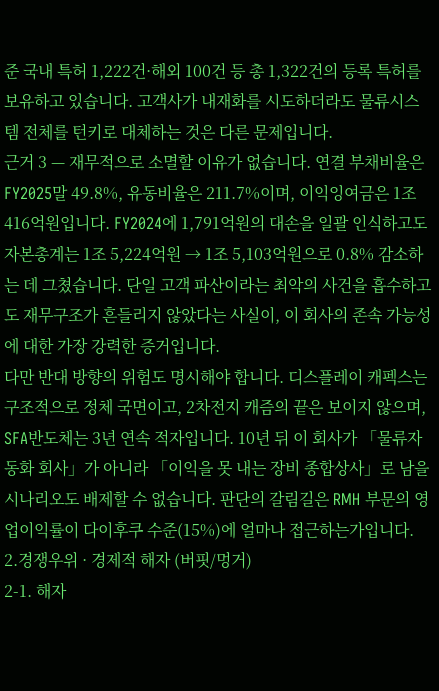준 국내 특허 1,222건·해외 100건 등 총 1,322건의 등록 특허를 보유하고 있습니다. 고객사가 내재화를 시도하더라도 물류시스템 전체를 턴키로 대체하는 것은 다른 문제입니다.
근거 3 — 재무적으로 소멸할 이유가 없습니다. 연결 부채비율은 FY2025말 49.8%, 유동비율은 211.7%이며, 이익잉여금은 1조 416억원입니다. FY2024에 1,791억원의 대손을 일괄 인식하고도 자본총계는 1조 5,224억원 → 1조 5,103억원으로 0.8% 감소하는 데 그쳤습니다. 단일 고객 파산이라는 최악의 사건을 흡수하고도 재무구조가 흔들리지 않았다는 사실이, 이 회사의 존속 가능성에 대한 가장 강력한 증거입니다.
다만 반대 방향의 위험도 명시해야 합니다. 디스플레이 캐펙스는 구조적으로 정체 국면이고, 2차전지 캐즘의 끝은 보이지 않으며, SFA반도체는 3년 연속 적자입니다. 10년 뒤 이 회사가 「물류자동화 회사」가 아니라 「이익을 못 내는 장비 종합상사」로 남을 시나리오도 배제할 수 없습니다. 판단의 갈림길은 RMH 부문의 영업이익률이 다이후쿠 수준(15%)에 얼마나 접근하는가입니다.
2.경쟁우위 · 경제적 해자 (버핏/멍거)
2-1. 해자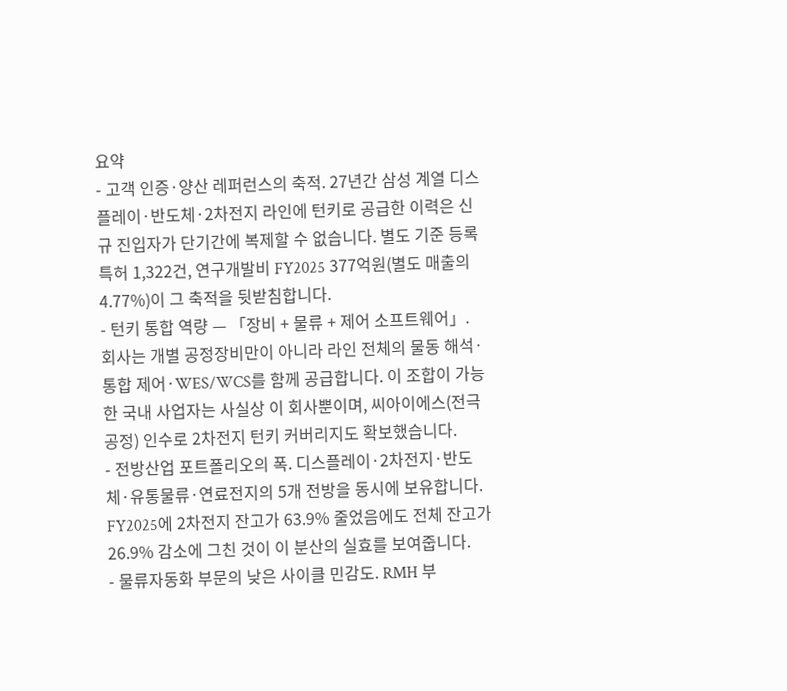요약
- 고객 인증·양산 레퍼런스의 축적. 27년간 삼성 계열 디스플레이·반도체·2차전지 라인에 턴키로 공급한 이력은 신규 진입자가 단기간에 복제할 수 없습니다. 별도 기준 등록 특허 1,322건, 연구개발비 FY2025 377억원(별도 매출의 4.77%)이 그 축적을 뒷받침합니다.
- 턴키 통합 역량 — 「장비 + 물류 + 제어 소프트웨어」. 회사는 개별 공정장비만이 아니라 라인 전체의 물동 해석·통합 제어·WES/WCS를 함께 공급합니다. 이 조합이 가능한 국내 사업자는 사실상 이 회사뿐이며, 씨아이에스(전극공정) 인수로 2차전지 턴키 커버리지도 확보했습니다.
- 전방산업 포트폴리오의 폭. 디스플레이·2차전지·반도체·유통물류·연료전지의 5개 전방을 동시에 보유합니다. FY2025에 2차전지 잔고가 63.9% 줄었음에도 전체 잔고가 26.9% 감소에 그친 것이 이 분산의 실효를 보여줍니다.
- 물류자동화 부문의 낮은 사이클 민감도. RMH 부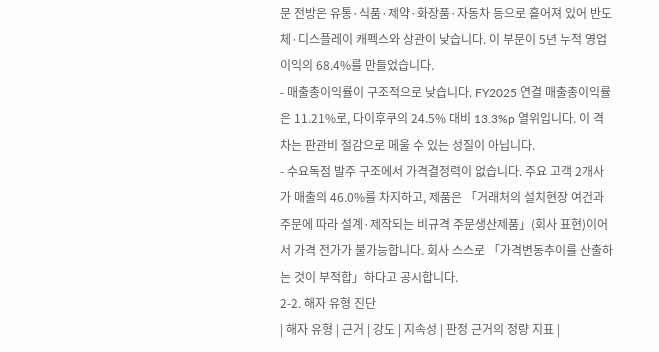문 전방은 유통·식품·제약·화장품·자동차 등으로 흩어져 있어 반도체·디스플레이 캐펙스와 상관이 낮습니다. 이 부문이 5년 누적 영업이익의 68.4%를 만들었습니다.
- 매출총이익률이 구조적으로 낮습니다. FY2025 연결 매출총이익률은 11.21%로, 다이후쿠의 24.5% 대비 13.3%p 열위입니다. 이 격차는 판관비 절감으로 메울 수 있는 성질이 아닙니다.
- 수요독점 발주 구조에서 가격결정력이 없습니다. 주요 고객 2개사가 매출의 46.0%를 차지하고, 제품은 「거래처의 설치현장 여건과 주문에 따라 설계·제작되는 비규격 주문생산제품」(회사 표현)이어서 가격 전가가 불가능합니다. 회사 스스로 「가격변동추이를 산출하는 것이 부적합」하다고 공시합니다.
2-2. 해자 유형 진단
| 해자 유형 | 근거 | 강도 | 지속성 | 판정 근거의 정량 지표 |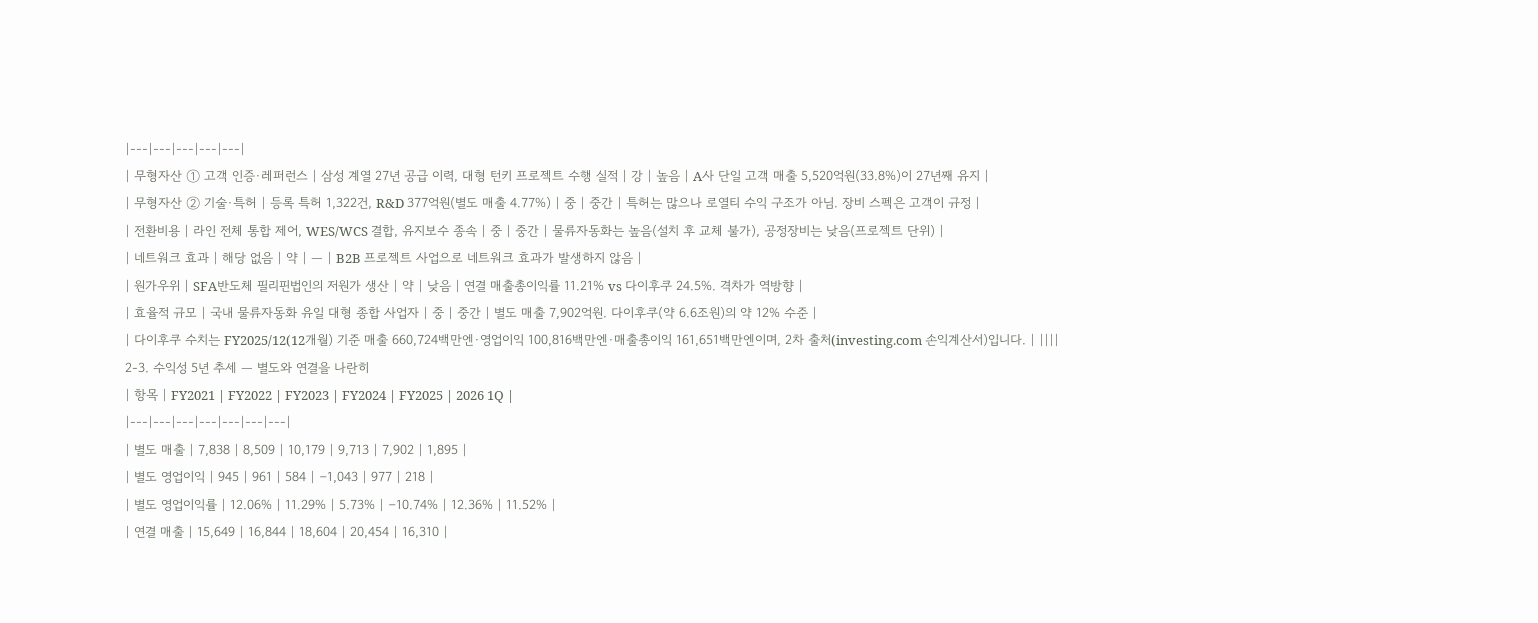|---|---|---|---|---|
| 무형자산 ① 고객 인증·레퍼런스 | 삼성 계열 27년 공급 이력, 대형 턴키 프로젝트 수행 실적 | 강 | 높음 | A사 단일 고객 매출 5,520억원(33.8%)이 27년째 유지 |
| 무형자산 ② 기술·특허 | 등록 특허 1,322건, R&D 377억원(별도 매출 4.77%) | 중 | 중간 | 특허는 많으나 로열티 수익 구조가 아님. 장비 스펙은 고객이 규정 |
| 전환비용 | 라인 전체 통합 제어, WES/WCS 결합, 유지보수 종속 | 중 | 중간 | 물류자동화는 높음(설치 후 교체 불가), 공정장비는 낮음(프로젝트 단위) |
| 네트워크 효과 | 해당 없음 | 약 | — | B2B 프로젝트 사업으로 네트워크 효과가 발생하지 않음 |
| 원가우위 | SFA반도체 필리핀법인의 저원가 생산 | 약 | 낮음 | 연결 매출총이익률 11.21% vs 다이후쿠 24.5%. 격차가 역방향 |
| 효율적 규모 | 국내 물류자동화 유일 대형 종합 사업자 | 중 | 중간 | 별도 매출 7,902억원. 다이후쿠(약 6.6조원)의 약 12% 수준 |
| 다이후쿠 수치는 FY2025/12(12개월) 기준 매출 660,724백만엔·영업이익 100,816백만엔·매출총이익 161,651백만엔이며, 2차 출처(investing.com 손익계산서)입니다. | ||||
2-3. 수익성 5년 추세 — 별도와 연결을 나란히
| 항목 | FY2021 | FY2022 | FY2023 | FY2024 | FY2025 | 2026 1Q |
|---|---|---|---|---|---|---|
| 별도 매출 | 7,838 | 8,509 | 10,179 | 9,713 | 7,902 | 1,895 |
| 별도 영업이익 | 945 | 961 | 584 | −1,043 | 977 | 218 |
| 별도 영업이익률 | 12.06% | 11.29% | 5.73% | −10.74% | 12.36% | 11.52% |
| 연결 매출 | 15,649 | 16,844 | 18,604 | 20,454 | 16,310 |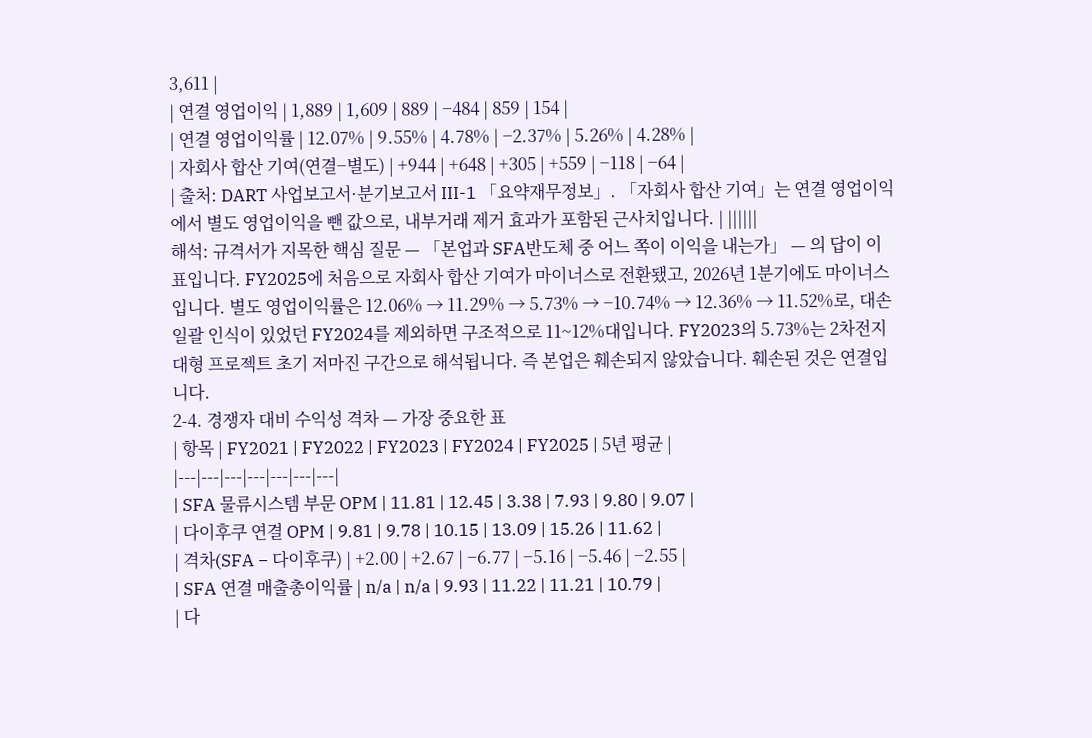3,611 |
| 연결 영업이익 | 1,889 | 1,609 | 889 | −484 | 859 | 154 |
| 연결 영업이익률 | 12.07% | 9.55% | 4.78% | −2.37% | 5.26% | 4.28% |
| 자회사 합산 기여(연결−별도) | +944 | +648 | +305 | +559 | −118 | −64 |
| 출처: DART 사업보고서·분기보고서 III-1 「요약재무정보」. 「자회사 합산 기여」는 연결 영업이익에서 별도 영업이익을 뺀 값으로, 내부거래 제거 효과가 포함된 근사치입니다. | ||||||
해석: 규격서가 지목한 핵심 질문 — 「본업과 SFA반도체 중 어느 쪽이 이익을 내는가」 — 의 답이 이 표입니다. FY2025에 처음으로 자회사 합산 기여가 마이너스로 전환됐고, 2026년 1분기에도 마이너스입니다. 별도 영업이익률은 12.06% → 11.29% → 5.73% → −10.74% → 12.36% → 11.52%로, 대손 일괄 인식이 있었던 FY2024를 제외하면 구조적으로 11~12%대입니다. FY2023의 5.73%는 2차전지 대형 프로젝트 초기 저마진 구간으로 해석됩니다. 즉 본업은 훼손되지 않았습니다. 훼손된 것은 연결입니다.
2-4. 경쟁자 대비 수익성 격차 — 가장 중요한 표
| 항목 | FY2021 | FY2022 | FY2023 | FY2024 | FY2025 | 5년 평균 |
|---|---|---|---|---|---|---|
| SFA 물류시스템 부문 OPM | 11.81 | 12.45 | 3.38 | 7.93 | 9.80 | 9.07 |
| 다이후쿠 연결 OPM | 9.81 | 9.78 | 10.15 | 13.09 | 15.26 | 11.62 |
| 격차(SFA − 다이후쿠) | +2.00 | +2.67 | −6.77 | −5.16 | −5.46 | −2.55 |
| SFA 연결 매출총이익률 | n/a | n/a | 9.93 | 11.22 | 11.21 | 10.79 |
| 다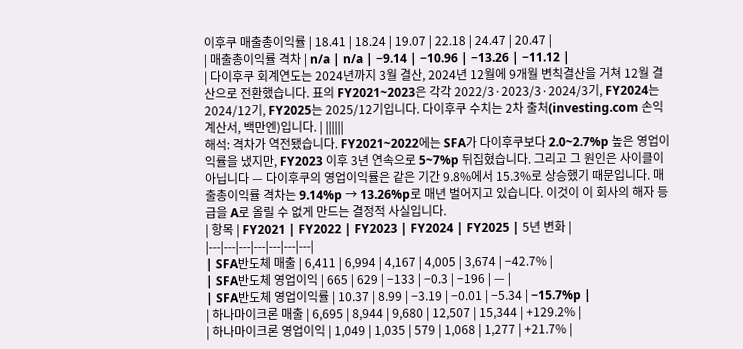이후쿠 매출총이익률 | 18.41 | 18.24 | 19.07 | 22.18 | 24.47 | 20.47 |
| 매출총이익률 격차 | n/a | n/a | −9.14 | −10.96 | −13.26 | −11.12 |
| 다이후쿠 회계연도는 2024년까지 3월 결산, 2024년 12월에 9개월 변칙결산을 거쳐 12월 결산으로 전환했습니다. 표의 FY2021~2023은 각각 2022/3·2023/3·2024/3기, FY2024는 2024/12기, FY2025는 2025/12기입니다. 다이후쿠 수치는 2차 출처(investing.com 손익계산서, 백만엔)입니다. | ||||||
해석: 격차가 역전됐습니다. FY2021~2022에는 SFA가 다이후쿠보다 2.0~2.7%p 높은 영업이익률을 냈지만, FY2023 이후 3년 연속으로 5~7%p 뒤집혔습니다. 그리고 그 원인은 사이클이 아닙니다 — 다이후쿠의 영업이익률은 같은 기간 9.8%에서 15.3%로 상승했기 때문입니다. 매출총이익률 격차는 9.14%p → 13.26%p로 매년 벌어지고 있습니다. 이것이 이 회사의 해자 등급을 A로 올릴 수 없게 만드는 결정적 사실입니다.
| 항목 | FY2021 | FY2022 | FY2023 | FY2024 | FY2025 | 5년 변화 |
|---|---|---|---|---|---|---|
| SFA반도체 매출 | 6,411 | 6,994 | 4,167 | 4,005 | 3,674 | −42.7% |
| SFA반도체 영업이익 | 665 | 629 | −133 | −0.3 | −196 | — |
| SFA반도체 영업이익률 | 10.37 | 8.99 | −3.19 | −0.01 | −5.34 | −15.7%p |
| 하나마이크론 매출 | 6,695 | 8,944 | 9,680 | 12,507 | 15,344 | +129.2% |
| 하나마이크론 영업이익 | 1,049 | 1,035 | 579 | 1,068 | 1,277 | +21.7% |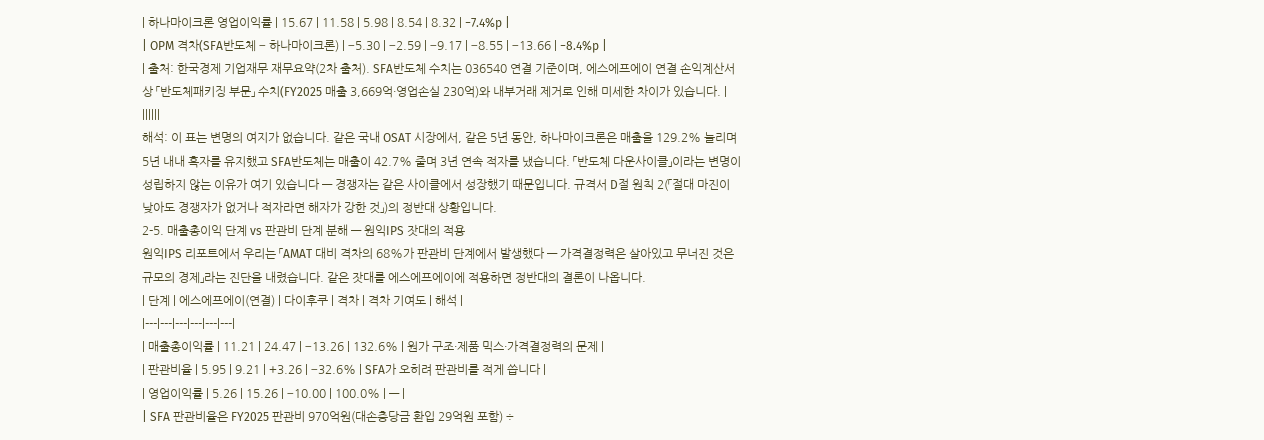| 하나마이크론 영업이익률 | 15.67 | 11.58 | 5.98 | 8.54 | 8.32 | −7.4%p |
| OPM 격차(SFA반도체 − 하나마이크론) | −5.30 | −2.59 | −9.17 | −8.55 | −13.66 | −8.4%p |
| 출처: 한국경제 기업재무 재무요약(2차 출처). SFA반도체 수치는 036540 연결 기준이며, 에스에프에이 연결 손익계산서상 「반도체패키징 부문」 수치(FY2025 매출 3,669억·영업손실 230억)와 내부거래 제거로 인해 미세한 차이가 있습니다. | ||||||
해석: 이 표는 변명의 여지가 없습니다. 같은 국내 OSAT 시장에서, 같은 5년 동안, 하나마이크론은 매출을 129.2% 늘리며 5년 내내 흑자를 유지했고 SFA반도체는 매출이 42.7% 줄며 3년 연속 적자를 냈습니다. 「반도체 다운사이클」이라는 변명이 성립하지 않는 이유가 여기 있습니다 — 경쟁자는 같은 사이클에서 성장했기 때문입니다. 규격서 D절 원칙 2(「절대 마진이 낮아도 경쟁자가 없거나 적자라면 해자가 강한 것」)의 정반대 상황입니다.
2-5. 매출총이익 단계 vs 판관비 단계 분해 — 원익IPS 잣대의 적용
원익IPS 리포트에서 우리는 「AMAT 대비 격차의 68%가 판관비 단계에서 발생했다 — 가격결정력은 살아있고 무너진 것은 규모의 경제」라는 진단을 내렸습니다. 같은 잣대를 에스에프에이에 적용하면 정반대의 결론이 나옵니다.
| 단계 | 에스에프에이(연결) | 다이후쿠 | 격차 | 격차 기여도 | 해석 |
|---|---|---|---|---|---|
| 매출총이익률 | 11.21 | 24.47 | −13.26 | 132.6% | 원가 구조·제품 믹스·가격결정력의 문제 |
| 판관비율 | 5.95 | 9.21 | +3.26 | −32.6% | SFA가 오히려 판관비를 적게 씁니다 |
| 영업이익률 | 5.26 | 15.26 | −10.00 | 100.0% | — |
| SFA 판관비율은 FY2025 판관비 970억원(대손충당금 환입 29억원 포함) ÷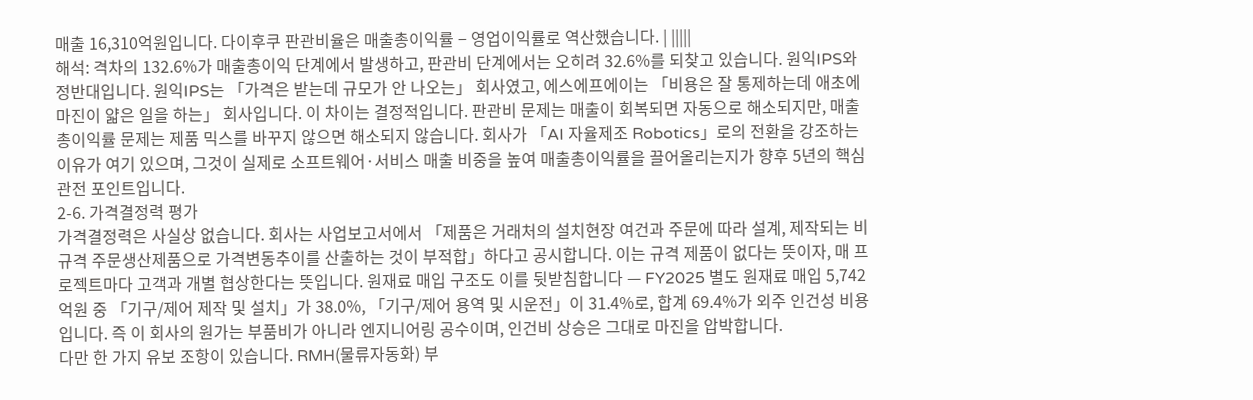매출 16,310억원입니다. 다이후쿠 판관비율은 매출총이익률 − 영업이익률로 역산했습니다. | |||||
해석: 격차의 132.6%가 매출총이익 단계에서 발생하고, 판관비 단계에서는 오히려 32.6%를 되찾고 있습니다. 원익IPS와 정반대입니다. 원익IPS는 「가격은 받는데 규모가 안 나오는」 회사였고, 에스에프에이는 「비용은 잘 통제하는데 애초에 마진이 얇은 일을 하는」 회사입니다. 이 차이는 결정적입니다. 판관비 문제는 매출이 회복되면 자동으로 해소되지만, 매출총이익률 문제는 제품 믹스를 바꾸지 않으면 해소되지 않습니다. 회사가 「AI 자율제조 Robotics」로의 전환을 강조하는 이유가 여기 있으며, 그것이 실제로 소프트웨어·서비스 매출 비중을 높여 매출총이익률을 끌어올리는지가 향후 5년의 핵심 관전 포인트입니다.
2-6. 가격결정력 평가
가격결정력은 사실상 없습니다. 회사는 사업보고서에서 「제품은 거래처의 설치현장 여건과 주문에 따라 설계, 제작되는 비규격 주문생산제품으로 가격변동추이를 산출하는 것이 부적합」하다고 공시합니다. 이는 규격 제품이 없다는 뜻이자, 매 프로젝트마다 고객과 개별 협상한다는 뜻입니다. 원재료 매입 구조도 이를 뒷받침합니다 — FY2025 별도 원재료 매입 5,742억원 중 「기구/제어 제작 및 설치」가 38.0%, 「기구/제어 용역 및 시운전」이 31.4%로, 합계 69.4%가 외주 인건성 비용입니다. 즉 이 회사의 원가는 부품비가 아니라 엔지니어링 공수이며, 인건비 상승은 그대로 마진을 압박합니다.
다만 한 가지 유보 조항이 있습니다. RMH(물류자동화) 부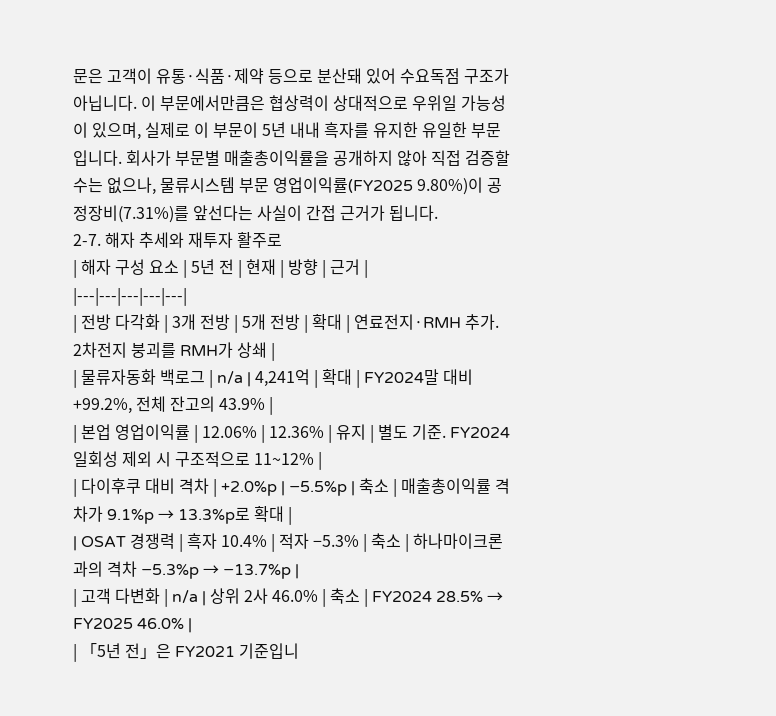문은 고객이 유통·식품·제약 등으로 분산돼 있어 수요독점 구조가 아닙니다. 이 부문에서만큼은 협상력이 상대적으로 우위일 가능성이 있으며, 실제로 이 부문이 5년 내내 흑자를 유지한 유일한 부문입니다. 회사가 부문별 매출총이익률을 공개하지 않아 직접 검증할 수는 없으나, 물류시스템 부문 영업이익률(FY2025 9.80%)이 공정장비(7.31%)를 앞선다는 사실이 간접 근거가 됩니다.
2-7. 해자 추세와 재투자 활주로
| 해자 구성 요소 | 5년 전 | 현재 | 방향 | 근거 |
|---|---|---|---|---|
| 전방 다각화 | 3개 전방 | 5개 전방 | 확대 | 연료전지·RMH 추가. 2차전지 붕괴를 RMH가 상쇄 |
| 물류자동화 백로그 | n/a | 4,241억 | 확대 | FY2024말 대비 +99.2%, 전체 잔고의 43.9% |
| 본업 영업이익률 | 12.06% | 12.36% | 유지 | 별도 기준. FY2024 일회성 제외 시 구조적으로 11~12% |
| 다이후쿠 대비 격차 | +2.0%p | −5.5%p | 축소 | 매출총이익률 격차가 9.1%p → 13.3%p로 확대 |
| OSAT 경쟁력 | 흑자 10.4% | 적자 −5.3% | 축소 | 하나마이크론과의 격차 −5.3%p → −13.7%p |
| 고객 다변화 | n/a | 상위 2사 46.0% | 축소 | FY2024 28.5% → FY2025 46.0% |
| 「5년 전」은 FY2021 기준입니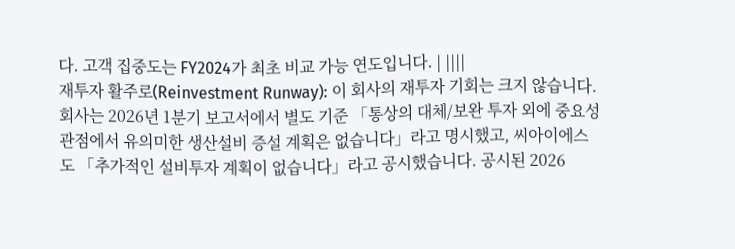다. 고객 집중도는 FY2024가 최초 비교 가능 연도입니다. | ||||
재투자 활주로(Reinvestment Runway): 이 회사의 재투자 기회는 크지 않습니다. 회사는 2026년 1분기 보고서에서 별도 기준 「통상의 대체/보완 투자 외에 중요성 관점에서 유의미한 생산설비 증설 계획은 없습니다」라고 명시했고, 씨아이에스도 「추가적인 설비투자 계획이 없습니다」라고 공시했습니다. 공시된 2026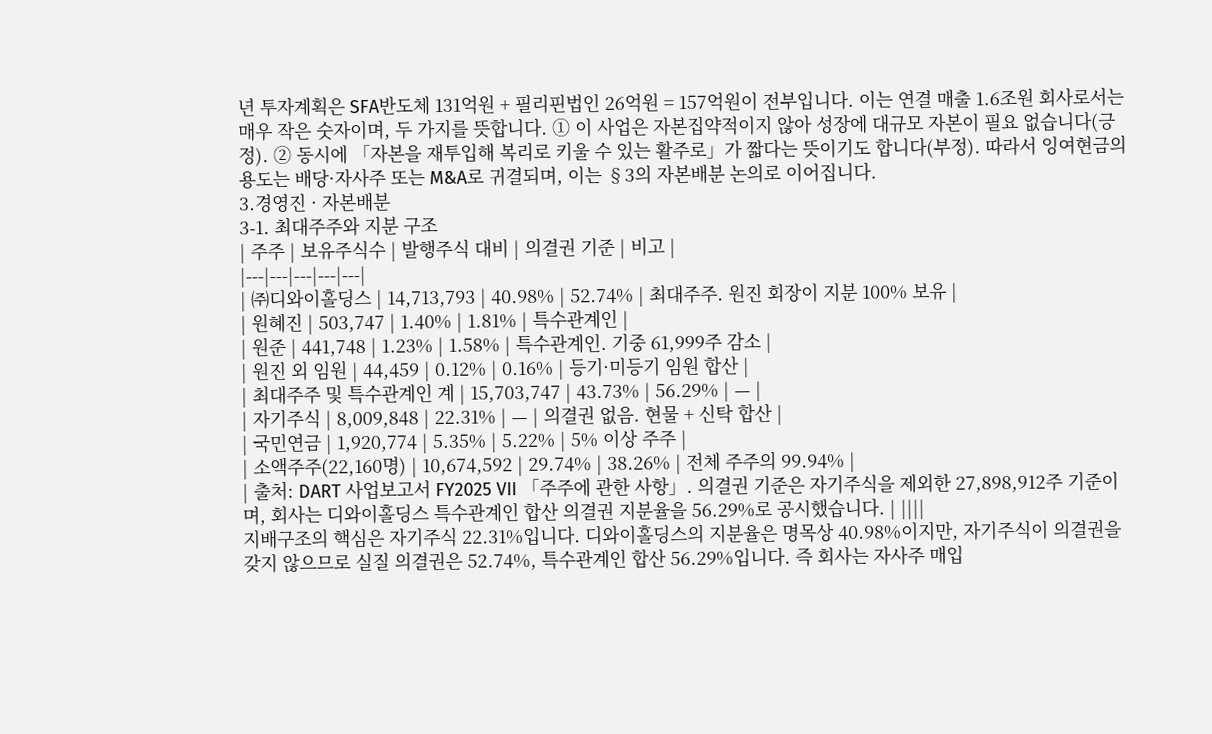년 투자계획은 SFA반도체 131억원 + 필리핀법인 26억원 = 157억원이 전부입니다. 이는 연결 매출 1.6조원 회사로서는 매우 작은 숫자이며, 두 가지를 뜻합니다. ① 이 사업은 자본집약적이지 않아 성장에 대규모 자본이 필요 없습니다(긍정). ② 동시에 「자본을 재투입해 복리로 키울 수 있는 활주로」가 짧다는 뜻이기도 합니다(부정). 따라서 잉여현금의 용도는 배당·자사주 또는 M&A로 귀결되며, 이는 §3의 자본배분 논의로 이어집니다.
3.경영진 · 자본배분
3-1. 최대주주와 지분 구조
| 주주 | 보유주식수 | 발행주식 대비 | 의결권 기준 | 비고 |
|---|---|---|---|---|
| ㈜디와이홀딩스 | 14,713,793 | 40.98% | 52.74% | 최대주주. 원진 회장이 지분 100% 보유 |
| 원혜진 | 503,747 | 1.40% | 1.81% | 특수관계인 |
| 원준 | 441,748 | 1.23% | 1.58% | 특수관계인. 기중 61,999주 감소 |
| 원진 외 임원 | 44,459 | 0.12% | 0.16% | 등기·미등기 임원 합산 |
| 최대주주 및 특수관계인 계 | 15,703,747 | 43.73% | 56.29% | — |
| 자기주식 | 8,009,848 | 22.31% | — | 의결권 없음. 현물 + 신탁 합산 |
| 국민연금 | 1,920,774 | 5.35% | 5.22% | 5% 이상 주주 |
| 소액주주(22,160명) | 10,674,592 | 29.74% | 38.26% | 전체 주주의 99.94% |
| 출처: DART 사업보고서 FY2025 VII 「주주에 관한 사항」. 의결권 기준은 자기주식을 제외한 27,898,912주 기준이며, 회사는 디와이홀딩스 특수관계인 합산 의결권 지분율을 56.29%로 공시했습니다. | ||||
지배구조의 핵심은 자기주식 22.31%입니다. 디와이홀딩스의 지분율은 명목상 40.98%이지만, 자기주식이 의결권을 갖지 않으므로 실질 의결권은 52.74%, 특수관계인 합산 56.29%입니다. 즉 회사는 자사주 매입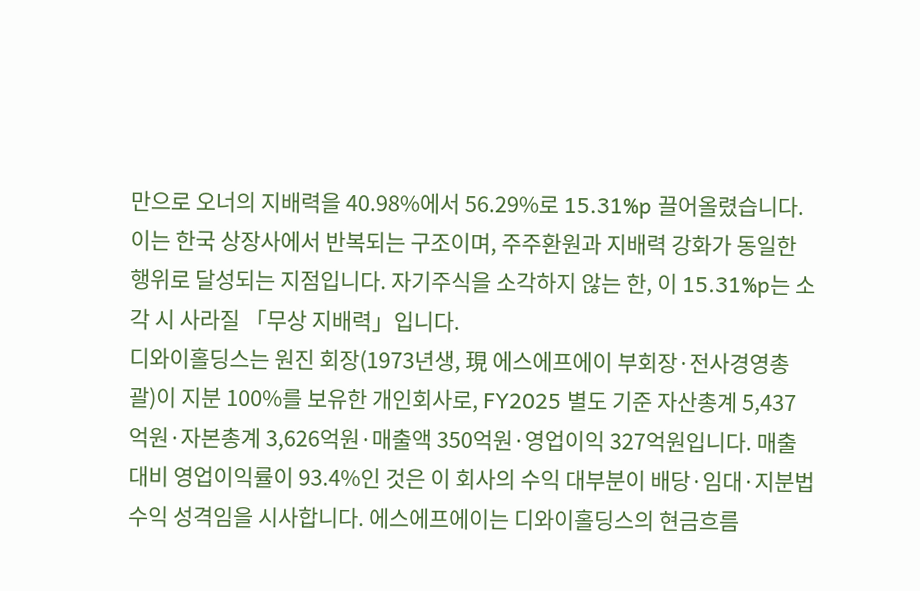만으로 오너의 지배력을 40.98%에서 56.29%로 15.31%p 끌어올렸습니다. 이는 한국 상장사에서 반복되는 구조이며, 주주환원과 지배력 강화가 동일한 행위로 달성되는 지점입니다. 자기주식을 소각하지 않는 한, 이 15.31%p는 소각 시 사라질 「무상 지배력」입니다.
디와이홀딩스는 원진 회장(1973년생, 現 에스에프에이 부회장·전사경영총괄)이 지분 100%를 보유한 개인회사로, FY2025 별도 기준 자산총계 5,437억원·자본총계 3,626억원·매출액 350억원·영업이익 327억원입니다. 매출 대비 영업이익률이 93.4%인 것은 이 회사의 수익 대부분이 배당·임대·지분법 수익 성격임을 시사합니다. 에스에프에이는 디와이홀딩스의 현금흐름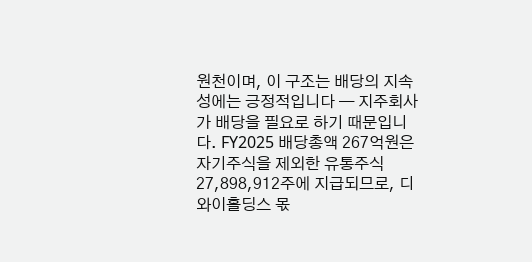원천이며, 이 구조는 배당의 지속성에는 긍정적입니다 — 지주회사가 배당을 필요로 하기 때문입니다. FY2025 배당총액 267억원은 자기주식을 제외한 유통주식 27,898,912주에 지급되므로, 디와이홀딩스 몫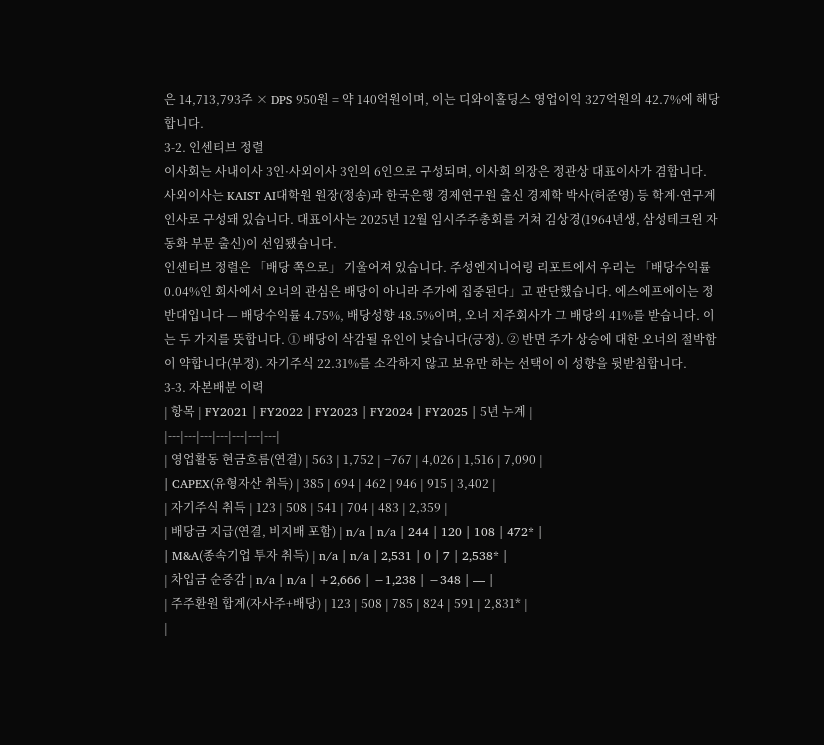은 14,713,793주 × DPS 950원 = 약 140억원이며, 이는 디와이홀딩스 영업이익 327억원의 42.7%에 해당합니다.
3-2. 인센티브 정렬
이사회는 사내이사 3인·사외이사 3인의 6인으로 구성되며, 이사회 의장은 정관상 대표이사가 겸합니다. 사외이사는 KAIST AI대학원 원장(정송)과 한국은행 경제연구원 출신 경제학 박사(허준영) 등 학계·연구계 인사로 구성돼 있습니다. 대표이사는 2025년 12월 임시주주총회를 거쳐 김상경(1964년생, 삼성테크윈 자동화 부문 출신)이 선임됐습니다.
인센티브 정렬은 「배당 쪽으로」 기울어져 있습니다. 주성엔지니어링 리포트에서 우리는 「배당수익률 0.04%인 회사에서 오너의 관심은 배당이 아니라 주가에 집중된다」고 판단했습니다. 에스에프에이는 정반대입니다 — 배당수익률 4.75%, 배당성향 48.5%이며, 오너 지주회사가 그 배당의 41%를 받습니다. 이는 두 가지를 뜻합니다. ① 배당이 삭감될 유인이 낮습니다(긍정). ② 반면 주가 상승에 대한 오너의 절박함이 약합니다(부정). 자기주식 22.31%를 소각하지 않고 보유만 하는 선택이 이 성향을 뒷받침합니다.
3-3. 자본배분 이력
| 항목 | FY2021 | FY2022 | FY2023 | FY2024 | FY2025 | 5년 누계 |
|---|---|---|---|---|---|---|
| 영업활동 현금흐름(연결) | 563 | 1,752 | −767 | 4,026 | 1,516 | 7,090 |
| CAPEX(유형자산 취득) | 385 | 694 | 462 | 946 | 915 | 3,402 |
| 자기주식 취득 | 123 | 508 | 541 | 704 | 483 | 2,359 |
| 배당금 지급(연결, 비지배 포함) | n/a | n/a | 244 | 120 | 108 | 472* |
| M&A(종속기업 투자 취득) | n/a | n/a | 2,531 | 0 | 7 | 2,538* |
| 차입금 순증감 | n/a | n/a | +2,666 | −1,238 | −348 | — |
| 주주환원 합계(자사주+배당) | 123 | 508 | 785 | 824 | 591 | 2,831* |
|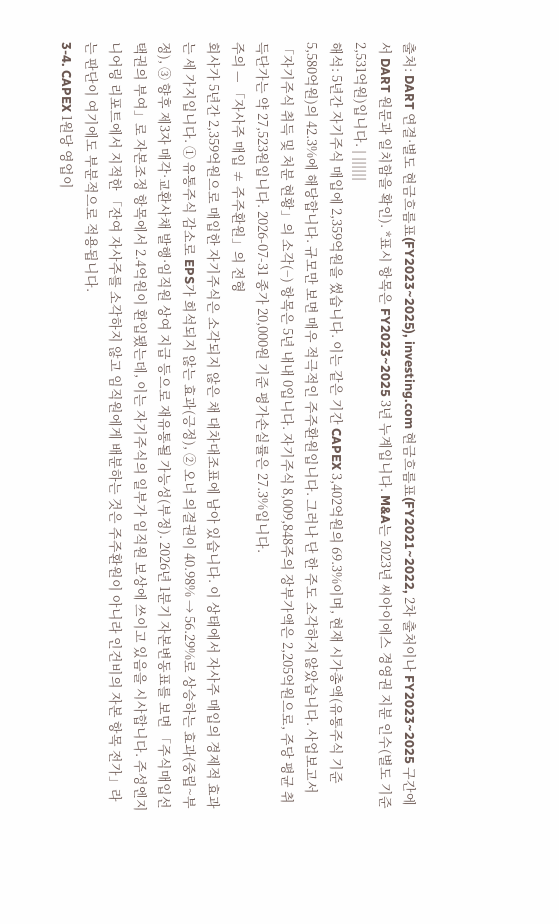출처: DART 연결·별도 현금흐름표(FY2023~2025), investing.com 현금흐름표(FY2021~2022, 2차 출처이나 FY2023~2025 구간에서 DART 원문과 일치함을 확인). *표시 항목은 FY2023~2025 3년 누계입니다. M&A는 2023년 씨아이에스 경영권 지분 인수(별도 기준 2,531억원)입니다. | ||||||
해석: 5년간 자기주식 매입에 2,359억원을 썼습니다. 이는 같은 기간 CAPEX 3,402억원의 69.3%이며, 현재 시가총액(유통주식 기준 5,580억원)의 42.3%에 해당합니다. 규모만 보면 매우 적극적인 주주환원입니다. 그러나 단 한 주도 소각하지 않았습니다. 사업보고서 「자기주식 취득 및 처분 현황」의 소각(−) 항목은 5년 내내 0입니다. 자기주식 8,009,848주의 장부가액은 2,205억원으로, 주당 평균 취득단가는 약 27,523원입니다. 2026-07-31 종가 20,000원 기준 평가손실률은 27.3%입니다.
주의 — 「자사주 매입 ≠ 주주환원」의 전형
회사가 5년간 2,359억원으로 매입한 자기주식은 소각되지 않은 채 대차대조표에 남아 있습니다. 이 상태에서 자사주 매입의 경제적 효과는 세 가지입니다. ① 유통주식 감소로 EPS가 희석되지 않는 효과(긍정), ② 오너 의결권이 40.98% → 56.29%로 상승하는 효과(중립~부정), ③ 향후 제3자 매각·교환사채 발행·임직원 상여 지급 등으로 재유통될 가능성(부정). 2026년 1분기 자본변동표를 보면 「주식매입선택권의 부여」로 자본조정 항목에서 2.4억원이 환입됐는데, 이는 자기주식의 일부가 임직원 보상에 쓰이고 있음을 시사합니다. 주성엔지니어링 리포트에서 지적한 「잔여 자사주를 소각하지 않고 임직원에게 배분하는 것은 주주환원이 아니라 인건비의 자본 항목 전가」라는 판단이 여기에도 부분적으로 적용됩니다.
3-4. CAPEX 1원당 영업이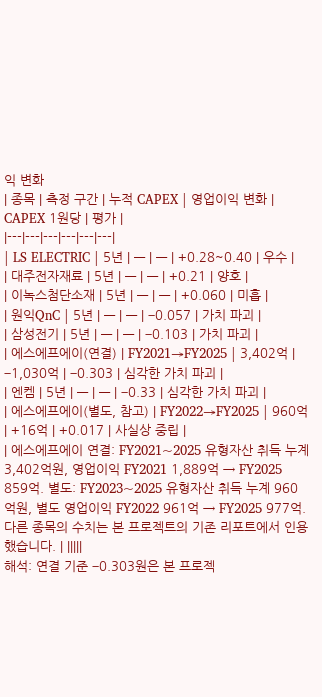익 변화
| 종목 | 측정 구간 | 누적 CAPEX | 영업이익 변화 | CAPEX 1원당 | 평가 |
|---|---|---|---|---|---|
| LS ELECTRIC | 5년 | — | — | +0.28~0.40 | 우수 |
| 대주전자재료 | 5년 | — | — | +0.21 | 양호 |
| 이녹스첨단소재 | 5년 | — | — | +0.060 | 미흡 |
| 원익QnC | 5년 | — | — | −0.057 | 가치 파괴 |
| 삼성전기 | 5년 | — | — | −0.103 | 가치 파괴 |
| 에스에프에이(연결) | FY2021→FY2025 | 3,402억 | −1,030억 | −0.303 | 심각한 가치 파괴 |
| 엔켐 | 5년 | — | — | −0.33 | 심각한 가치 파괴 |
| 에스에프에이(별도, 참고) | FY2022→FY2025 | 960억 | +16억 | +0.017 | 사실상 중립 |
| 에스에프에이 연결: FY2021~2025 유형자산 취득 누계 3,402억원, 영업이익 FY2021 1,889억 → FY2025 859억. 별도: FY2023~2025 유형자산 취득 누계 960억원, 별도 영업이익 FY2022 961억 → FY2025 977억. 다른 종목의 수치는 본 프로젝트의 기존 리포트에서 인용했습니다. | |||||
해석: 연결 기준 −0.303원은 본 프로젝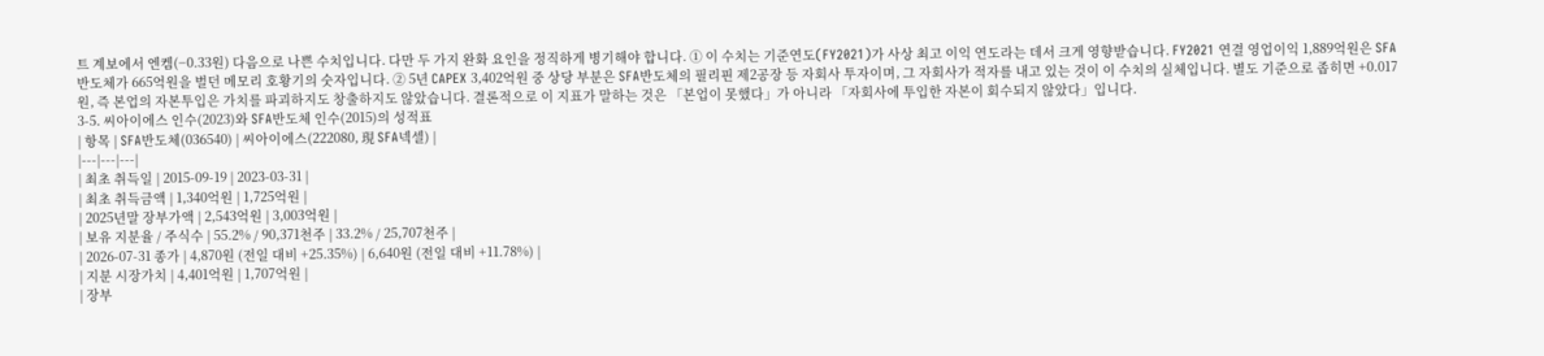트 계보에서 엔켐(−0.33원) 다음으로 나쁜 수치입니다. 다만 두 가지 완화 요인을 정직하게 병기해야 합니다. ① 이 수치는 기준연도(FY2021)가 사상 최고 이익 연도라는 데서 크게 영향받습니다. FY2021 연결 영업이익 1,889억원은 SFA반도체가 665억원을 벌던 메모리 호황기의 숫자입니다. ② 5년 CAPEX 3,402억원 중 상당 부분은 SFA반도체의 필리핀 제2공장 등 자회사 투자이며, 그 자회사가 적자를 내고 있는 것이 이 수치의 실체입니다. 별도 기준으로 좁히면 +0.017원, 즉 본업의 자본투입은 가치를 파괴하지도 창출하지도 않았습니다. 결론적으로 이 지표가 말하는 것은 「본업이 못했다」가 아니라 「자회사에 투입한 자본이 회수되지 않았다」입니다.
3-5. 씨아이에스 인수(2023)와 SFA반도체 인수(2015)의 성적표
| 항목 | SFA반도체(036540) | 씨아이에스(222080, 現 SFA넥셀) |
|---|---|---|
| 최초 취득일 | 2015-09-19 | 2023-03-31 |
| 최초 취득금액 | 1,340억원 | 1,725억원 |
| 2025년말 장부가액 | 2,543억원 | 3,003억원 |
| 보유 지분율 / 주식수 | 55.2% / 90,371천주 | 33.2% / 25,707천주 |
| 2026-07-31 종가 | 4,870원 (전일 대비 +25.35%) | 6,640원 (전일 대비 +11.78%) |
| 지분 시장가치 | 4,401억원 | 1,707억원 |
| 장부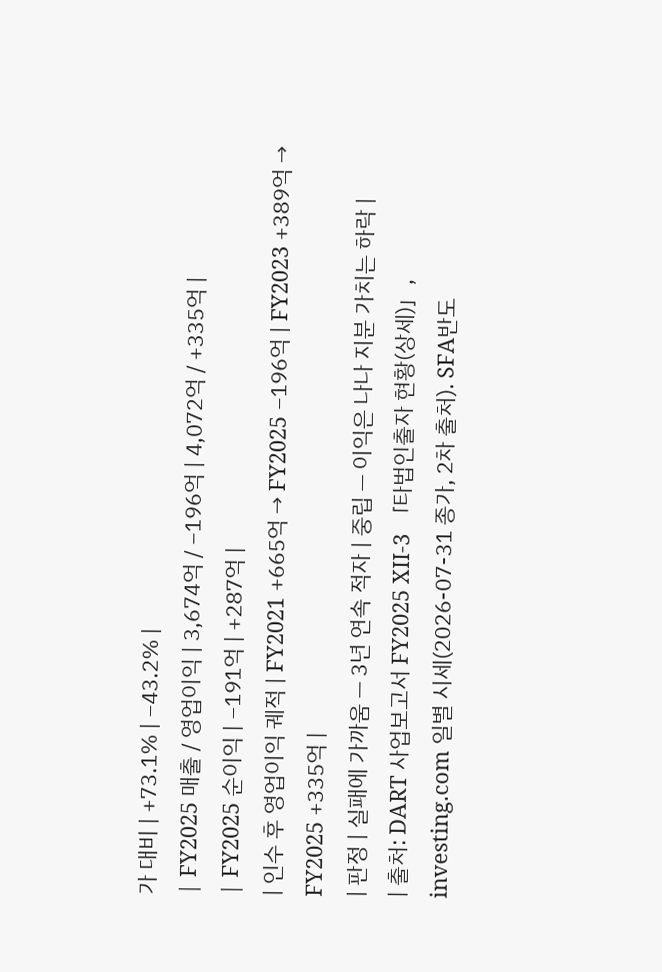가 대비 | +73.1% | −43.2% |
| FY2025 매출 / 영업이익 | 3,674억 / −196억 | 4,072억 / +335억 |
| FY2025 순이익 | −191억 | +287억 |
| 인수 후 영업이익 궤적 | FY2021 +665억 → FY2025 −196억 | FY2023 +389억 → FY2025 +335억 |
| 판정 | 실패에 가까움 — 3년 연속 적자 | 중립 — 이익은 나나 지분 가치는 하락 |
| 출처: DART 사업보고서 FY2025 XII-3 「타법인출자 현황(상세)」, investing.com 일별 시세(2026-07-31 종가, 2차 출처). SFA반도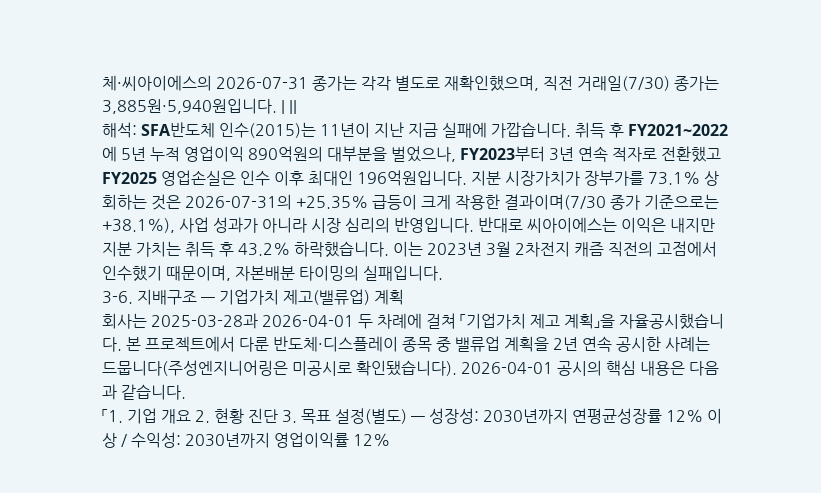체·씨아이에스의 2026-07-31 종가는 각각 별도로 재확인했으며, 직전 거래일(7/30) 종가는 3,885원·5,940원입니다. | ||
해석: SFA반도체 인수(2015)는 11년이 지난 지금 실패에 가깝습니다. 취득 후 FY2021~2022에 5년 누적 영업이익 890억원의 대부분을 벌었으나, FY2023부터 3년 연속 적자로 전환했고 FY2025 영업손실은 인수 이후 최대인 196억원입니다. 지분 시장가치가 장부가를 73.1% 상회하는 것은 2026-07-31의 +25.35% 급등이 크게 작용한 결과이며(7/30 종가 기준으로는 +38.1%), 사업 성과가 아니라 시장 심리의 반영입니다. 반대로 씨아이에스는 이익은 내지만 지분 가치는 취득 후 43.2% 하락했습니다. 이는 2023년 3월 2차전지 캐즘 직전의 고점에서 인수했기 때문이며, 자본배분 타이밍의 실패입니다.
3-6. 지배구조 — 기업가치 제고(밸류업) 계획
회사는 2025-03-28과 2026-04-01 두 차례에 걸쳐 「기업가치 제고 계획」을 자율공시했습니다. 본 프로젝트에서 다룬 반도체·디스플레이 종목 중 밸류업 계획을 2년 연속 공시한 사례는 드뭅니다(주성엔지니어링은 미공시로 확인됐습니다). 2026-04-01 공시의 핵심 내용은 다음과 같습니다.
「1. 기업 개요 2. 현황 진단 3. 목표 설정(별도) — 성장성: 2030년까지 연평균성장률 12% 이상 / 수익성: 2030년까지 영업이익률 12%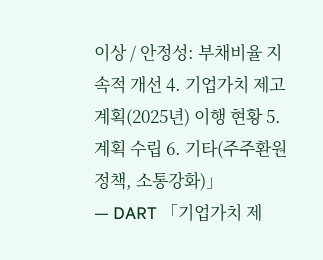이상 / 안정성: 부채비율 지속적 개선 4. 기업가치 제고 계획(2025년) 이행 현황 5. 계획 수립 6. 기타(주주환원정책, 소통강화)」
— DART 「기업가치 제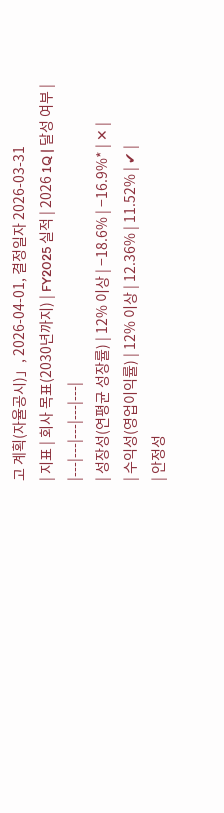고 계획(자율공시)」, 2026-04-01, 결정일자 2026-03-31
| 지표 | 회사 목표(2030년까지) | FY2025 실적 | 2026 1Q | 달성 여부 |
|---|---|---|---|---|
| 성장성(연평균 성장률) | 12% 이상 | −18.6% | −16.9%* | ✕ |
| 수익성(영업이익률) | 12% 이상 | 12.36% | 11.52% | ✔ |
| 안정성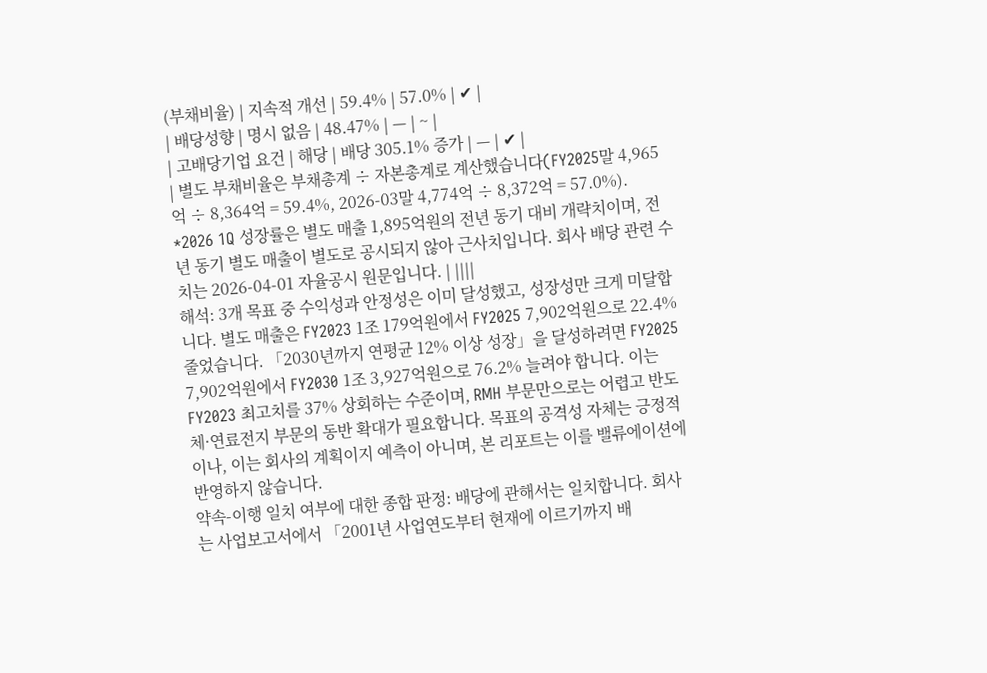(부채비율) | 지속적 개선 | 59.4% | 57.0% | ✔ |
| 배당성향 | 명시 없음 | 48.47% | — | ~ |
| 고배당기업 요건 | 해당 | 배당 305.1% 증가 | — | ✔ |
| 별도 부채비율은 부채총계 ÷ 자본총계로 계산했습니다(FY2025말 4,965억 ÷ 8,364억 = 59.4%, 2026-03말 4,774억 ÷ 8,372억 = 57.0%). *2026 1Q 성장률은 별도 매출 1,895억원의 전년 동기 대비 개략치이며, 전년 동기 별도 매출이 별도로 공시되지 않아 근사치입니다. 회사 배당 관련 수치는 2026-04-01 자율공시 원문입니다. | ||||
해석: 3개 목표 중 수익성과 안정성은 이미 달성했고, 성장성만 크게 미달합니다. 별도 매출은 FY2023 1조 179억원에서 FY2025 7,902억원으로 22.4% 줄었습니다. 「2030년까지 연평균 12% 이상 성장」을 달성하려면 FY2025 7,902억원에서 FY2030 1조 3,927억원으로 76.2% 늘려야 합니다. 이는 FY2023 최고치를 37% 상회하는 수준이며, RMH 부문만으로는 어렵고 반도체·연료전지 부문의 동반 확대가 필요합니다. 목표의 공격성 자체는 긍정적이나, 이는 회사의 계획이지 예측이 아니며, 본 리포트는 이를 밸류에이션에 반영하지 않습니다.
약속-이행 일치 여부에 대한 종합 판정: 배당에 관해서는 일치합니다. 회사는 사업보고서에서 「2001년 사업연도부터 현재에 이르기까지 배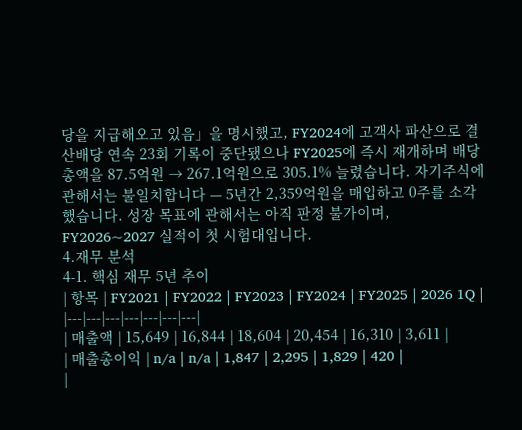당을 지급해오고 있음」을 명시했고, FY2024에 고객사 파산으로 결산배당 연속 23회 기록이 중단됐으나 FY2025에 즉시 재개하며 배당총액을 87.5억원 → 267.1억원으로 305.1% 늘렸습니다. 자기주식에 관해서는 불일치합니다 — 5년간 2,359억원을 매입하고 0주를 소각했습니다. 성장 목표에 관해서는 아직 판정 불가이며, FY2026~2027 실적이 첫 시험대입니다.
4.재무 분석
4-1. 핵심 재무 5년 추이
| 항목 | FY2021 | FY2022 | FY2023 | FY2024 | FY2025 | 2026 1Q |
|---|---|---|---|---|---|---|
| 매출액 | 15,649 | 16,844 | 18,604 | 20,454 | 16,310 | 3,611 |
| 매출총이익 | n/a | n/a | 1,847 | 2,295 | 1,829 | 420 |
|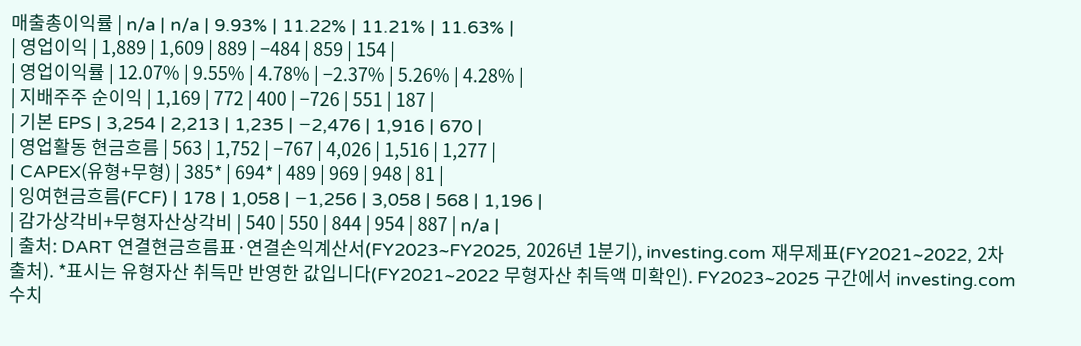매출총이익률 | n/a | n/a | 9.93% | 11.22% | 11.21% | 11.63% |
| 영업이익 | 1,889 | 1,609 | 889 | −484 | 859 | 154 |
| 영업이익률 | 12.07% | 9.55% | 4.78% | −2.37% | 5.26% | 4.28% |
| 지배주주 순이익 | 1,169 | 772 | 400 | −726 | 551 | 187 |
| 기본 EPS | 3,254 | 2,213 | 1,235 | −2,476 | 1,916 | 670 |
| 영업활동 현금흐름 | 563 | 1,752 | −767 | 4,026 | 1,516 | 1,277 |
| CAPEX(유형+무형) | 385* | 694* | 489 | 969 | 948 | 81 |
| 잉여현금흐름(FCF) | 178 | 1,058 | −1,256 | 3,058 | 568 | 1,196 |
| 감가상각비+무형자산상각비 | 540 | 550 | 844 | 954 | 887 | n/a |
| 출처: DART 연결현금흐름표·연결손익계산서(FY2023~FY2025, 2026년 1분기), investing.com 재무제표(FY2021~2022, 2차 출처). *표시는 유형자산 취득만 반영한 값입니다(FY2021~2022 무형자산 취득액 미확인). FY2023~2025 구간에서 investing.com 수치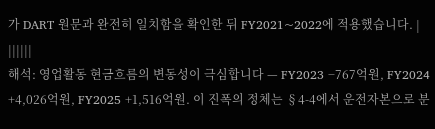가 DART 원문과 완전히 일치함을 확인한 뒤 FY2021~2022에 적용했습니다. | ||||||
해석: 영업활동 현금흐름의 변동성이 극심합니다 — FY2023 −767억원, FY2024 +4,026억원, FY2025 +1,516억원. 이 진폭의 정체는 §4-4에서 운전자본으로 분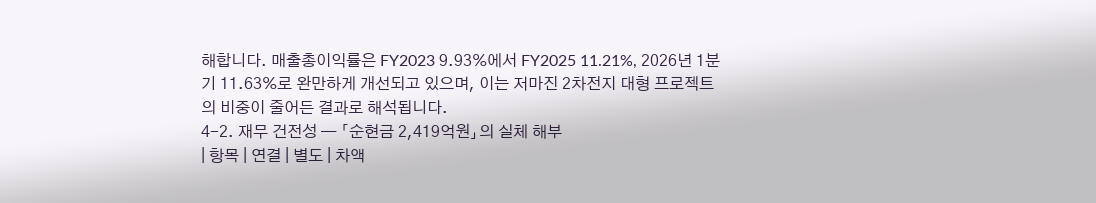해합니다. 매출총이익률은 FY2023 9.93%에서 FY2025 11.21%, 2026년 1분기 11.63%로 완만하게 개선되고 있으며, 이는 저마진 2차전지 대형 프로젝트의 비중이 줄어든 결과로 해석됩니다.
4-2. 재무 건전성 — 「순현금 2,419억원」의 실체 해부
| 항목 | 연결 | 별도 | 차액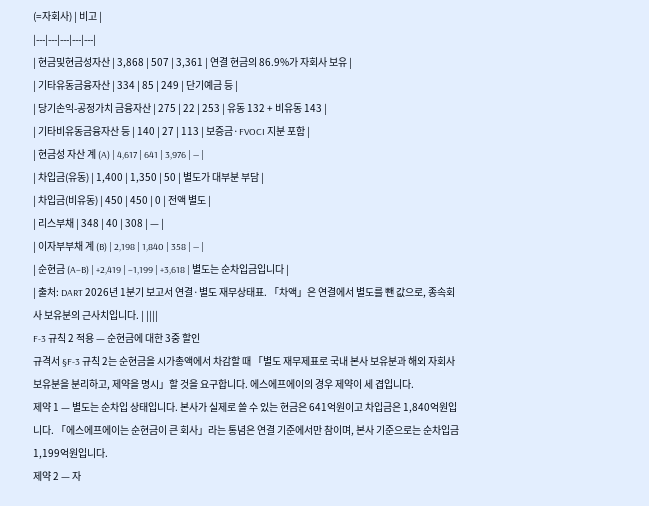(=자회사) | 비고 |
|---|---|---|---|---|
| 현금및현금성자산 | 3,868 | 507 | 3,361 | 연결 현금의 86.9%가 자회사 보유 |
| 기타유동금융자산 | 334 | 85 | 249 | 단기예금 등 |
| 당기손익-공정가치 금융자산 | 275 | 22 | 253 | 유동 132 + 비유동 143 |
| 기타비유동금융자산 등 | 140 | 27 | 113 | 보증금·FVOCI 지분 포함 |
| 현금성 자산 계 (A) | 4,617 | 641 | 3,976 | — |
| 차입금(유동) | 1,400 | 1,350 | 50 | 별도가 대부분 부담 |
| 차입금(비유동) | 450 | 450 | 0 | 전액 별도 |
| 리스부채 | 348 | 40 | 308 | — |
| 이자부부채 계 (B) | 2,198 | 1,840 | 358 | — |
| 순현금 (A−B) | +2,419 | −1,199 | +3,618 | 별도는 순차입금입니다 |
| 출처: DART 2026년 1분기 보고서 연결·별도 재무상태표. 「차액」은 연결에서 별도를 뺀 값으로, 종속회사 보유분의 근사치입니다. | ||||
F-3 규칙 2 적용 — 순현금에 대한 3중 할인
규격서 §F-3 규칙 2는 순현금을 시가총액에서 차감할 때 「별도 재무제표로 국내 본사 보유분과 해외 자회사 보유분을 분리하고, 제약을 명시」할 것을 요구합니다. 에스에프에이의 경우 제약이 세 겹입니다.
제약 1 — 별도는 순차입 상태입니다. 본사가 실제로 쓸 수 있는 현금은 641억원이고 차입금은 1,840억원입니다. 「에스에프에이는 순현금이 큰 회사」라는 통념은 연결 기준에서만 참이며, 본사 기준으로는 순차입금 1,199억원입니다.
제약 2 — 자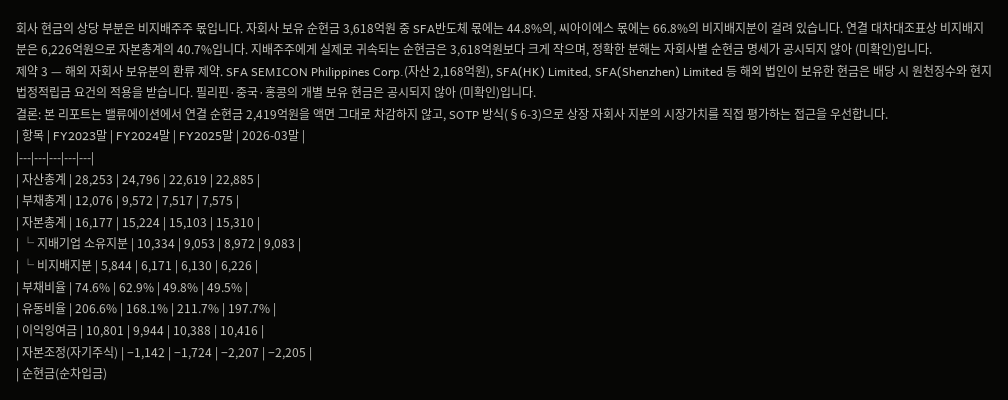회사 현금의 상당 부분은 비지배주주 몫입니다. 자회사 보유 순현금 3,618억원 중 SFA반도체 몫에는 44.8%의, 씨아이에스 몫에는 66.8%의 비지배지분이 걸려 있습니다. 연결 대차대조표상 비지배지분은 6,226억원으로 자본총계의 40.7%입니다. 지배주주에게 실제로 귀속되는 순현금은 3,618억원보다 크게 작으며, 정확한 분해는 자회사별 순현금 명세가 공시되지 않아 (미확인)입니다.
제약 3 — 해외 자회사 보유분의 환류 제약. SFA SEMICON Philippines Corp.(자산 2,168억원), SFA(HK) Limited, SFA(Shenzhen) Limited 등 해외 법인이 보유한 현금은 배당 시 원천징수와 현지 법정적립금 요건의 적용을 받습니다. 필리핀·중국·홍콩의 개별 보유 현금은 공시되지 않아 (미확인)입니다.
결론: 본 리포트는 밸류에이션에서 연결 순현금 2,419억원을 액면 그대로 차감하지 않고, SOTP 방식(§6-3)으로 상장 자회사 지분의 시장가치를 직접 평가하는 접근을 우선합니다.
| 항목 | FY2023말 | FY2024말 | FY2025말 | 2026-03말 |
|---|---|---|---|---|
| 자산총계 | 28,253 | 24,796 | 22,619 | 22,885 |
| 부채총계 | 12,076 | 9,572 | 7,517 | 7,575 |
| 자본총계 | 16,177 | 15,224 | 15,103 | 15,310 |
| └ 지배기업 소유지분 | 10,334 | 9,053 | 8,972 | 9,083 |
| └ 비지배지분 | 5,844 | 6,171 | 6,130 | 6,226 |
| 부채비율 | 74.6% | 62.9% | 49.8% | 49.5% |
| 유동비율 | 206.6% | 168.1% | 211.7% | 197.7% |
| 이익잉여금 | 10,801 | 9,944 | 10,388 | 10,416 |
| 자본조정(자기주식) | −1,142 | −1,724 | −2,207 | −2,205 |
| 순현금(순차입금)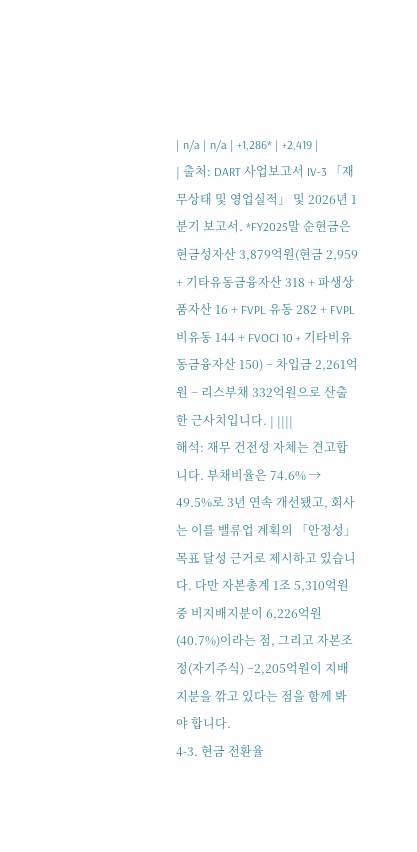| n/a | n/a | +1,286* | +2,419 |
| 출처: DART 사업보고서 IV-3 「재무상태 및 영업실적」 및 2026년 1분기 보고서. *FY2025말 순현금은 현금성자산 3,879억원(현금 2,959 + 기타유동금융자산 318 + 파생상품자산 16 + FVPL 유동 282 + FVPL 비유동 144 + FVOCI 10 + 기타비유동금융자산 150) − 차입금 2,261억원 − 리스부채 332억원으로 산출한 근사치입니다. | ||||
해석: 재무 건전성 자체는 견고합니다. 부채비율은 74.6% → 49.5%로 3년 연속 개선됐고, 회사는 이를 밸류업 계획의 「안정성」 목표 달성 근거로 제시하고 있습니다. 다만 자본총계 1조 5,310억원 중 비지배지분이 6,226억원(40.7%)이라는 점, 그리고 자본조정(자기주식) −2,205억원이 지배지분을 깎고 있다는 점을 함께 봐야 합니다.
4-3. 현금 전환율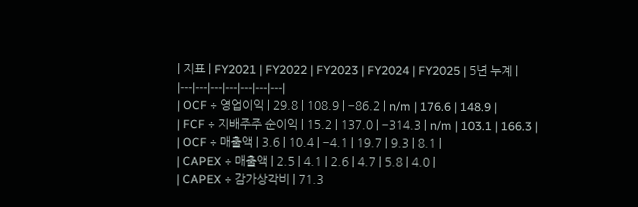| 지표 | FY2021 | FY2022 | FY2023 | FY2024 | FY2025 | 5년 누계 |
|---|---|---|---|---|---|---|
| OCF ÷ 영업이익 | 29.8 | 108.9 | −86.2 | n/m | 176.6 | 148.9 |
| FCF ÷ 지배주주 순이익 | 15.2 | 137.0 | −314.3 | n/m | 103.1 | 166.3 |
| OCF ÷ 매출액 | 3.6 | 10.4 | −4.1 | 19.7 | 9.3 | 8.1 |
| CAPEX ÷ 매출액 | 2.5 | 4.1 | 2.6 | 4.7 | 5.8 | 4.0 |
| CAPEX ÷ 감가상각비 | 71.3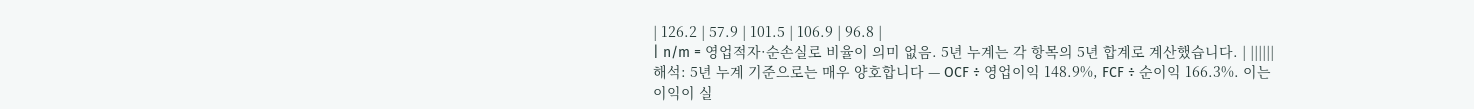| 126.2 | 57.9 | 101.5 | 106.9 | 96.8 |
| n/m = 영업적자·순손실로 비율이 의미 없음. 5년 누계는 각 항목의 5년 합계로 계산했습니다. | ||||||
해석: 5년 누계 기준으로는 매우 양호합니다 — OCF ÷ 영업이익 148.9%, FCF ÷ 순이익 166.3%. 이는 이익이 실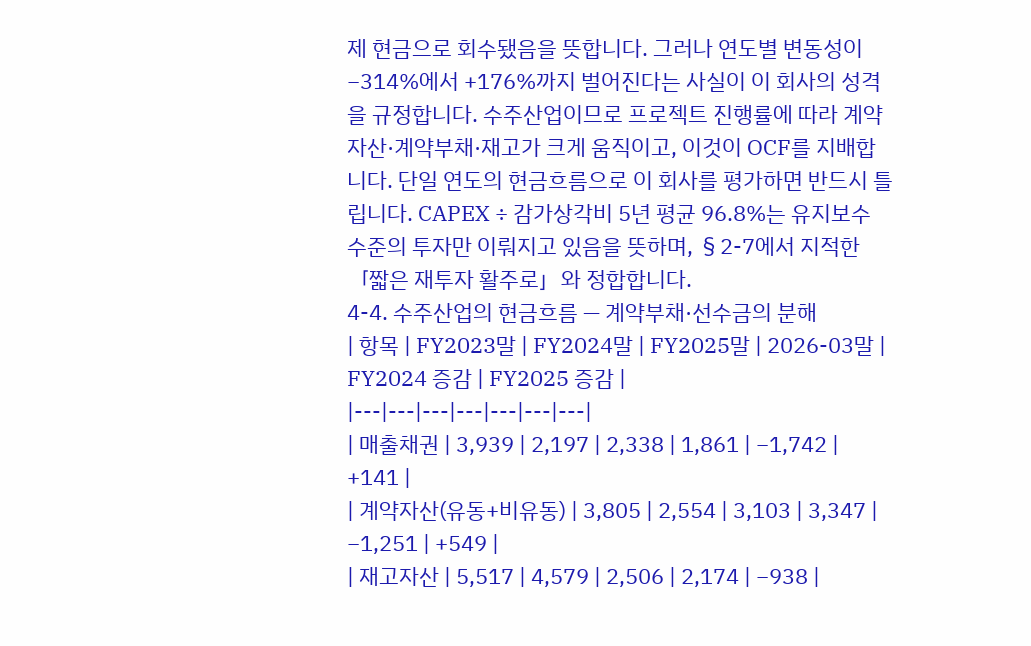제 현금으로 회수됐음을 뜻합니다. 그러나 연도별 변동성이 −314%에서 +176%까지 벌어진다는 사실이 이 회사의 성격을 규정합니다. 수주산업이므로 프로젝트 진행률에 따라 계약자산·계약부채·재고가 크게 움직이고, 이것이 OCF를 지배합니다. 단일 연도의 현금흐름으로 이 회사를 평가하면 반드시 틀립니다. CAPEX ÷ 감가상각비 5년 평균 96.8%는 유지보수 수준의 투자만 이뤄지고 있음을 뜻하며, §2-7에서 지적한 「짧은 재투자 활주로」와 정합합니다.
4-4. 수주산업의 현금흐름 — 계약부채·선수금의 분해
| 항목 | FY2023말 | FY2024말 | FY2025말 | 2026-03말 | FY2024 증감 | FY2025 증감 |
|---|---|---|---|---|---|---|
| 매출채권 | 3,939 | 2,197 | 2,338 | 1,861 | −1,742 | +141 |
| 계약자산(유동+비유동) | 3,805 | 2,554 | 3,103 | 3,347 | −1,251 | +549 |
| 재고자산 | 5,517 | 4,579 | 2,506 | 2,174 | −938 |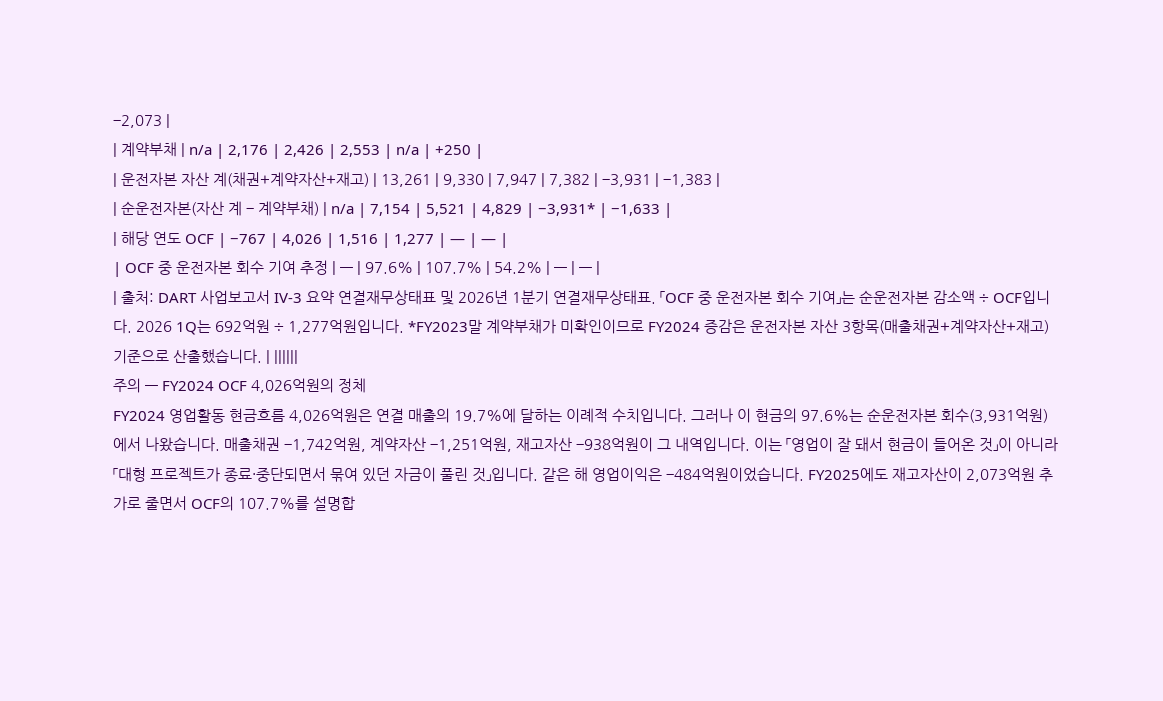−2,073 |
| 계약부채 | n/a | 2,176 | 2,426 | 2,553 | n/a | +250 |
| 운전자본 자산 계(채권+계약자산+재고) | 13,261 | 9,330 | 7,947 | 7,382 | −3,931 | −1,383 |
| 순운전자본(자산 계 − 계약부채) | n/a | 7,154 | 5,521 | 4,829 | −3,931* | −1,633 |
| 해당 연도 OCF | −767 | 4,026 | 1,516 | 1,277 | — | — |
| OCF 중 운전자본 회수 기여 추정 | — | 97.6% | 107.7% | 54.2% | — | — |
| 출처: DART 사업보고서 IV-3 요약 연결재무상태표 및 2026년 1분기 연결재무상태표. 「OCF 중 운전자본 회수 기여」는 순운전자본 감소액 ÷ OCF입니다. 2026 1Q는 692억원 ÷ 1,277억원입니다. *FY2023말 계약부채가 미확인이므로 FY2024 증감은 운전자본 자산 3항목(매출채권+계약자산+재고) 기준으로 산출했습니다. | ||||||
주의 — FY2024 OCF 4,026억원의 정체
FY2024 영업활동 현금흐름 4,026억원은 연결 매출의 19.7%에 달하는 이례적 수치입니다. 그러나 이 현금의 97.6%는 순운전자본 회수(3,931억원)에서 나왔습니다. 매출채권 −1,742억원, 계약자산 −1,251억원, 재고자산 −938억원이 그 내역입니다. 이는 「영업이 잘 돼서 현금이 들어온 것」이 아니라 「대형 프로젝트가 종료·중단되면서 묶여 있던 자금이 풀린 것」입니다. 같은 해 영업이익은 −484억원이었습니다. FY2025에도 재고자산이 2,073억원 추가로 줄면서 OCF의 107.7%를 설명합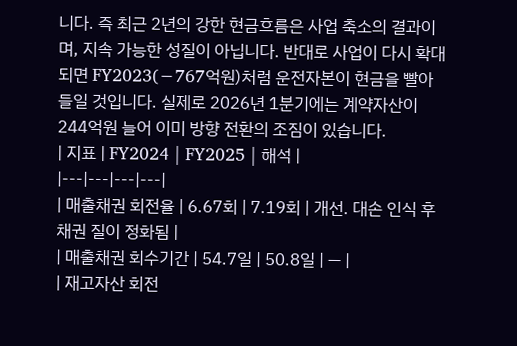니다. 즉 최근 2년의 강한 현금흐름은 사업 축소의 결과이며, 지속 가능한 성질이 아닙니다. 반대로 사업이 다시 확대되면 FY2023(−767억원)처럼 운전자본이 현금을 빨아들일 것입니다. 실제로 2026년 1분기에는 계약자산이 244억원 늘어 이미 방향 전환의 조짐이 있습니다.
| 지표 | FY2024 | FY2025 | 해석 |
|---|---|---|---|
| 매출채권 회전율 | 6.67회 | 7.19회 | 개선. 대손 인식 후 채권 질이 정화됨 |
| 매출채권 회수기간 | 54.7일 | 50.8일 | — |
| 재고자산 회전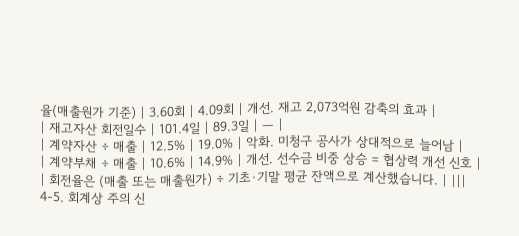율(매출원가 기준) | 3.60회 | 4.09회 | 개선. 재고 2,073억원 감축의 효과 |
| 재고자산 회전일수 | 101.4일 | 89.3일 | — |
| 계약자산 ÷ 매출 | 12.5% | 19.0% | 악화. 미청구 공사가 상대적으로 늘어남 |
| 계약부채 ÷ 매출 | 10.6% | 14.9% | 개선. 선수금 비중 상승 = 협상력 개선 신호 |
| 회전율은 (매출 또는 매출원가) ÷ 기초·기말 평균 잔액으로 계산했습니다. | |||
4-5. 회계상 주의 신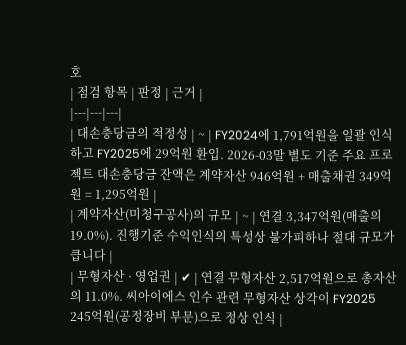호
| 점검 항목 | 판정 | 근거 |
|---|---|---|
| 대손충당금의 적정성 | ~ | FY2024에 1,791억원을 일괄 인식하고 FY2025에 29억원 환입. 2026-03말 별도 기준 주요 프로젝트 대손충당금 잔액은 계약자산 946억원 + 매출채권 349억원 = 1,295억원 |
| 계약자산(미청구공사)의 규모 | ~ | 연결 3,347억원(매출의 19.0%). 진행기준 수익인식의 특성상 불가피하나 절대 규모가 큽니다 |
| 무형자산 · 영업권 | ✔ | 연결 무형자산 2,517억원으로 총자산의 11.0%. 씨아이에스 인수 관련 무형자산 상각이 FY2025 245억원(공정장비 부문)으로 정상 인식 |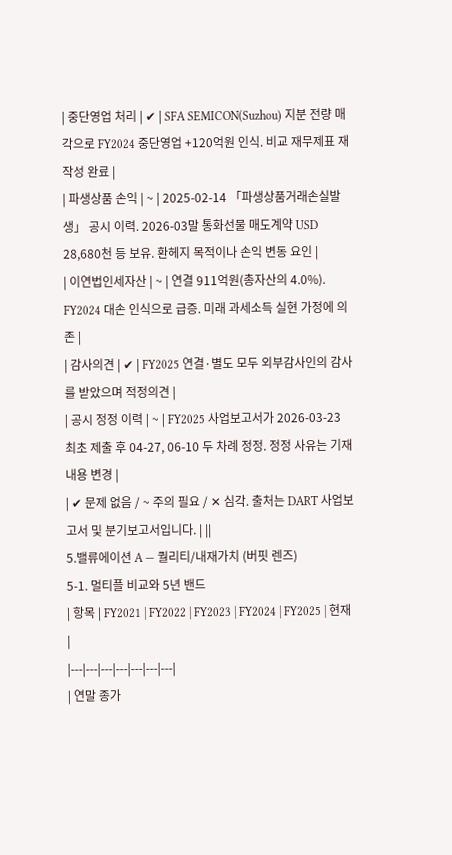| 중단영업 처리 | ✔ | SFA SEMICON(Suzhou) 지분 전량 매각으로 FY2024 중단영업 +120억원 인식. 비교 재무제표 재작성 완료 |
| 파생상품 손익 | ~ | 2025-02-14 「파생상품거래손실발생」 공시 이력. 2026-03말 통화선물 매도계약 USD 28,680천 등 보유. 환헤지 목적이나 손익 변동 요인 |
| 이연법인세자산 | ~ | 연결 911억원(총자산의 4.0%). FY2024 대손 인식으로 급증. 미래 과세소득 실현 가정에 의존 |
| 감사의견 | ✔ | FY2025 연결·별도 모두 외부감사인의 감사를 받았으며 적정의견 |
| 공시 정정 이력 | ~ | FY2025 사업보고서가 2026-03-23 최초 제출 후 04-27, 06-10 두 차례 정정. 정정 사유는 기재내용 변경 |
| ✔ 문제 없음 / ~ 주의 필요 / ✕ 심각. 출처는 DART 사업보고서 및 분기보고서입니다. | ||
5.밸류에이션 A — 퀄리티/내재가치 (버핏 렌즈)
5-1. 멀티플 비교와 5년 밴드
| 항목 | FY2021 | FY2022 | FY2023 | FY2024 | FY2025 | 현재 |
|---|---|---|---|---|---|---|
| 연말 종가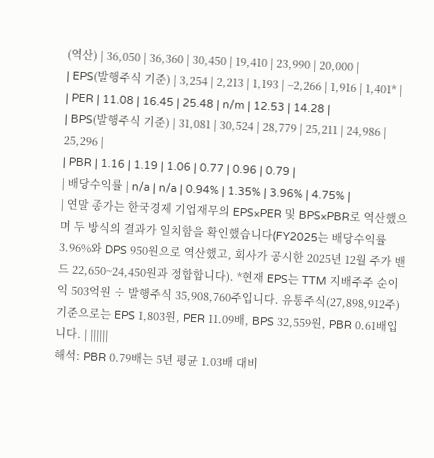(역산) | 36,050 | 36,360 | 30,450 | 19,410 | 23,990 | 20,000 |
| EPS(발행주식 기준) | 3,254 | 2,213 | 1,193 | −2,266 | 1,916 | 1,401* |
| PER | 11.08 | 16.45 | 25.48 | n/m | 12.53 | 14.28 |
| BPS(발행주식 기준) | 31,081 | 30,524 | 28,779 | 25,211 | 24,986 | 25,296 |
| PBR | 1.16 | 1.19 | 1.06 | 0.77 | 0.96 | 0.79 |
| 배당수익률 | n/a | n/a | 0.94% | 1.35% | 3.96% | 4.75% |
| 연말 종가는 한국경제 기업재무의 EPS×PER 및 BPS×PBR로 역산했으며 두 방식의 결과가 일치함을 확인했습니다(FY2025는 배당수익률 3.96%와 DPS 950원으로 역산했고, 회사가 공시한 2025년 12월 주가 밴드 22,650~24,450원과 정합합니다). *현재 EPS는 TTM 지배주주 순이익 503억원 ÷ 발행주식 35,908,760주입니다. 유통주식(27,898,912주) 기준으로는 EPS 1,803원, PER 11.09배, BPS 32,559원, PBR 0.61배입니다. | ||||||
해석: PBR 0.79배는 5년 평균 1.03배 대비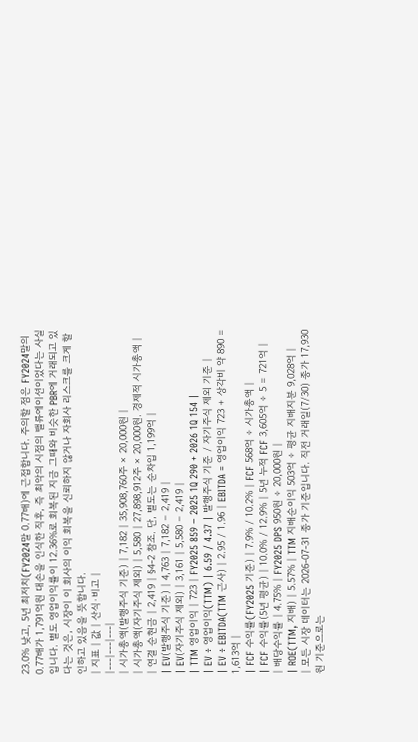23.0% 낮고, 5년 최저치(FY2024말 0.77배)에 근접합니다. 주의할 점은 FY2024말의 0.77배가 1,791억원 대손을 인식한 직후, 즉 최악의 시점의 밸류에이션이었다는 사실입니다. 별도 영업이익률이 12.36%로 회복된 지금 그때와 비슷한 PBR에 거래되고 있다는 것은, 시장이 이 회사의 이익 회복을 신뢰하지 않거나 자회사 리스크를 크게 할인하고 있음을 뜻합니다.
| 지표 | 값 | 산식·비고 |
|---|---|---|
| 시가총액(발행주식 기준) | 7,182 | 35,908,760주 × 20,000원 |
| 시가총액(자기주식 제외) | 5,580 | 27,898,912주 × 20,000원. 경제적 시가총액 |
| 연결 순현금 | 2,419 | §4-2 참조. 단, 별도는 순차입 1,199억 |
| EV(발행주식 기준) | 4,763 | 7,182 − 2,419 |
| EV(자기주식 제외) | 3,161 | 5,580 − 2,419 |
| TTM 영업이익 | 723 | FY2025 859 − 2025 1Q 290 + 2026 1Q 154 |
| EV ÷ 영업이익(TTM) | 6.59 / 4.37 | 발행주식 기준 / 자기주식 제외 기준 |
| EV ÷ EBITDA(TTM 근사) | 2.95 / 1.96 | EBITDA = 영업이익 723 + 상각비 약 890 = 1,613억 |
| FCF 수익률(FY2025 기준) | 7.9% / 10.2% | FCF 568억 ÷ 시가총액 |
| FCF 수익률(5년 평균) | 10.0% / 12.9% | 5년 누적 FCF 3,605억 ÷ 5 = 721억 |
| 배당수익률 | 4.75% | FY2025 DPS 950원 ÷ 20,000원 |
| ROE(TTM, 지배) | 5.57% | TTM 지배순이익 503억 ÷ 평균 지배지분 9,028억 |
| 모든 시장 데이터는 2026-07-31 종가 기준입니다. 직전 거래일(7/30) 종가 17,930원 기준으로는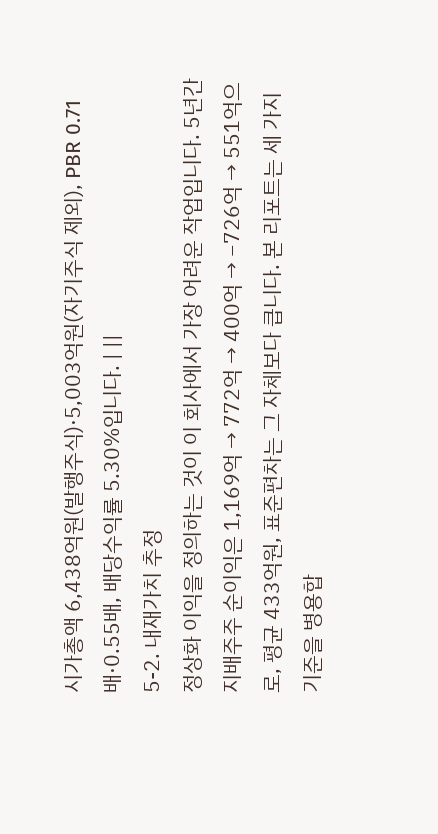시가총액 6,438억원(발행주식)·5,003억원(자기주식 제외), PBR 0.71배·0.55배, 배당수익률 5.30%입니다. | ||
5-2. 내재가치 추정
정상화 이익을 정의하는 것이 이 회사에서 가장 어려운 작업입니다. 5년간 지배주주 순이익은 1,169억 → 772억 → 400억 → −726억 → 551억으로, 평균 433억원, 표준편차는 그 자체보다 큽니다. 본 리포트는 세 가지 기준을 병용합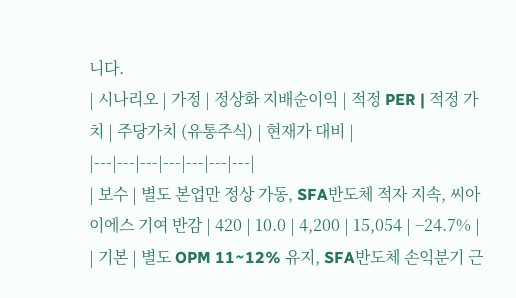니다.
| 시나리오 | 가정 | 정상화 지배순이익 | 적정 PER | 적정 가치 | 주당가치 (유통주식) | 현재가 대비 |
|---|---|---|---|---|---|---|
| 보수 | 별도 본업만 정상 가동, SFA반도체 적자 지속, 씨아이에스 기여 반감 | 420 | 10.0 | 4,200 | 15,054 | −24.7% |
| 기본 | 별도 OPM 11~12% 유지, SFA반도체 손익분기 근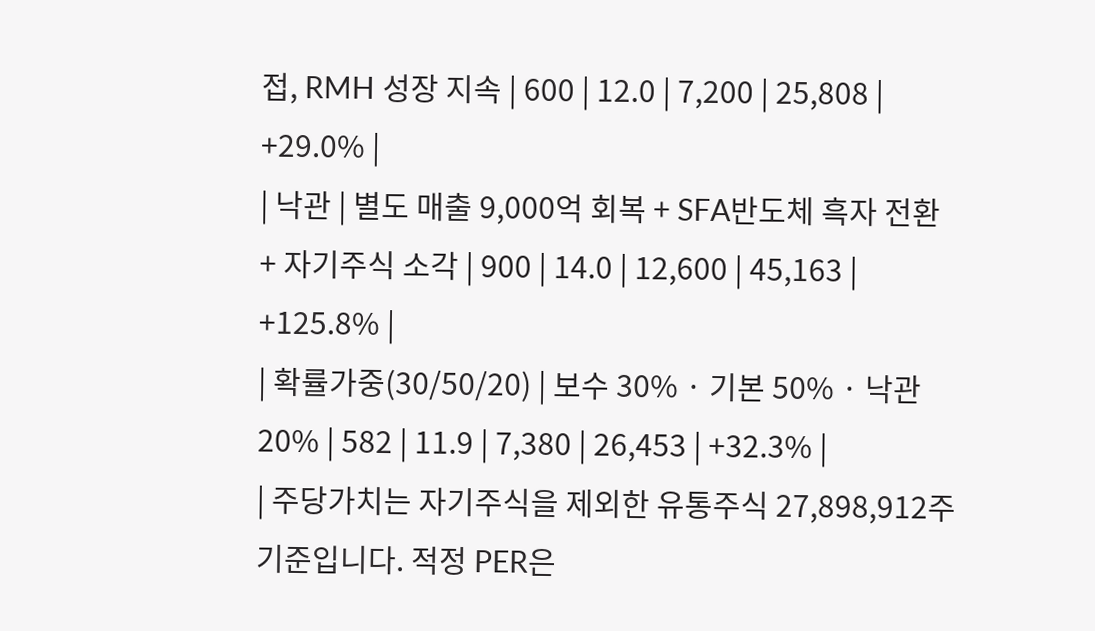접, RMH 성장 지속 | 600 | 12.0 | 7,200 | 25,808 | +29.0% |
| 낙관 | 별도 매출 9,000억 회복 + SFA반도체 흑자 전환 + 자기주식 소각 | 900 | 14.0 | 12,600 | 45,163 | +125.8% |
| 확률가중(30/50/20) | 보수 30% · 기본 50% · 낙관 20% | 582 | 11.9 | 7,380 | 26,453 | +32.3% |
| 주당가치는 자기주식을 제외한 유통주식 27,898,912주 기준입니다. 적정 PER은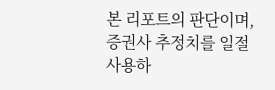본 리포트의 판단이며, 증권사 추정치를 일절 사용하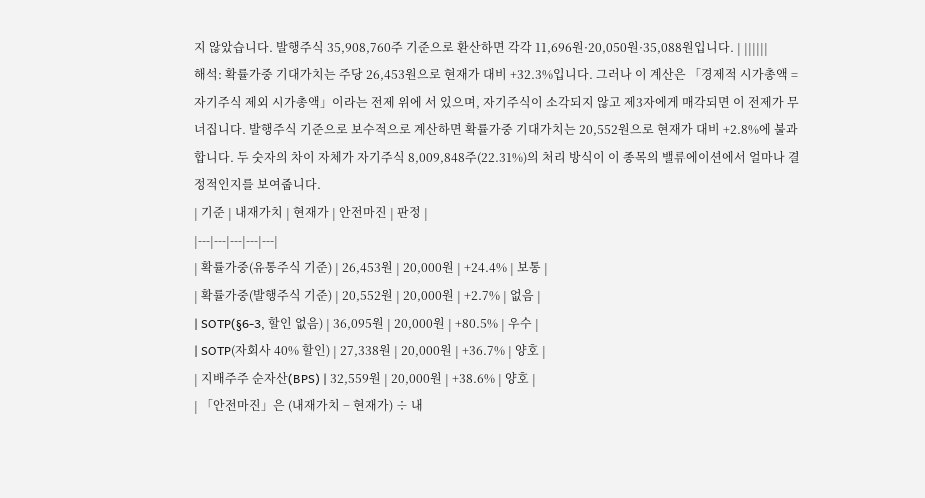지 않았습니다. 발행주식 35,908,760주 기준으로 환산하면 각각 11,696원·20,050원·35,088원입니다. | ||||||
해석: 확률가중 기대가치는 주당 26,453원으로 현재가 대비 +32.3%입니다. 그러나 이 계산은 「경제적 시가총액 = 자기주식 제외 시가총액」이라는 전제 위에 서 있으며, 자기주식이 소각되지 않고 제3자에게 매각되면 이 전제가 무너집니다. 발행주식 기준으로 보수적으로 계산하면 확률가중 기대가치는 20,552원으로 현재가 대비 +2.8%에 불과합니다. 두 숫자의 차이 자체가 자기주식 8,009,848주(22.31%)의 처리 방식이 이 종목의 밸류에이션에서 얼마나 결정적인지를 보여줍니다.
| 기준 | 내재가치 | 현재가 | 안전마진 | 판정 |
|---|---|---|---|---|
| 확률가중(유통주식 기준) | 26,453원 | 20,000원 | +24.4% | 보통 |
| 확률가중(발행주식 기준) | 20,552원 | 20,000원 | +2.7% | 없음 |
| SOTP(§6-3, 할인 없음) | 36,095원 | 20,000원 | +80.5% | 우수 |
| SOTP(자회사 40% 할인) | 27,338원 | 20,000원 | +36.7% | 양호 |
| 지배주주 순자산(BPS) | 32,559원 | 20,000원 | +38.6% | 양호 |
| 「안전마진」은 (내재가치 − 현재가) ÷ 내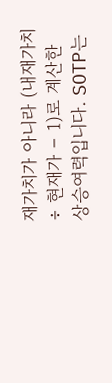재가치가 아니라 (내재가치 ÷ 현재가 − 1)로 계산한 상승여력입니다. SOTP는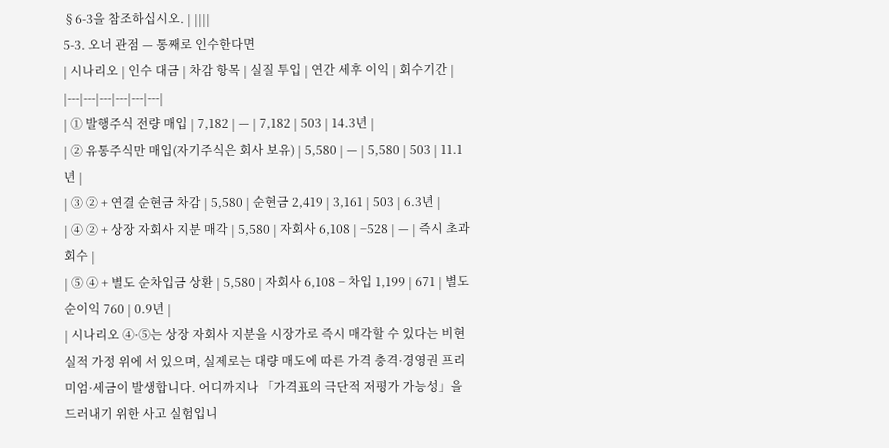§6-3을 참조하십시오. | ||||
5-3. 오너 관점 — 통째로 인수한다면
| 시나리오 | 인수 대금 | 차감 항목 | 실질 투입 | 연간 세후 이익 | 회수기간 |
|---|---|---|---|---|---|
| ① 발행주식 전량 매입 | 7,182 | — | 7,182 | 503 | 14.3년 |
| ② 유통주식만 매입(자기주식은 회사 보유) | 5,580 | — | 5,580 | 503 | 11.1년 |
| ③ ② + 연결 순현금 차감 | 5,580 | 순현금 2,419 | 3,161 | 503 | 6.3년 |
| ④ ② + 상장 자회사 지분 매각 | 5,580 | 자회사 6,108 | −528 | — | 즉시 초과 회수 |
| ⑤ ④ + 별도 순차입금 상환 | 5,580 | 자회사 6,108 − 차입 1,199 | 671 | 별도 순이익 760 | 0.9년 |
| 시나리오 ④·⑤는 상장 자회사 지분을 시장가로 즉시 매각할 수 있다는 비현실적 가정 위에 서 있으며, 실제로는 대량 매도에 따른 가격 충격·경영권 프리미엄·세금이 발생합니다. 어디까지나 「가격표의 극단적 저평가 가능성」을 드러내기 위한 사고 실험입니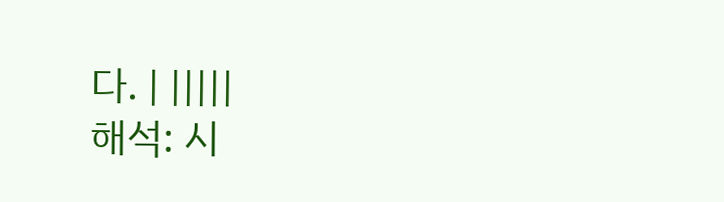다. | |||||
해석: 시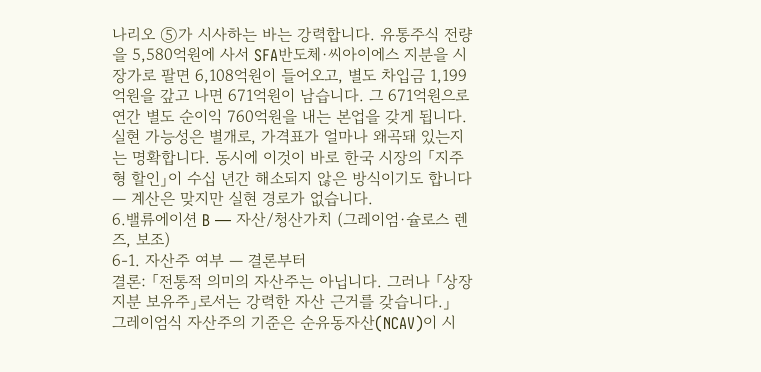나리오 ⑤가 시사하는 바는 강력합니다. 유통주식 전량을 5,580억원에 사서 SFA반도체·씨아이에스 지분을 시장가로 팔면 6,108억원이 들어오고, 별도 차입금 1,199억원을 갚고 나면 671억원이 남습니다. 그 671억원으로 연간 별도 순이익 760억원을 내는 본업을 갖게 됩니다. 실현 가능성은 별개로, 가격표가 얼마나 왜곡돼 있는지는 명확합니다. 동시에 이것이 바로 한국 시장의 「지주형 할인」이 수십 년간 해소되지 않은 방식이기도 합니다 — 계산은 맞지만 실현 경로가 없습니다.
6.밸류에이션 B — 자산/청산가치 (그레이엄·슐로스 렌즈, 보조)
6-1. 자산주 여부 — 결론부터
결론: 「전통적 의미의 자산주는 아닙니다. 그러나 「상장 지분 보유주」로서는 강력한 자산 근거를 갖습니다.」
그레이엄식 자산주의 기준은 순유동자산(NCAV)이 시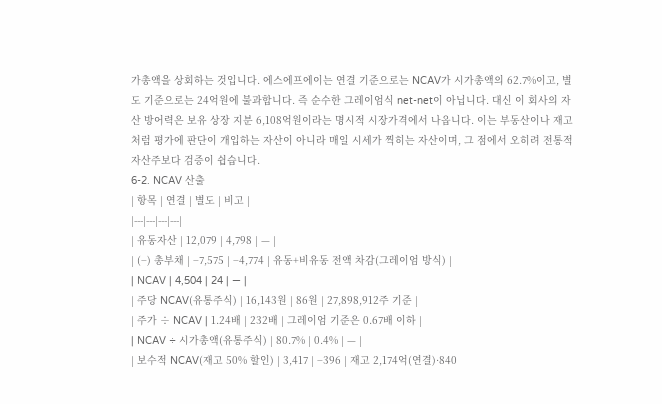가총액을 상회하는 것입니다. 에스에프에이는 연결 기준으로는 NCAV가 시가총액의 62.7%이고, 별도 기준으로는 24억원에 불과합니다. 즉 순수한 그레이엄식 net-net이 아닙니다. 대신 이 회사의 자산 방어력은 보유 상장 지분 6,108억원이라는 명시적 시장가격에서 나옵니다. 이는 부동산이나 재고처럼 평가에 판단이 개입하는 자산이 아니라 매일 시세가 찍히는 자산이며, 그 점에서 오히려 전통적 자산주보다 검증이 쉽습니다.
6-2. NCAV 산출
| 항목 | 연결 | 별도 | 비고 |
|---|---|---|---|
| 유동자산 | 12,079 | 4,798 | — |
| (−) 총부채 | −7,575 | −4,774 | 유동+비유동 전액 차감(그레이엄 방식) |
| NCAV | 4,504 | 24 | — |
| 주당 NCAV(유통주식) | 16,143원 | 86원 | 27,898,912주 기준 |
| 주가 ÷ NCAV | 1.24배 | 232배 | 그레이엄 기준은 0.67배 이하 |
| NCAV ÷ 시가총액(유통주식) | 80.7% | 0.4% | — |
| 보수적 NCAV(재고 50% 할인) | 3,417 | −396 | 재고 2,174억(연결)·840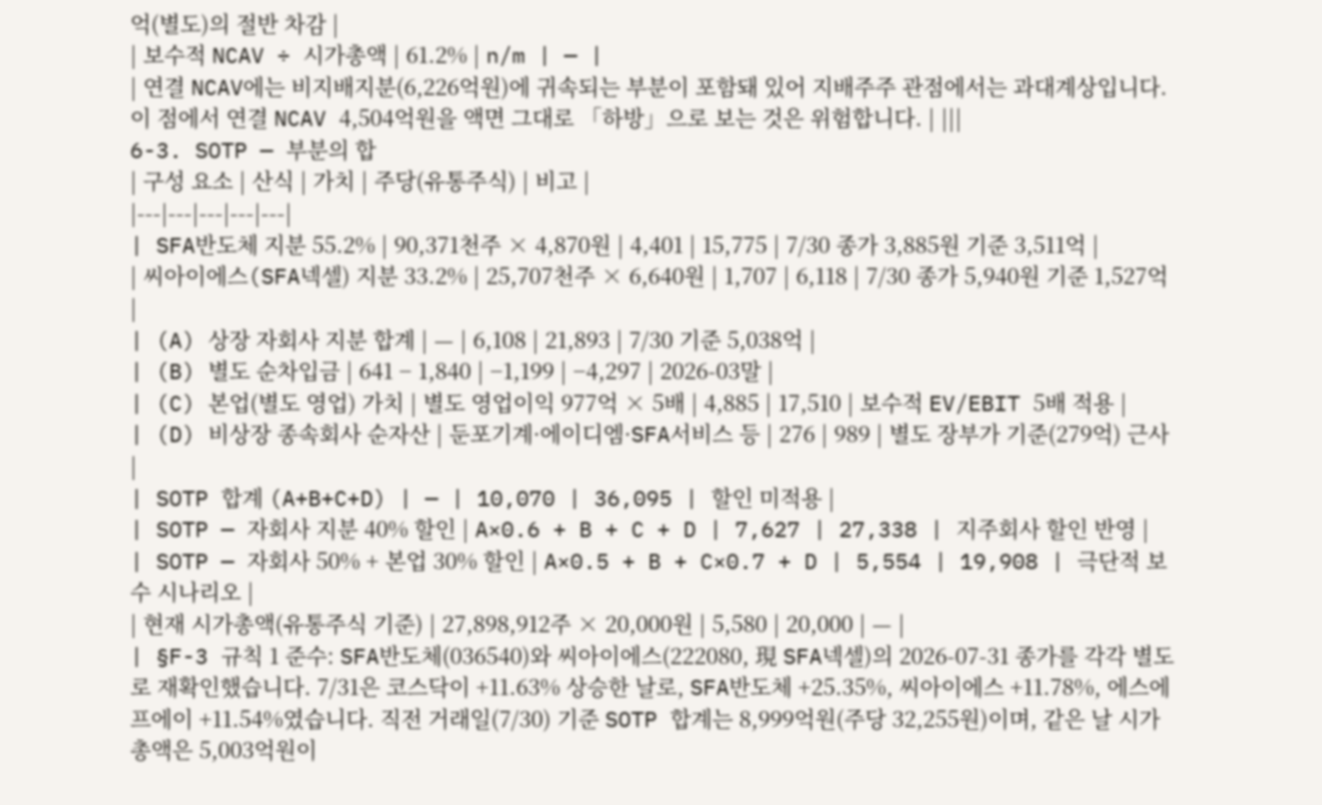억(별도)의 절반 차감 |
| 보수적 NCAV ÷ 시가총액 | 61.2% | n/m | — |
| 연결 NCAV에는 비지배지분(6,226억원)에 귀속되는 부분이 포함돼 있어 지배주주 관점에서는 과대계상입니다. 이 점에서 연결 NCAV 4,504억원을 액면 그대로 「하방」으로 보는 것은 위험합니다. | |||
6-3. SOTP — 부분의 합
| 구성 요소 | 산식 | 가치 | 주당(유통주식) | 비고 |
|---|---|---|---|---|
| SFA반도체 지분 55.2% | 90,371천주 × 4,870원 | 4,401 | 15,775 | 7/30 종가 3,885원 기준 3,511억 |
| 씨아이에스(SFA넥셀) 지분 33.2% | 25,707천주 × 6,640원 | 1,707 | 6,118 | 7/30 종가 5,940원 기준 1,527억 |
| (A) 상장 자회사 지분 합계 | — | 6,108 | 21,893 | 7/30 기준 5,038억 |
| (B) 별도 순차입금 | 641 − 1,840 | −1,199 | −4,297 | 2026-03말 |
| (C) 본업(별도 영업) 가치 | 별도 영업이익 977억 × 5배 | 4,885 | 17,510 | 보수적 EV/EBIT 5배 적용 |
| (D) 비상장 종속회사 순자산 | 둔포기계·에이디엠·SFA서비스 등 | 276 | 989 | 별도 장부가 기준(279억) 근사 |
| SOTP 합계 (A+B+C+D) | — | 10,070 | 36,095 | 할인 미적용 |
| SOTP — 자회사 지분 40% 할인 | A×0.6 + B + C + D | 7,627 | 27,338 | 지주회사 할인 반영 |
| SOTP — 자회사 50% + 본업 30% 할인 | A×0.5 + B + C×0.7 + D | 5,554 | 19,908 | 극단적 보수 시나리오 |
| 현재 시가총액(유통주식 기준) | 27,898,912주 × 20,000원 | 5,580 | 20,000 | — |
| §F-3 규칙 1 준수: SFA반도체(036540)와 씨아이에스(222080, 現 SFA넥셀)의 2026-07-31 종가를 각각 별도로 재확인했습니다. 7/31은 코스닥이 +11.63% 상승한 날로, SFA반도체 +25.35%, 씨아이에스 +11.78%, 에스에프에이 +11.54%였습니다. 직전 거래일(7/30) 기준 SOTP 합계는 8,999억원(주당 32,255원)이며, 같은 날 시가총액은 5,003억원이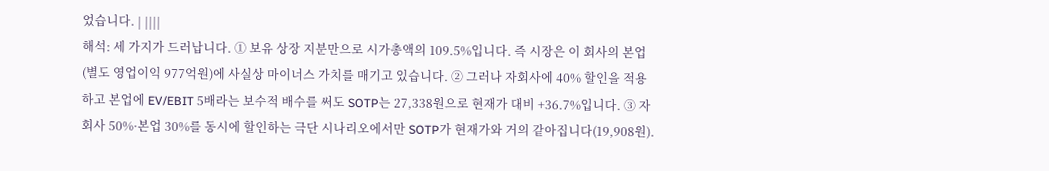었습니다. | ||||
해석: 세 가지가 드러납니다. ① 보유 상장 지분만으로 시가총액의 109.5%입니다. 즉 시장은 이 회사의 본업(별도 영업이익 977억원)에 사실상 마이너스 가치를 매기고 있습니다. ② 그러나 자회사에 40% 할인을 적용하고 본업에 EV/EBIT 5배라는 보수적 배수를 써도 SOTP는 27,338원으로 현재가 대비 +36.7%입니다. ③ 자회사 50%·본업 30%를 동시에 할인하는 극단 시나리오에서만 SOTP가 현재가와 거의 같아집니다(19,908원).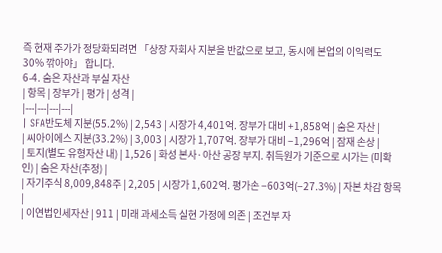즉 현재 주가가 정당화되려면 「상장 자회사 지분을 반값으로 보고, 동시에 본업의 이익력도 30% 깎아야」 합니다.
6-4. 숨은 자산과 부실 자산
| 항목 | 장부가 | 평가 | 성격 |
|---|---|---|---|
| SFA반도체 지분(55.2%) | 2,543 | 시장가 4,401억. 장부가 대비 +1,858억 | 숨은 자산 |
| 씨아이에스 지분(33.2%) | 3,003 | 시장가 1,707억. 장부가 대비 −1,296억 | 잠재 손상 |
| 토지(별도 유형자산 내) | 1,526 | 화성 본사·아산 공장 부지. 취득원가 기준으로 시가는 (미확인) | 숨은 자산(추정) |
| 자기주식 8,009,848주 | 2,205 | 시장가 1,602억. 평가손 −603억(−27.3%) | 자본 차감 항목 |
| 이연법인세자산 | 911 | 미래 과세소득 실현 가정에 의존 | 조건부 자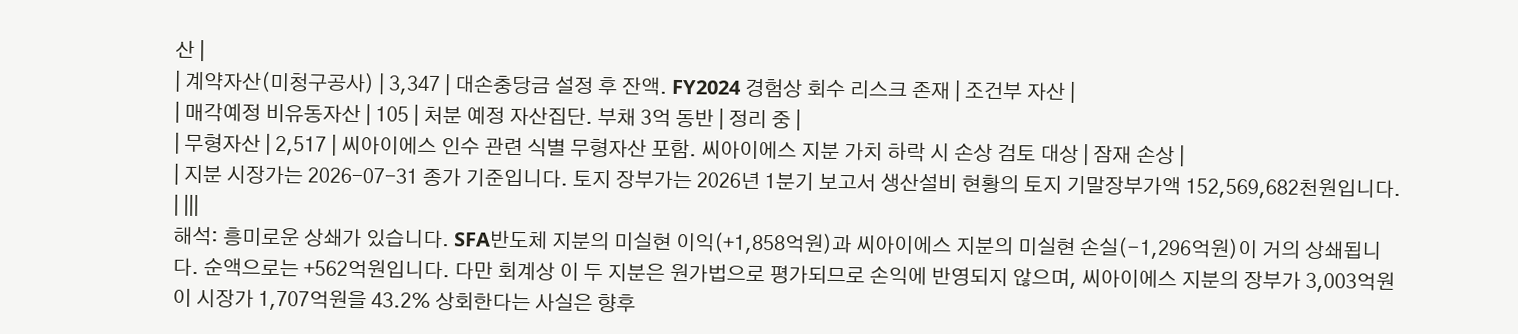산 |
| 계약자산(미청구공사) | 3,347 | 대손충당금 설정 후 잔액. FY2024 경험상 회수 리스크 존재 | 조건부 자산 |
| 매각예정 비유동자산 | 105 | 처분 예정 자산집단. 부채 3억 동반 | 정리 중 |
| 무형자산 | 2,517 | 씨아이에스 인수 관련 식별 무형자산 포함. 씨아이에스 지분 가치 하락 시 손상 검토 대상 | 잠재 손상 |
| 지분 시장가는 2026-07-31 종가 기준입니다. 토지 장부가는 2026년 1분기 보고서 생산설비 현황의 토지 기말장부가액 152,569,682천원입니다. | |||
해석: 흥미로운 상쇄가 있습니다. SFA반도체 지분의 미실현 이익(+1,858억원)과 씨아이에스 지분의 미실현 손실(−1,296억원)이 거의 상쇄됩니다. 순액으로는 +562억원입니다. 다만 회계상 이 두 지분은 원가법으로 평가되므로 손익에 반영되지 않으며, 씨아이에스 지분의 장부가 3,003억원이 시장가 1,707억원을 43.2% 상회한다는 사실은 향후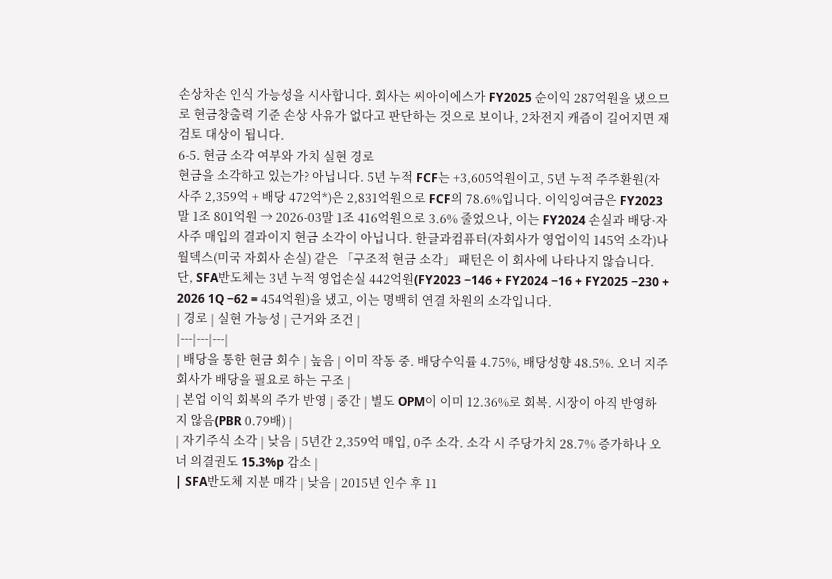손상차손 인식 가능성을 시사합니다. 회사는 씨아이에스가 FY2025 순이익 287억원을 냈으므로 현금창출력 기준 손상 사유가 없다고 판단하는 것으로 보이나, 2차전지 캐즘이 길어지면 재검토 대상이 됩니다.
6-5. 현금 소각 여부와 가치 실현 경로
현금을 소각하고 있는가? 아닙니다. 5년 누적 FCF는 +3,605억원이고, 5년 누적 주주환원(자사주 2,359억 + 배당 472억*)은 2,831억원으로 FCF의 78.6%입니다. 이익잉여금은 FY2023말 1조 801억원 → 2026-03말 1조 416억원으로 3.6% 줄었으나, 이는 FY2024 손실과 배당·자사주 매입의 결과이지 현금 소각이 아닙니다. 한글과컴퓨터(자회사가 영업이익 145억 소각)나 월덱스(미국 자회사 손실) 같은 「구조적 현금 소각」 패턴은 이 회사에 나타나지 않습니다. 단, SFA반도체는 3년 누적 영업손실 442억원(FY2023 −146 + FY2024 −16 + FY2025 −230 + 2026 1Q −62 = 454억원)을 냈고, 이는 명백히 연결 차원의 소각입니다.
| 경로 | 실현 가능성 | 근거와 조건 |
|---|---|---|
| 배당을 통한 현금 회수 | 높음 | 이미 작동 중. 배당수익률 4.75%, 배당성향 48.5%. 오너 지주회사가 배당을 필요로 하는 구조 |
| 본업 이익 회복의 주가 반영 | 중간 | 별도 OPM이 이미 12.36%로 회복. 시장이 아직 반영하지 않음(PBR 0.79배) |
| 자기주식 소각 | 낮음 | 5년간 2,359억 매입, 0주 소각. 소각 시 주당가치 28.7% 증가하나 오너 의결권도 15.3%p 감소 |
| SFA반도체 지분 매각 | 낮음 | 2015년 인수 후 11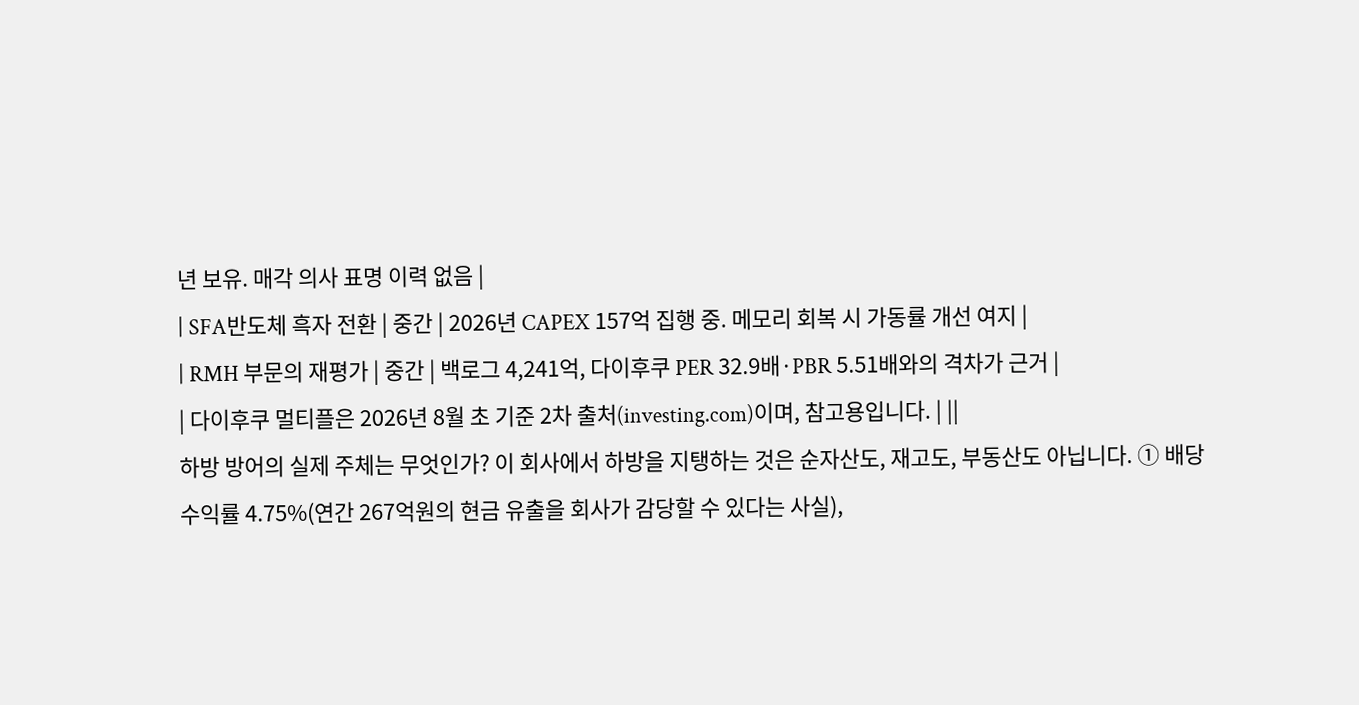년 보유. 매각 의사 표명 이력 없음 |
| SFA반도체 흑자 전환 | 중간 | 2026년 CAPEX 157억 집행 중. 메모리 회복 시 가동률 개선 여지 |
| RMH 부문의 재평가 | 중간 | 백로그 4,241억, 다이후쿠 PER 32.9배·PBR 5.51배와의 격차가 근거 |
| 다이후쿠 멀티플은 2026년 8월 초 기준 2차 출처(investing.com)이며, 참고용입니다. | ||
하방 방어의 실제 주체는 무엇인가? 이 회사에서 하방을 지탱하는 것은 순자산도, 재고도, 부동산도 아닙니다. ① 배당수익률 4.75%(연간 267억원의 현금 유출을 회사가 감당할 수 있다는 사실),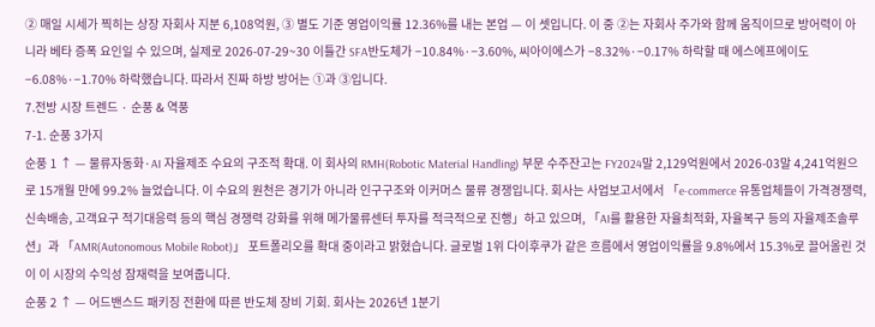② 매일 시세가 찍히는 상장 자회사 지분 6,108억원, ③ 별도 기준 영업이익률 12.36%를 내는 본업 — 이 셋입니다. 이 중 ②는 자회사 주가와 함께 움직이므로 방어력이 아니라 베타 증폭 요인일 수 있으며, 실제로 2026-07-29~30 이틀간 SFA반도체가 −10.84%·−3.60%, 씨아이에스가 −8.32%·−0.17% 하락할 때 에스에프에이도 −6.08%·−1.70% 하락했습니다. 따라서 진짜 하방 방어는 ①과 ③입니다.
7.전방 시장 트렌드 · 순풍 & 역풍
7-1. 순풍 3가지
순풍 1 ↑ — 물류자동화·AI 자율제조 수요의 구조적 확대. 이 회사의 RMH(Robotic Material Handling) 부문 수주잔고는 FY2024말 2,129억원에서 2026-03말 4,241억원으로 15개월 만에 99.2% 늘었습니다. 이 수요의 원천은 경기가 아니라 인구구조와 이커머스 물류 경쟁입니다. 회사는 사업보고서에서 「e-commerce 유통업체들이 가격경쟁력, 신속배송, 고객요구 적기대응력 등의 핵심 경쟁력 강화를 위해 메가물류센터 투자를 적극적으로 진행」하고 있으며, 「AI를 활용한 자율최적화, 자율복구 등의 자율제조솔루션」과 「AMR(Autonomous Mobile Robot)」 포트폴리오를 확대 중이라고 밝혔습니다. 글로벌 1위 다이후쿠가 같은 흐름에서 영업이익률을 9.8%에서 15.3%로 끌어올린 것이 이 시장의 수익성 잠재력을 보여줍니다.
순풍 2 ↑ — 어드밴스드 패키징 전환에 따른 반도체 장비 기회. 회사는 2026년 1분기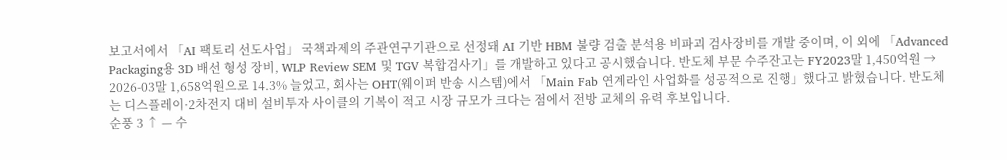보고서에서 「AI 팩토리 선도사업」 국책과제의 주관연구기관으로 선정돼 AI 기반 HBM 불량 검출 분석용 비파괴 검사장비를 개발 중이며, 이 외에 「Advanced Packaging용 3D 배선 형성 장비, WLP Review SEM 및 TGV 복합검사기」를 개발하고 있다고 공시했습니다. 반도체 부문 수주잔고는 FY2023말 1,450억원 → 2026-03말 1,658억원으로 14.3% 늘었고, 회사는 OHT(웨이퍼 반송 시스템)에서 「Main Fab 연계라인 사업화를 성공적으로 진행」했다고 밝혔습니다. 반도체는 디스플레이·2차전지 대비 설비투자 사이클의 기복이 적고 시장 규모가 크다는 점에서 전방 교체의 유력 후보입니다.
순풍 3 ↑ — 수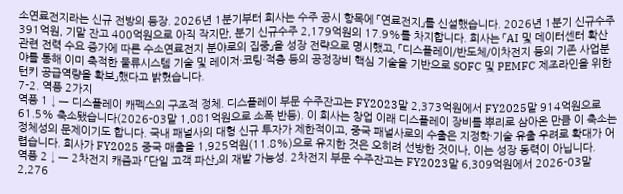소연료전지라는 신규 전방의 등장. 2026년 1분기부터 회사는 수주 공시 항목에 「연료전지」를 신설했습니다. 2026년 1분기 신규수주 391억원, 기말 잔고 400억원으로 아직 작지만, 분기 신규수주 2,179억원의 17.9%를 차지합니다. 회사는 「AI 및 데이터센터 확산 관련 전력 수요 증가에 따른 수소연료전지 분야로의 집중」을 성장 전략으로 명시했고, 「디스플레이/반도체/이차전지 등의 기존 사업분야를 통해 이미 축적한 물류시스템 기술 및 레이저·코팅·적층 등의 공정장비 핵심 기술을 기반으로 SOFC 및 PEMFC 제조라인을 위한 턴키 공급역량을 확보」했다고 밝혔습니다.
7-2. 역풍 2가지
역풍 1 ↓ — 디스플레이 캐펙스의 구조적 정체. 디스플레이 부문 수주잔고는 FY2023말 2,373억원에서 FY2025말 914억원으로 61.5% 축소됐습니다(2026-03말 1,081억원으로 소폭 반등). 이 회사는 창업 이래 디스플레이 장비를 뿌리로 삼아온 만큼 이 축소는 정체성의 문제이기도 합니다. 국내 패널사의 대형 신규 투자가 제한적이고, 중국 패널사로의 수출은 지정학·기술 유출 우려로 확대가 어렵습니다. 회사가 FY2025 중국 매출을 1,925억원(11.8%)으로 유지한 것은 오히려 선방한 것이나, 이는 성장 동력이 아닙니다.
역풍 2 ↓ — 2차전지 캐즘과 「단일 고객 파산」의 재발 가능성. 2차전지 부문 수주잔고는 FY2023말 6,309억원에서 2026-03말 2,276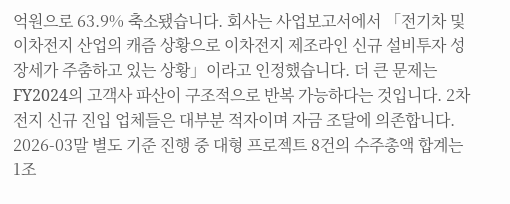억원으로 63.9% 축소됐습니다. 회사는 사업보고서에서 「전기차 및 이차전지 산업의 캐즘 상황으로 이차전지 제조라인 신규 설비투자 성장세가 주춤하고 있는 상황」이라고 인정했습니다. 더 큰 문제는 FY2024의 고객사 파산이 구조적으로 반복 가능하다는 것입니다. 2차전지 신규 진입 업체들은 대부분 적자이며 자금 조달에 의존합니다. 2026-03말 별도 기준 진행 중 대형 프로젝트 8건의 수주총액 합계는 1조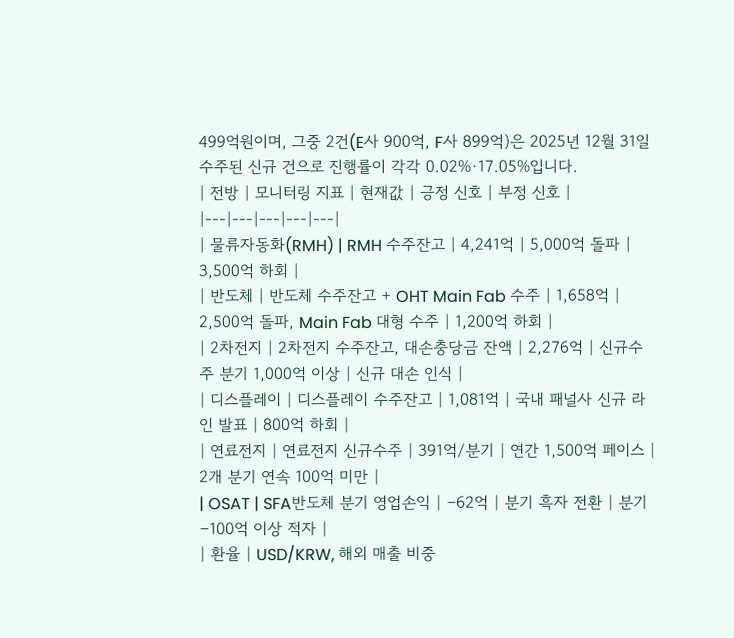499억원이며, 그중 2건(E사 900억, F사 899억)은 2025년 12월 31일 수주된 신규 건으로 진행률이 각각 0.02%·17.05%입니다.
| 전방 | 모니터링 지표 | 현재값 | 긍정 신호 | 부정 신호 |
|---|---|---|---|---|
| 물류자동화(RMH) | RMH 수주잔고 | 4,241억 | 5,000억 돌파 | 3,500억 하회 |
| 반도체 | 반도체 수주잔고 + OHT Main Fab 수주 | 1,658억 | 2,500억 돌파, Main Fab 대형 수주 | 1,200억 하회 |
| 2차전지 | 2차전지 수주잔고, 대손충당금 잔액 | 2,276억 | 신규수주 분기 1,000억 이상 | 신규 대손 인식 |
| 디스플레이 | 디스플레이 수주잔고 | 1,081억 | 국내 패널사 신규 라인 발표 | 800억 하회 |
| 연료전지 | 연료전지 신규수주 | 391억/분기 | 연간 1,500억 페이스 | 2개 분기 연속 100억 미만 |
| OSAT | SFA반도체 분기 영업손익 | −62억 | 분기 흑자 전환 | 분기 −100억 이상 적자 |
| 환율 | USD/KRW, 해외 매출 비중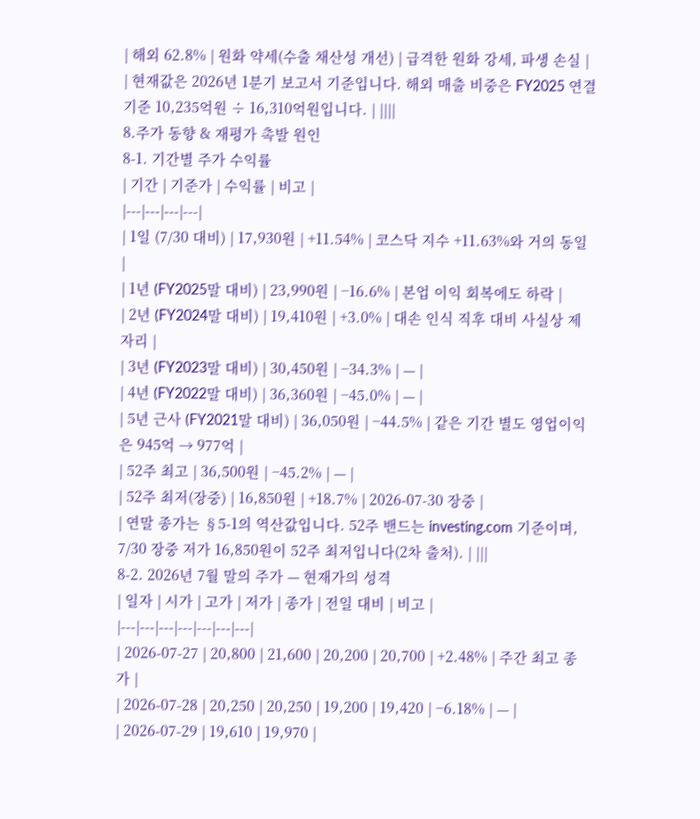| 해외 62.8% | 원화 약세(수출 채산성 개선) | 급격한 원화 강세, 파생 손실 |
| 현재값은 2026년 1분기 보고서 기준입니다. 해외 매출 비중은 FY2025 연결 기준 10,235억원 ÷ 16,310억원입니다. | ||||
8.주가 동향 & 재평가 촉발 원인
8-1. 기간별 주가 수익률
| 기간 | 기준가 | 수익률 | 비고 |
|---|---|---|---|
| 1일 (7/30 대비) | 17,930원 | +11.54% | 코스닥 지수 +11.63%와 거의 동일 |
| 1년 (FY2025말 대비) | 23,990원 | −16.6% | 본업 이익 회복에도 하락 |
| 2년 (FY2024말 대비) | 19,410원 | +3.0% | 대손 인식 직후 대비 사실상 제자리 |
| 3년 (FY2023말 대비) | 30,450원 | −34.3% | — |
| 4년 (FY2022말 대비) | 36,360원 | −45.0% | — |
| 5년 근사 (FY2021말 대비) | 36,050원 | −44.5% | 같은 기간 별도 영업이익은 945억 → 977억 |
| 52주 최고 | 36,500원 | −45.2% | — |
| 52주 최저(장중) | 16,850원 | +18.7% | 2026-07-30 장중 |
| 연말 종가는 §5-1의 역산값입니다. 52주 밴드는 investing.com 기준이며, 7/30 장중 저가 16,850원이 52주 최저입니다(2차 출처). | |||
8-2. 2026년 7월 말의 주가 — 현재가의 성격
| 일자 | 시가 | 고가 | 저가 | 종가 | 전일 대비 | 비고 |
|---|---|---|---|---|---|---|
| 2026-07-27 | 20,800 | 21,600 | 20,200 | 20,700 | +2.48% | 주간 최고 종가 |
| 2026-07-28 | 20,250 | 20,250 | 19,200 | 19,420 | −6.18% | — |
| 2026-07-29 | 19,610 | 19,970 |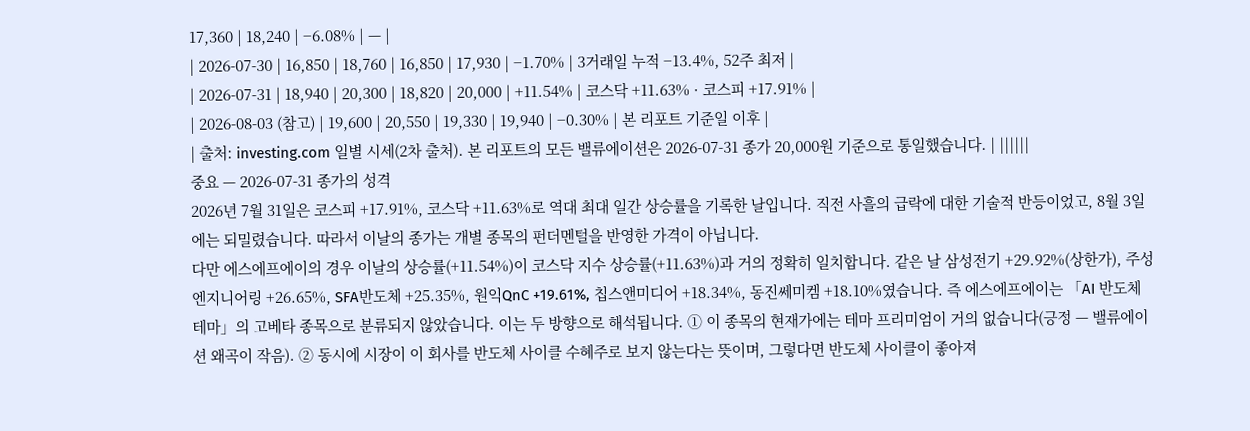17,360 | 18,240 | −6.08% | — |
| 2026-07-30 | 16,850 | 18,760 | 16,850 | 17,930 | −1.70% | 3거래일 누적 −13.4%, 52주 최저 |
| 2026-07-31 | 18,940 | 20,300 | 18,820 | 20,000 | +11.54% | 코스닥 +11.63% · 코스피 +17.91% |
| 2026-08-03 (참고) | 19,600 | 20,550 | 19,330 | 19,940 | −0.30% | 본 리포트 기준일 이후 |
| 출처: investing.com 일별 시세(2차 출처). 본 리포트의 모든 밸류에이션은 2026-07-31 종가 20,000원 기준으로 통일했습니다. | ||||||
중요 — 2026-07-31 종가의 성격
2026년 7월 31일은 코스피 +17.91%, 코스닥 +11.63%로 역대 최대 일간 상승률을 기록한 날입니다. 직전 사흘의 급락에 대한 기술적 반등이었고, 8월 3일에는 되밀렸습니다. 따라서 이날의 종가는 개별 종목의 펀더멘털을 반영한 가격이 아닙니다.
다만 에스에프에이의 경우 이날의 상승률(+11.54%)이 코스닥 지수 상승률(+11.63%)과 거의 정확히 일치합니다. 같은 날 삼성전기 +29.92%(상한가), 주성엔지니어링 +26.65%, SFA반도체 +25.35%, 원익QnC +19.61%, 칩스앤미디어 +18.34%, 동진쎄미켐 +18.10%였습니다. 즉 에스에프에이는 「AI 반도체 테마」의 고베타 종목으로 분류되지 않았습니다. 이는 두 방향으로 해석됩니다. ① 이 종목의 현재가에는 테마 프리미엄이 거의 없습니다(긍정 — 밸류에이션 왜곡이 작음). ② 동시에 시장이 이 회사를 반도체 사이클 수혜주로 보지 않는다는 뜻이며, 그렇다면 반도체 사이클이 좋아져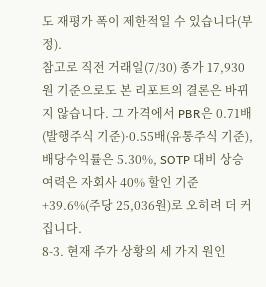도 재평가 폭이 제한적일 수 있습니다(부정).
참고로 직전 거래일(7/30) 종가 17,930원 기준으로도 본 리포트의 결론은 바뀌지 않습니다. 그 가격에서 PBR은 0.71배(발행주식 기준)·0.55배(유통주식 기준), 배당수익률은 5.30%, SOTP 대비 상승여력은 자회사 40% 할인 기준 +39.6%(주당 25,036원)로 오히려 더 커집니다.
8-3. 현재 주가 상황의 세 가지 원인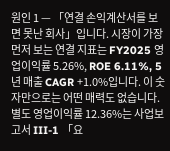원인 1 — 「연결 손익계산서를 보면 못난 회사」입니다. 시장이 가장 먼저 보는 연결 지표는 FY2025 영업이익률 5.26%, ROE 6.11%, 5년 매출 CAGR +1.0%입니다. 이 숫자만으로는 어떤 매력도 없습니다. 별도 영업이익률 12.36%는 사업보고서 III-1 「요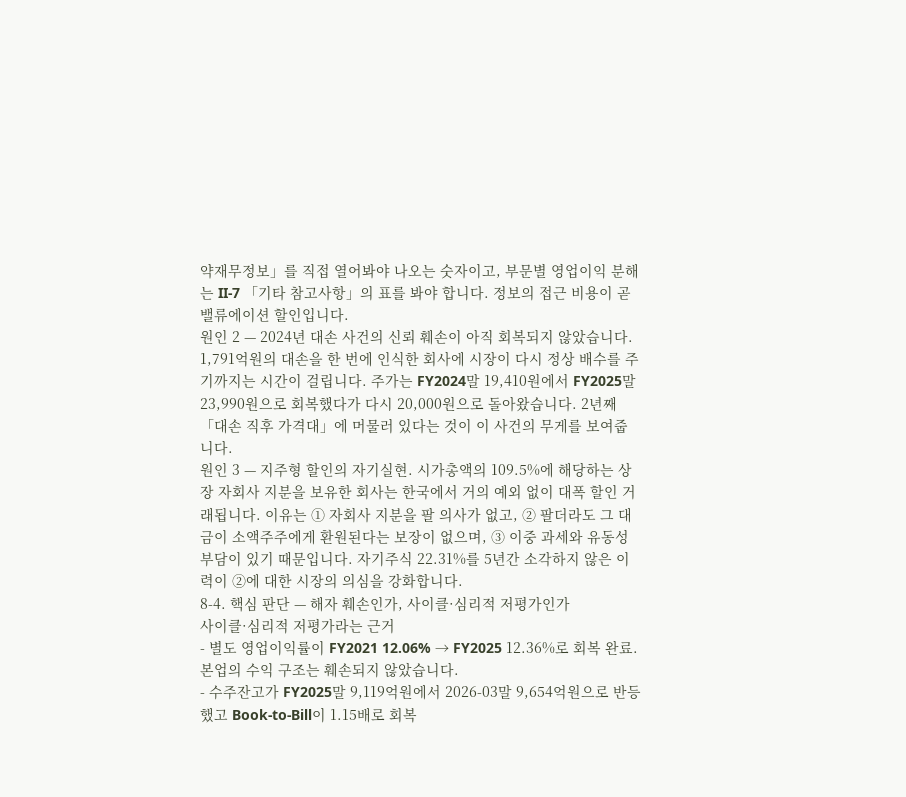약재무정보」를 직접 열어봐야 나오는 숫자이고, 부문별 영업이익 분해는 II-7 「기타 참고사항」의 표를 봐야 합니다. 정보의 접근 비용이 곧 밸류에이션 할인입니다.
원인 2 — 2024년 대손 사건의 신뢰 훼손이 아직 회복되지 않았습니다. 1,791억원의 대손을 한 번에 인식한 회사에 시장이 다시 정상 배수를 주기까지는 시간이 걸립니다. 주가는 FY2024말 19,410원에서 FY2025말 23,990원으로 회복했다가 다시 20,000원으로 돌아왔습니다. 2년째 「대손 직후 가격대」에 머물러 있다는 것이 이 사건의 무게를 보여줍니다.
원인 3 — 지주형 할인의 자기실현. 시가총액의 109.5%에 해당하는 상장 자회사 지분을 보유한 회사는 한국에서 거의 예외 없이 대폭 할인 거래됩니다. 이유는 ① 자회사 지분을 팔 의사가 없고, ② 팔더라도 그 대금이 소액주주에게 환원된다는 보장이 없으며, ③ 이중 과세와 유동성 부담이 있기 때문입니다. 자기주식 22.31%를 5년간 소각하지 않은 이력이 ②에 대한 시장의 의심을 강화합니다.
8-4. 핵심 판단 — 해자 훼손인가, 사이클·심리적 저평가인가
사이클·심리적 저평가라는 근거
- 별도 영업이익률이 FY2021 12.06% → FY2025 12.36%로 회복 완료. 본업의 수익 구조는 훼손되지 않았습니다.
- 수주잔고가 FY2025말 9,119억원에서 2026-03말 9,654억원으로 반등했고 Book-to-Bill이 1.15배로 회복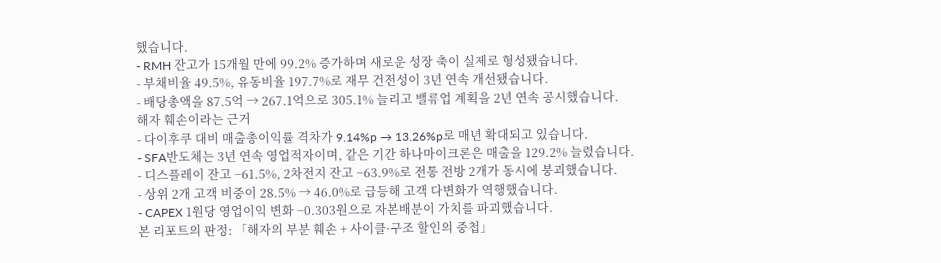했습니다.
- RMH 잔고가 15개월 만에 99.2% 증가하며 새로운 성장 축이 실제로 형성됐습니다.
- 부채비율 49.5%, 유동비율 197.7%로 재무 건전성이 3년 연속 개선됐습니다.
- 배당총액을 87.5억 → 267.1억으로 305.1% 늘리고 밸류업 계획을 2년 연속 공시했습니다.
해자 훼손이라는 근거
- 다이후쿠 대비 매출총이익률 격차가 9.14%p → 13.26%p로 매년 확대되고 있습니다.
- SFA반도체는 3년 연속 영업적자이며, 같은 기간 하나마이크론은 매출을 129.2% 늘렸습니다.
- 디스플레이 잔고 −61.5%, 2차전지 잔고 −63.9%로 전통 전방 2개가 동시에 붕괴했습니다.
- 상위 2개 고객 비중이 28.5% → 46.0%로 급등해 고객 다변화가 역행했습니다.
- CAPEX 1원당 영업이익 변화 −0.303원으로 자본배분이 가치를 파괴했습니다.
본 리포트의 판정: 「해자의 부분 훼손 + 사이클·구조 할인의 중첩」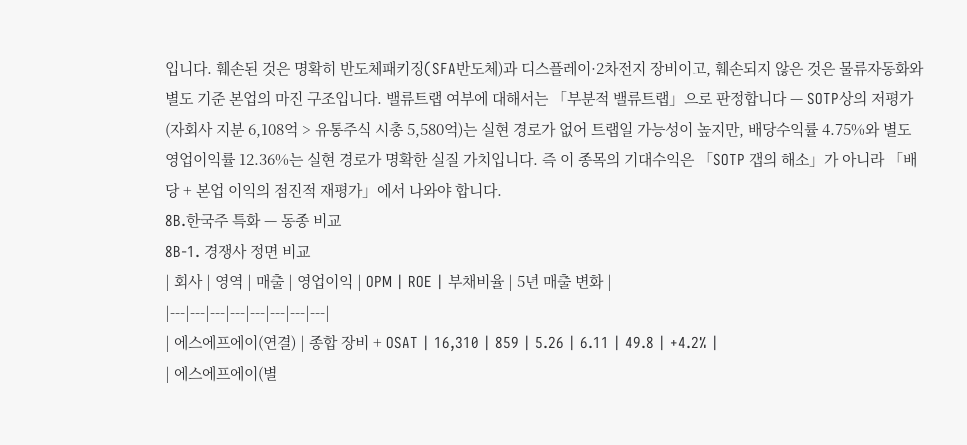입니다. 훼손된 것은 명확히 반도체패키징(SFA반도체)과 디스플레이·2차전지 장비이고, 훼손되지 않은 것은 물류자동화와 별도 기준 본업의 마진 구조입니다. 밸류트랩 여부에 대해서는 「부분적 밸류트랩」으로 판정합니다 — SOTP상의 저평가(자회사 지분 6,108억 > 유통주식 시총 5,580억)는 실현 경로가 없어 트랩일 가능성이 높지만, 배당수익률 4.75%와 별도 영업이익률 12.36%는 실현 경로가 명확한 실질 가치입니다. 즉 이 종목의 기대수익은 「SOTP 갭의 해소」가 아니라 「배당 + 본업 이익의 점진적 재평가」에서 나와야 합니다.
8B.한국주 특화 — 동종 비교
8B-1. 경쟁사 정면 비교
| 회사 | 영역 | 매출 | 영업이익 | OPM | ROE | 부채비율 | 5년 매출 변화 |
|---|---|---|---|---|---|---|---|
| 에스에프에이(연결) | 종합 장비 + OSAT | 16,310 | 859 | 5.26 | 6.11 | 49.8 | +4.2% |
| 에스에프에이(별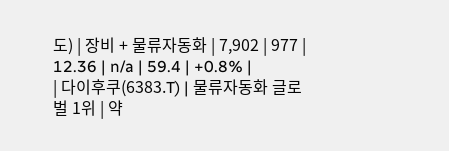도) | 장비 + 물류자동화 | 7,902 | 977 | 12.36 | n/a | 59.4 | +0.8% |
| 다이후쿠(6383.T) | 물류자동화 글로벌 1위 | 약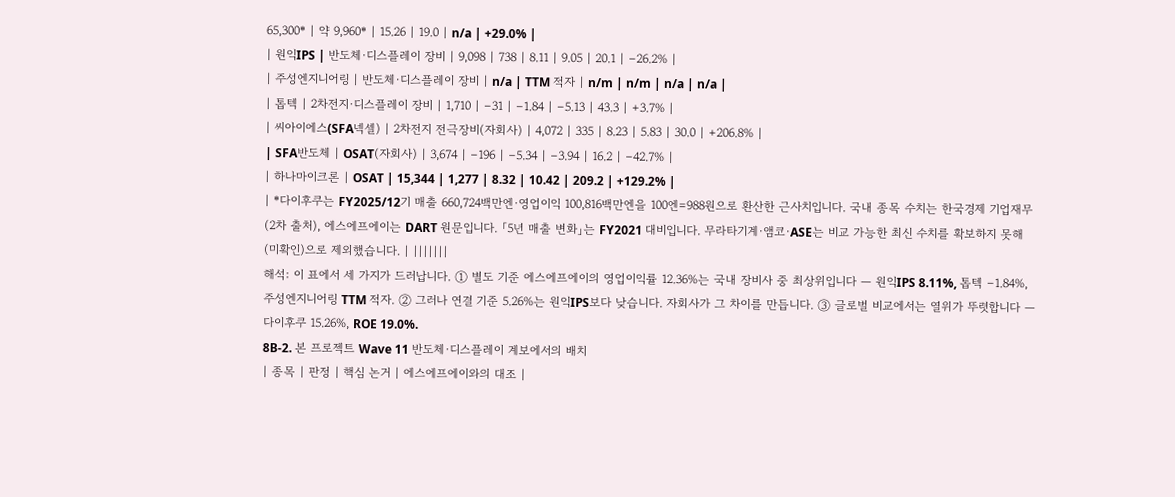65,300* | 약 9,960* | 15.26 | 19.0 | n/a | +29.0% |
| 원익IPS | 반도체·디스플레이 장비 | 9,098 | 738 | 8.11 | 9.05 | 20.1 | −26.2% |
| 주성엔지니어링 | 반도체·디스플레이 장비 | n/a | TTM 적자 | n/m | n/m | n/a | n/a |
| 톱텍 | 2차전지·디스플레이 장비 | 1,710 | −31 | −1.84 | −5.13 | 43.3 | +3.7% |
| 씨아이에스(SFA넥셀) | 2차전지 전극장비(자회사) | 4,072 | 335 | 8.23 | 5.83 | 30.0 | +206.8% |
| SFA반도체 | OSAT(자회사) | 3,674 | −196 | −5.34 | −3.94 | 16.2 | −42.7% |
| 하나마이크론 | OSAT | 15,344 | 1,277 | 8.32 | 10.42 | 209.2 | +129.2% |
| *다이후쿠는 FY2025/12기 매출 660,724백만엔·영업이익 100,816백만엔을 100엔=988원으로 환산한 근사치입니다. 국내 종목 수치는 한국경제 기업재무(2차 출처), 에스에프에이는 DART 원문입니다. 「5년 매출 변화」는 FY2021 대비입니다. 무라타기계·앰코·ASE는 비교 가능한 최신 수치를 확보하지 못해 (미확인)으로 제외했습니다. | |||||||
해석: 이 표에서 세 가지가 드러납니다. ① 별도 기준 에스에프에이의 영업이익률 12.36%는 국내 장비사 중 최상위입니다 — 원익IPS 8.11%, 톱텍 −1.84%, 주성엔지니어링 TTM 적자. ② 그러나 연결 기준 5.26%는 원익IPS보다 낮습니다. 자회사가 그 차이를 만듭니다. ③ 글로벌 비교에서는 열위가 뚜렷합니다 — 다이후쿠 15.26%, ROE 19.0%.
8B-2. 본 프로젝트 Wave 11 반도체·디스플레이 계보에서의 배치
| 종목 | 판정 | 핵심 논거 | 에스에프에이와의 대조 |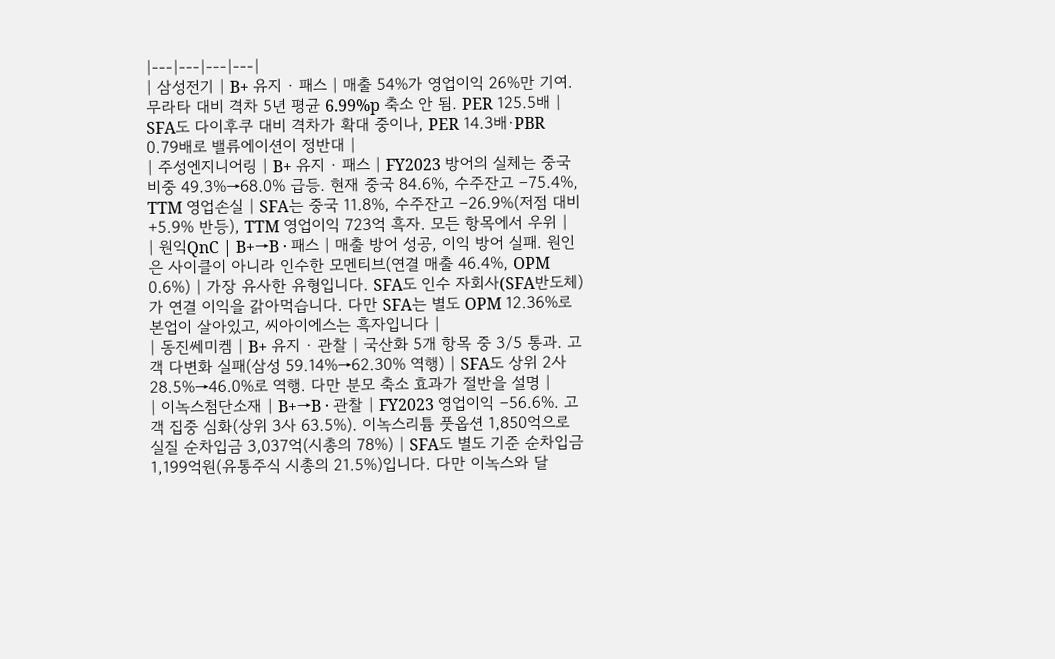|---|---|---|---|
| 삼성전기 | B+ 유지 · 패스 | 매출 54%가 영업이익 26%만 기여. 무라타 대비 격차 5년 평균 6.99%p 축소 안 됨. PER 125.5배 | SFA도 다이후쿠 대비 격차가 확대 중이나, PER 14.3배·PBR 0.79배로 밸류에이션이 정반대 |
| 주성엔지니어링 | B+ 유지 · 패스 | FY2023 방어의 실체는 중국 비중 49.3%→68.0% 급등. 현재 중국 84.6%, 수주잔고 −75.4%, TTM 영업손실 | SFA는 중국 11.8%, 수주잔고 −26.9%(저점 대비 +5.9% 반등), TTM 영업이익 723억 흑자. 모든 항목에서 우위 |
| 원익QnC | B+→B · 패스 | 매출 방어 성공, 이익 방어 실패. 원인은 사이클이 아니라 인수한 모멘티브(연결 매출 46.4%, OPM 0.6%) | 가장 유사한 유형입니다. SFA도 인수 자회사(SFA반도체)가 연결 이익을 갉아먹습니다. 다만 SFA는 별도 OPM 12.36%로 본업이 살아있고, 씨아이에스는 흑자입니다 |
| 동진쎄미켐 | B+ 유지 · 관찰 | 국산화 5개 항목 중 3/5 통과. 고객 다변화 실패(삼성 59.14%→62.30% 역행) | SFA도 상위 2사 28.5%→46.0%로 역행. 다만 분모 축소 효과가 절반을 설명 |
| 이녹스첨단소재 | B+→B · 관찰 | FY2023 영업이익 −56.6%. 고객 집중 심화(상위 3사 63.5%). 이녹스리튬 풋옵션 1,850억으로 실질 순차입금 3,037억(시총의 78%) | SFA도 별도 기준 순차입금 1,199억원(유통주식 시총의 21.5%)입니다. 다만 이녹스와 달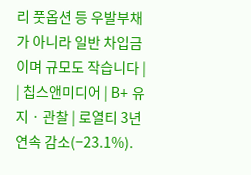리 풋옵션 등 우발부채가 아니라 일반 차입금이며 규모도 작습니다 |
| 칩스앤미디어 | B+ 유지 · 관찰 | 로열티 3년 연속 감소(−23.1%).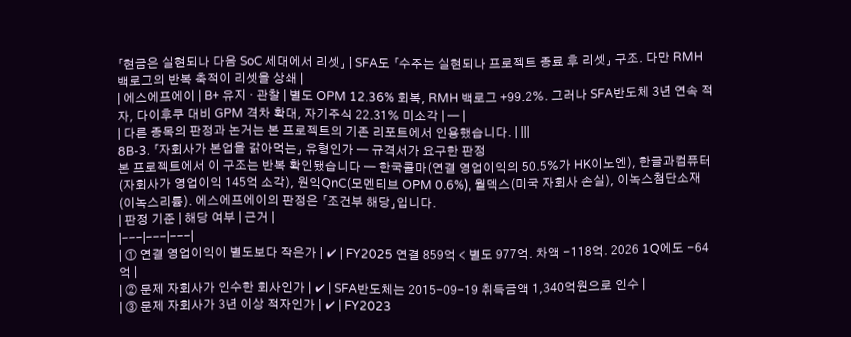「현금은 실현되나 다음 SoC 세대에서 리셋」 | SFA도 「수주는 실현되나 프로젝트 종료 후 리셋」 구조. 다만 RMH 백로그의 반복 축적이 리셋을 상쇄 |
| 에스에프에이 | B+ 유지 · 관찰 | 별도 OPM 12.36% 회복, RMH 백로그 +99.2%. 그러나 SFA반도체 3년 연속 적자, 다이후쿠 대비 GPM 격차 확대, 자기주식 22.31% 미소각 | — |
| 다른 종목의 판정과 논거는 본 프로젝트의 기존 리포트에서 인용했습니다. | |||
8B-3. 「자회사가 본업을 갉아먹는」 유형인가 — 규격서가 요구한 판정
본 프로젝트에서 이 구조는 반복 확인됐습니다 — 한국콜마(연결 영업이익의 50.5%가 HK이노엔), 한글과컴퓨터(자회사가 영업이익 145억 소각), 원익QnC(모멘티브 OPM 0.6%), 월덱스(미국 자회사 손실), 이녹스첨단소재(이녹스리튬). 에스에프에이의 판정은 「조건부 해당」입니다.
| 판정 기준 | 해당 여부 | 근거 |
|---|---|---|
| ① 연결 영업이익이 별도보다 작은가 | ✔ | FY2025 연결 859억 < 별도 977억. 차액 −118억. 2026 1Q에도 −64억 |
| ② 문제 자회사가 인수한 회사인가 | ✔ | SFA반도체는 2015-09-19 취득금액 1,340억원으로 인수 |
| ③ 문제 자회사가 3년 이상 적자인가 | ✔ | FY2023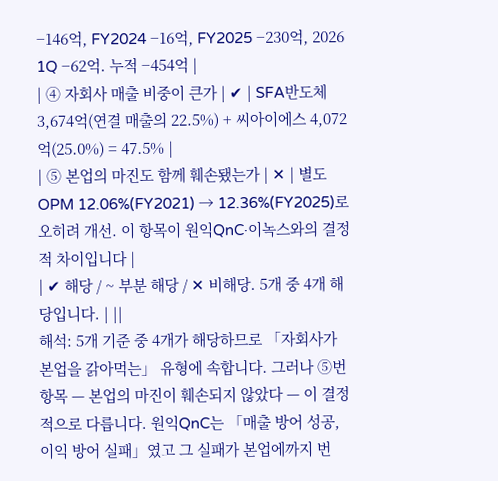−146억, FY2024 −16억, FY2025 −230억, 2026 1Q −62억. 누적 −454억 |
| ④ 자회사 매출 비중이 큰가 | ✔ | SFA반도체 3,674억(연결 매출의 22.5%) + 씨아이에스 4,072억(25.0%) = 47.5% |
| ⑤ 본업의 마진도 함께 훼손됐는가 | ✕ | 별도 OPM 12.06%(FY2021) → 12.36%(FY2025)로 오히려 개선. 이 항목이 원익QnC·이녹스와의 결정적 차이입니다 |
| ✔ 해당 / ~ 부분 해당 / ✕ 비해당. 5개 중 4개 해당입니다. | ||
해석: 5개 기준 중 4개가 해당하므로 「자회사가 본업을 갉아먹는」 유형에 속합니다. 그러나 ⑤번 항목 — 본업의 마진이 훼손되지 않았다 — 이 결정적으로 다릅니다. 원익QnC는 「매출 방어 성공, 이익 방어 실패」였고 그 실패가 본업에까지 번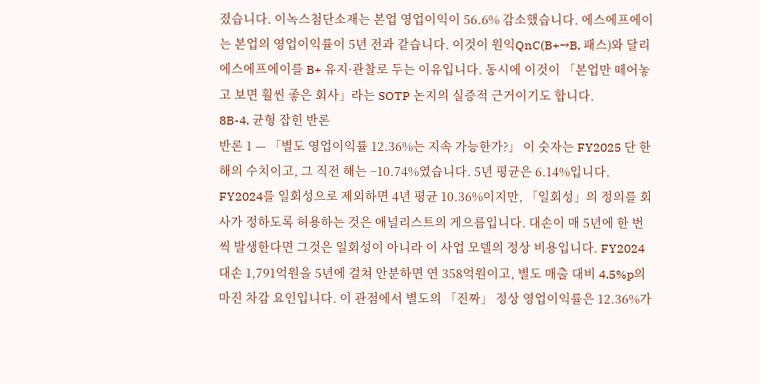졌습니다. 이녹스첨단소재는 본업 영업이익이 56.6% 감소했습니다. 에스에프에이는 본업의 영업이익률이 5년 전과 같습니다. 이것이 원익QnC(B+→B, 패스)와 달리 에스에프에이를 B+ 유지·관찰로 두는 이유입니다. 동시에 이것이 「본업만 떼어놓고 보면 훨씬 좋은 회사」라는 SOTP 논지의 실증적 근거이기도 합니다.
8B-4. 균형 잡힌 반론
반론 1 — 「별도 영업이익률 12.36%는 지속 가능한가?」 이 숫자는 FY2025 단 한 해의 수치이고, 그 직전 해는 −10.74%였습니다. 5년 평균은 6.14%입니다. FY2024를 일회성으로 제외하면 4년 평균 10.36%이지만, 「일회성」의 정의를 회사가 정하도록 허용하는 것은 애널리스트의 게으름입니다. 대손이 매 5년에 한 번씩 발생한다면 그것은 일회성이 아니라 이 사업 모델의 정상 비용입니다. FY2024 대손 1,791억원을 5년에 걸쳐 안분하면 연 358억원이고, 별도 매출 대비 4.5%p의 마진 차감 요인입니다. 이 관점에서 별도의 「진짜」 정상 영업이익률은 12.36%가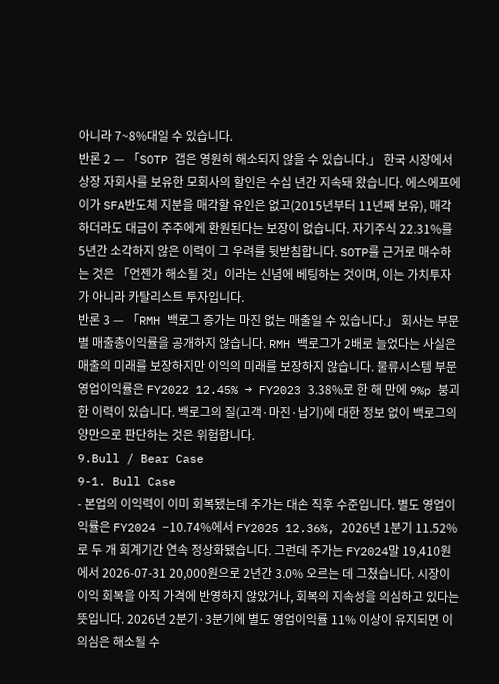아니라 7~8%대일 수 있습니다.
반론 2 — 「SOTP 갭은 영원히 해소되지 않을 수 있습니다.」 한국 시장에서 상장 자회사를 보유한 모회사의 할인은 수십 년간 지속돼 왔습니다. 에스에프에이가 SFA반도체 지분을 매각할 유인은 없고(2015년부터 11년째 보유), 매각하더라도 대금이 주주에게 환원된다는 보장이 없습니다. 자기주식 22.31%를 5년간 소각하지 않은 이력이 그 우려를 뒷받침합니다. SOTP를 근거로 매수하는 것은 「언젠가 해소될 것」이라는 신념에 베팅하는 것이며, 이는 가치투자가 아니라 카탈리스트 투자입니다.
반론 3 — 「RMH 백로그 증가는 마진 없는 매출일 수 있습니다.」 회사는 부문별 매출총이익률을 공개하지 않습니다. RMH 백로그가 2배로 늘었다는 사실은 매출의 미래를 보장하지만 이익의 미래를 보장하지 않습니다. 물류시스템 부문 영업이익률은 FY2022 12.45% → FY2023 3.38%로 한 해 만에 9%p 붕괴한 이력이 있습니다. 백로그의 질(고객·마진·납기)에 대한 정보 없이 백로그의 양만으로 판단하는 것은 위험합니다.
9.Bull / Bear Case
9-1. Bull Case
- 본업의 이익력이 이미 회복됐는데 주가는 대손 직후 수준입니다. 별도 영업이익률은 FY2024 −10.74%에서 FY2025 12.36%, 2026년 1분기 11.52%로 두 개 회계기간 연속 정상화됐습니다. 그런데 주가는 FY2024말 19,410원에서 2026-07-31 20,000원으로 2년간 3.0% 오르는 데 그쳤습니다. 시장이 이익 회복을 아직 가격에 반영하지 않았거나, 회복의 지속성을 의심하고 있다는 뜻입니다. 2026년 2분기·3분기에 별도 영업이익률 11% 이상이 유지되면 이 의심은 해소될 수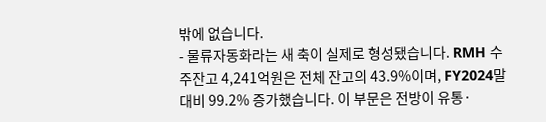밖에 없습니다.
- 물류자동화라는 새 축이 실제로 형성됐습니다. RMH 수주잔고 4,241억원은 전체 잔고의 43.9%이며, FY2024말 대비 99.2% 증가했습니다. 이 부문은 전방이 유통·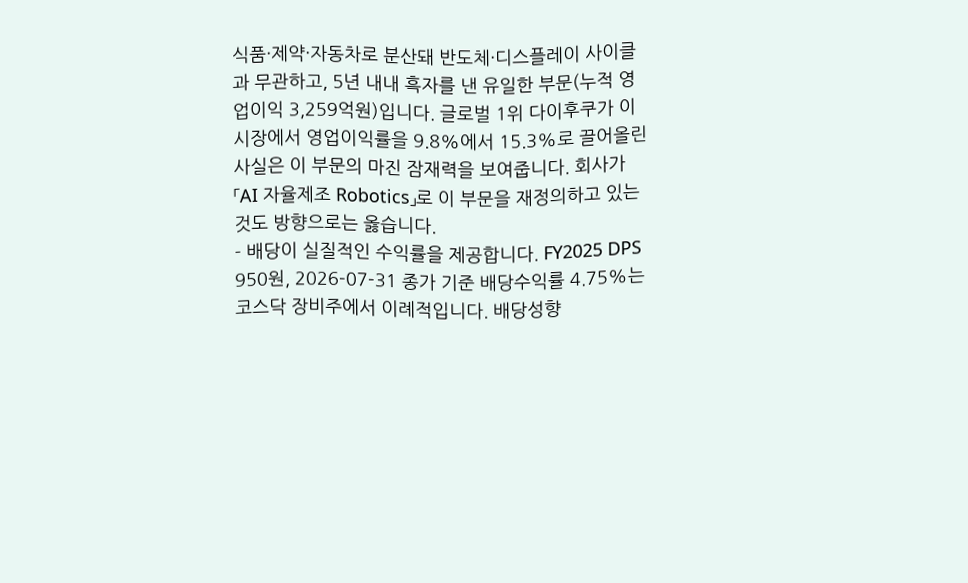식품·제약·자동차로 분산돼 반도체·디스플레이 사이클과 무관하고, 5년 내내 흑자를 낸 유일한 부문(누적 영업이익 3,259억원)입니다. 글로벌 1위 다이후쿠가 이 시장에서 영업이익률을 9.8%에서 15.3%로 끌어올린 사실은 이 부문의 마진 잠재력을 보여줍니다. 회사가 「AI 자율제조 Robotics」로 이 부문을 재정의하고 있는 것도 방향으로는 옳습니다.
- 배당이 실질적인 수익률을 제공합니다. FY2025 DPS 950원, 2026-07-31 종가 기준 배당수익률 4.75%는 코스닥 장비주에서 이례적입니다. 배당성향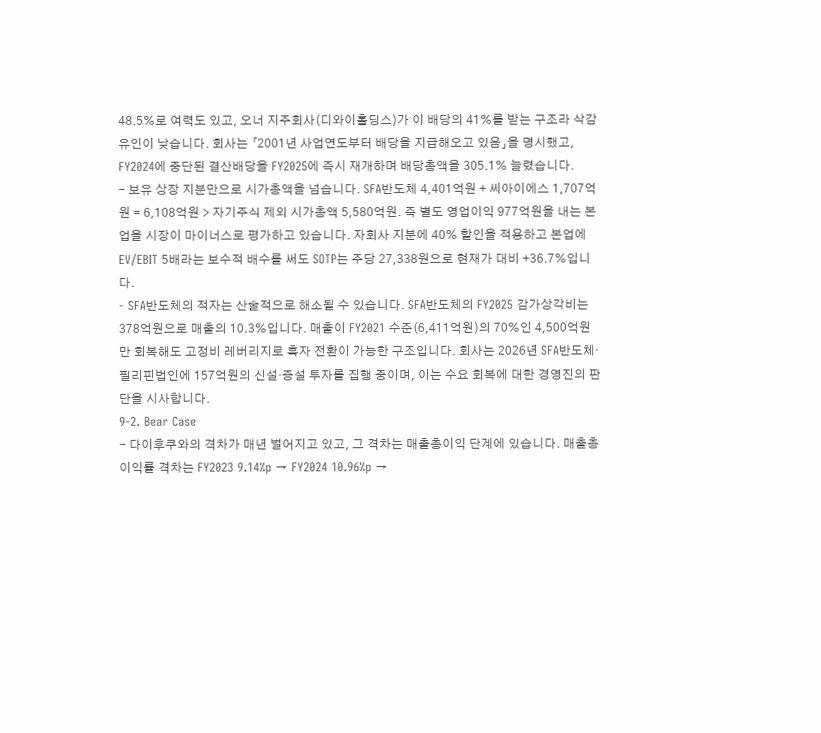48.5%로 여력도 있고, 오너 지주회사(디와이홀딩스)가 이 배당의 41%를 받는 구조라 삭감 유인이 낮습니다. 회사는 「2001년 사업연도부터 배당을 지급해오고 있음」을 명시했고, FY2024에 중단된 결산배당을 FY2025에 즉시 재개하며 배당총액을 305.1% 늘렸습니다.
- 보유 상장 지분만으로 시가총액을 넘습니다. SFA반도체 4,401억원 + 씨아이에스 1,707억원 = 6,108억원 > 자기주식 제외 시가총액 5,580억원. 즉 별도 영업이익 977억원을 내는 본업을 시장이 마이너스로 평가하고 있습니다. 자회사 지분에 40% 할인을 적용하고 본업에 EV/EBIT 5배라는 보수적 배수를 써도 SOTP는 주당 27,338원으로 현재가 대비 +36.7%입니다.
- SFA반도체의 적자는 산술적으로 해소될 수 있습니다. SFA반도체의 FY2025 감가상각비는 378억원으로 매출의 10.3%입니다. 매출이 FY2021 수준(6,411억원)의 70%인 4,500억원만 회복해도 고정비 레버리지로 흑자 전환이 가능한 구조입니다. 회사는 2026년 SFA반도체·필리핀법인에 157억원의 신설·증설 투자를 집행 중이며, 이는 수요 회복에 대한 경영진의 판단을 시사합니다.
9-2. Bear Case
- 다이후쿠와의 격차가 매년 벌어지고 있고, 그 격차는 매출총이익 단계에 있습니다. 매출총이익률 격차는 FY2023 9.14%p → FY2024 10.96%p →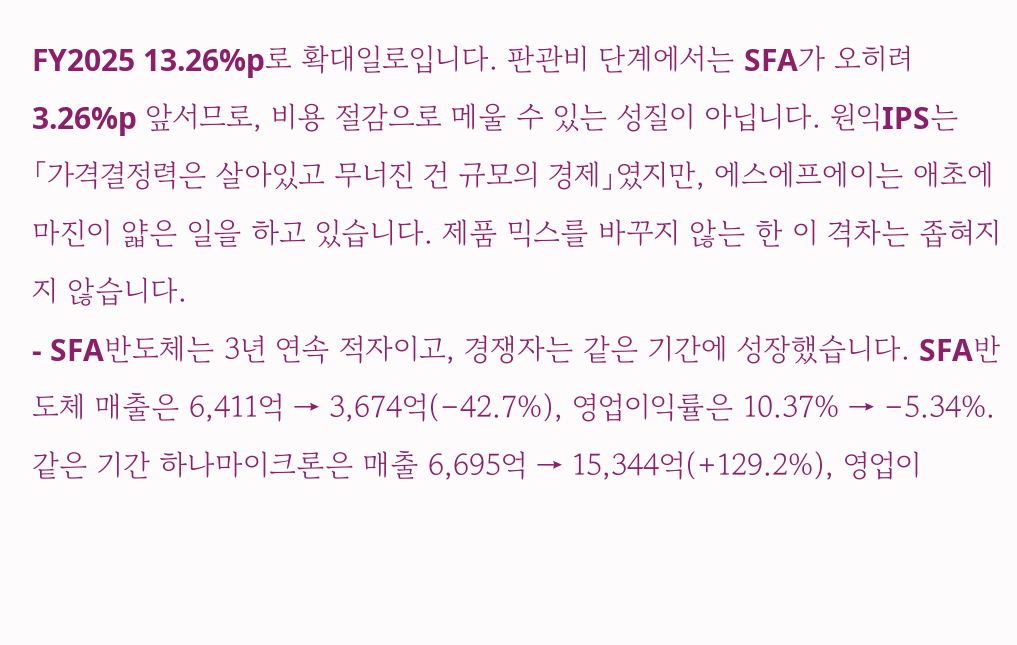FY2025 13.26%p로 확대일로입니다. 판관비 단계에서는 SFA가 오히려 3.26%p 앞서므로, 비용 절감으로 메울 수 있는 성질이 아닙니다. 원익IPS는 「가격결정력은 살아있고 무너진 건 규모의 경제」였지만, 에스에프에이는 애초에 마진이 얇은 일을 하고 있습니다. 제품 믹스를 바꾸지 않는 한 이 격차는 좁혀지지 않습니다.
- SFA반도체는 3년 연속 적자이고, 경쟁자는 같은 기간에 성장했습니다. SFA반도체 매출은 6,411억 → 3,674억(−42.7%), 영업이익률은 10.37% → −5.34%. 같은 기간 하나마이크론은 매출 6,695억 → 15,344억(+129.2%), 영업이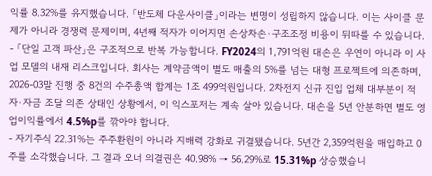익률 8.32%를 유지했습니다. 「반도체 다운사이클」이라는 변명이 성립하지 않습니다. 이는 사이클 문제가 아니라 경쟁력 문제이며, 4년째 적자가 이어지면 손상차손·구조조정 비용이 뒤따를 수 있습니다.
- 「단일 고객 파산」은 구조적으로 반복 가능합니다. FY2024의 1,791억원 대손은 우연이 아니라 이 사업 모델의 내재 리스크입니다. 회사는 계약금액이 별도 매출의 5%를 넘는 대형 프로젝트에 의존하며, 2026-03말 진행 중 8건의 수주총액 합계는 1조 499억원입니다. 2차전지 신규 진입 업체 대부분이 적자·자금 조달 의존 상태인 상황에서, 이 익스포저는 계속 살아 있습니다. 대손을 5년 안분하면 별도 영업이익률에서 4.5%p를 깎아야 합니다.
- 자기주식 22.31%는 주주환원이 아니라 지배력 강화로 귀결됐습니다. 5년간 2,359억원을 매입하고 0주를 소각했습니다. 그 결과 오너 의결권은 40.98% → 56.29%로 15.31%p 상승했습니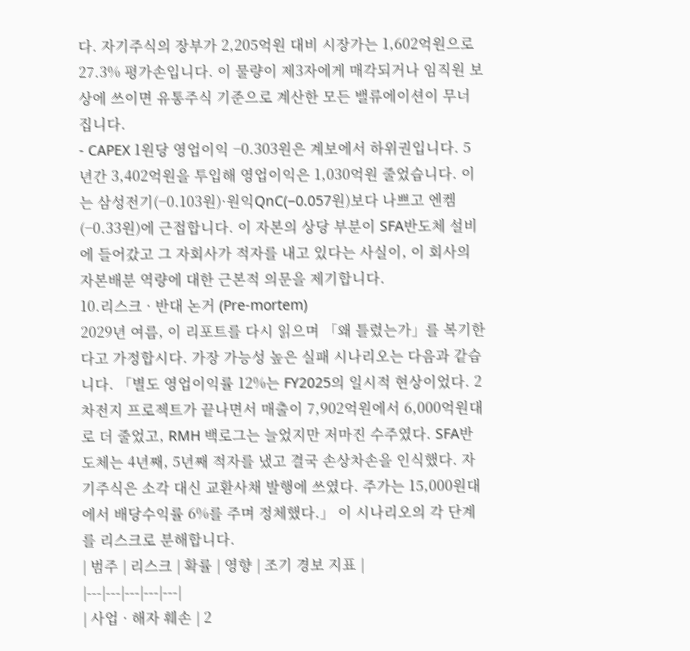다. 자기주식의 장부가 2,205억원 대비 시장가는 1,602억원으로 27.3% 평가손입니다. 이 물량이 제3자에게 매각되거나 임직원 보상에 쓰이면 유통주식 기준으로 계산한 모든 밸류에이션이 무너집니다.
- CAPEX 1원당 영업이익 −0.303원은 계보에서 하위권입니다. 5년간 3,402억원을 투입해 영업이익은 1,030억원 줄었습니다. 이는 삼성전기(−0.103원)·원익QnC(−0.057원)보다 나쁘고 엔켐(−0.33원)에 근접합니다. 이 자본의 상당 부분이 SFA반도체 설비에 들어갔고 그 자회사가 적자를 내고 있다는 사실이, 이 회사의 자본배분 역량에 대한 근본적 의문을 제기합니다.
10.리스크 · 반대 논거 (Pre-mortem)
2029년 여름, 이 리포트를 다시 읽으며 「왜 틀렸는가」를 복기한다고 가정합시다. 가장 가능성 높은 실패 시나리오는 다음과 같습니다. 「별도 영업이익률 12%는 FY2025의 일시적 현상이었다. 2차전지 프로젝트가 끝나면서 매출이 7,902억원에서 6,000억원대로 더 줄었고, RMH 백로그는 늘었지만 저마진 수주였다. SFA반도체는 4년째, 5년째 적자를 냈고 결국 손상차손을 인식했다. 자기주식은 소각 대신 교환사채 발행에 쓰였다. 주가는 15,000원대에서 배당수익률 6%를 주며 정체했다.」 이 시나리오의 각 단계를 리스크로 분해합니다.
| 범주 | 리스크 | 확률 | 영향 | 조기 경보 지표 |
|---|---|---|---|---|
| 사업 · 해자 훼손 | 2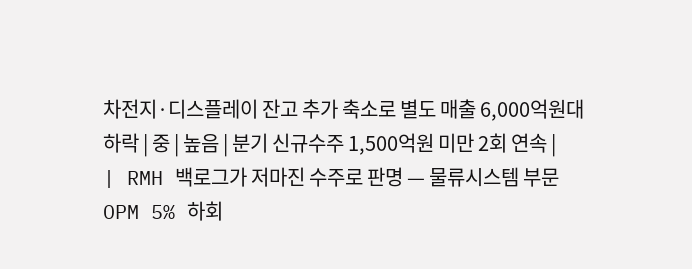차전지·디스플레이 잔고 추가 축소로 별도 매출 6,000억원대 하락 | 중 | 높음 | 분기 신규수주 1,500억원 미만 2회 연속 |
| RMH 백로그가 저마진 수주로 판명 — 물류시스템 부문 OPM 5% 하회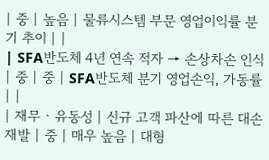| 중 | 높음 | 물류시스템 부문 영업이익률 분기 추이 | |
| SFA반도체 4년 연속 적자 → 손상차손 인식 | 중 | 중 | SFA반도체 분기 영업손익, 가동률 | |
| 재무 · 유동성 | 신규 고객 파산에 따른 대손 재발 | 중 | 매우 높음 | 대형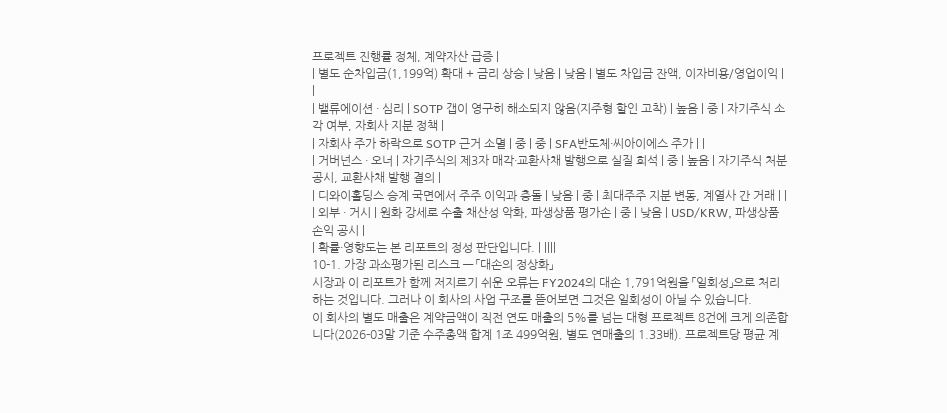프로젝트 진행률 정체, 계약자산 급증 |
| 별도 순차입금(1,199억) 확대 + 금리 상승 | 낮음 | 낮음 | 별도 차입금 잔액, 이자비용/영업이익 | |
| 밸류에이션 · 심리 | SOTP 갭이 영구히 해소되지 않음(지주형 할인 고착) | 높음 | 중 | 자기주식 소각 여부, 자회사 지분 정책 |
| 자회사 주가 하락으로 SOTP 근거 소멸 | 중 | 중 | SFA반도체·씨아이에스 주가 | |
| 거버넌스 · 오너 | 자기주식의 제3자 매각·교환사채 발행으로 실질 희석 | 중 | 높음 | 자기주식 처분 공시, 교환사채 발행 결의 |
| 디와이홀딩스 승계 국면에서 주주 이익과 충돌 | 낮음 | 중 | 최대주주 지분 변동, 계열사 간 거래 | |
| 외부 · 거시 | 원화 강세로 수출 채산성 악화, 파생상품 평가손 | 중 | 낮음 | USD/KRW, 파생상품 손익 공시 |
| 확률·영향도는 본 리포트의 정성 판단입니다. | ||||
10-1. 가장 과소평가된 리스크 — 「대손의 정상화」
시장과 이 리포트가 함께 저지르기 쉬운 오류는 FY2024의 대손 1,791억원을 「일회성」으로 처리하는 것입니다. 그러나 이 회사의 사업 구조를 뜯어보면 그것은 일회성이 아닐 수 있습니다.
이 회사의 별도 매출은 계약금액이 직전 연도 매출의 5%를 넘는 대형 프로젝트 8건에 크게 의존합니다(2026-03말 기준 수주총액 합계 1조 499억원, 별도 연매출의 1.33배). 프로젝트당 평균 계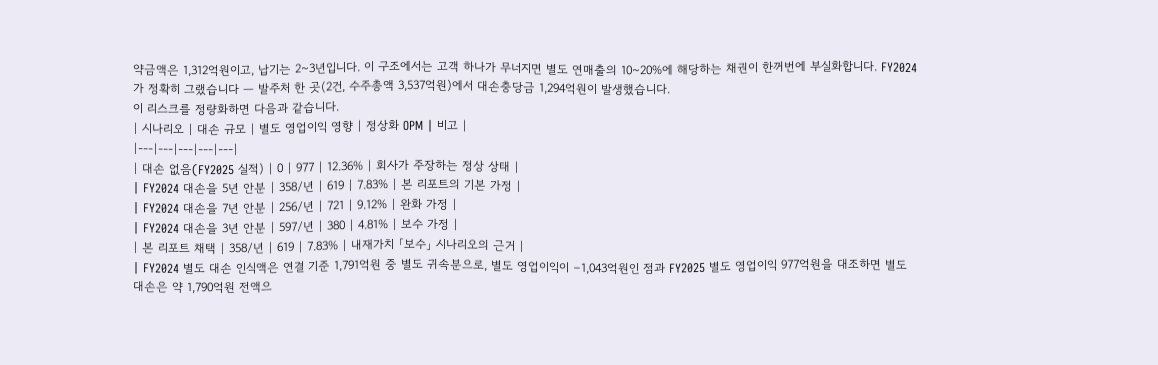약금액은 1,312억원이고, 납기는 2~3년입니다. 이 구조에서는 고객 하나가 무너지면 별도 연매출의 10~20%에 해당하는 채권이 한꺼번에 부실화합니다. FY2024가 정확히 그랬습니다 — 발주처 한 곳(2건, 수주총액 3,537억원)에서 대손충당금 1,294억원이 발생했습니다.
이 리스크를 정량화하면 다음과 같습니다.
| 시나리오 | 대손 규모 | 별도 영업이익 영향 | 정상화 OPM | 비고 |
|---|---|---|---|---|
| 대손 없음(FY2025 실적) | 0 | 977 | 12.36% | 회사가 주장하는 정상 상태 |
| FY2024 대손을 5년 안분 | 358/년 | 619 | 7.83% | 본 리포트의 기본 가정 |
| FY2024 대손을 7년 안분 | 256/년 | 721 | 9.12% | 완화 가정 |
| FY2024 대손을 3년 안분 | 597/년 | 380 | 4.81% | 보수 가정 |
| 본 리포트 채택 | 358/년 | 619 | 7.83% | 내재가치 「보수」 시나리오의 근거 |
| FY2024 별도 대손 인식액은 연결 기준 1,791억원 중 별도 귀속분으로, 별도 영업이익이 −1,043억원인 점과 FY2025 별도 영업이익 977억원을 대조하면 별도 대손은 약 1,790억원 전액으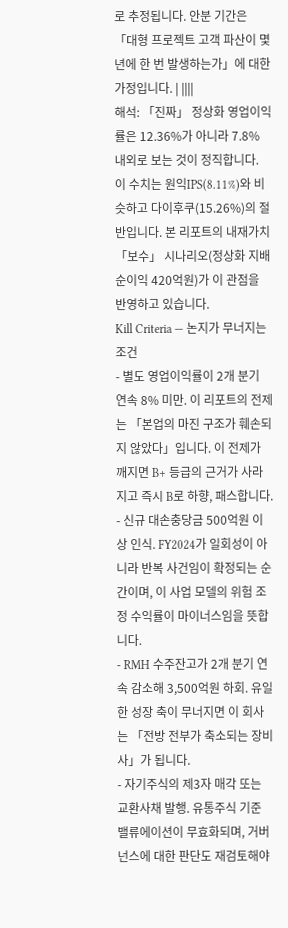로 추정됩니다. 안분 기간은 「대형 프로젝트 고객 파산이 몇 년에 한 번 발생하는가」에 대한 가정입니다. | ||||
해석: 「진짜」 정상화 영업이익률은 12.36%가 아니라 7.8% 내외로 보는 것이 정직합니다. 이 수치는 원익IPS(8.11%)와 비슷하고 다이후쿠(15.26%)의 절반입니다. 본 리포트의 내재가치 「보수」 시나리오(정상화 지배순이익 420억원)가 이 관점을 반영하고 있습니다.
Kill Criteria — 논지가 무너지는 조건
- 별도 영업이익률이 2개 분기 연속 8% 미만. 이 리포트의 전제는 「본업의 마진 구조가 훼손되지 않았다」입니다. 이 전제가 깨지면 B+ 등급의 근거가 사라지고 즉시 B로 하향, 패스합니다.
- 신규 대손충당금 500억원 이상 인식. FY2024가 일회성이 아니라 반복 사건임이 확정되는 순간이며, 이 사업 모델의 위험 조정 수익률이 마이너스임을 뜻합니다.
- RMH 수주잔고가 2개 분기 연속 감소해 3,500억원 하회. 유일한 성장 축이 무너지면 이 회사는 「전방 전부가 축소되는 장비사」가 됩니다.
- 자기주식의 제3자 매각 또는 교환사채 발행. 유통주식 기준 밸류에이션이 무효화되며, 거버넌스에 대한 판단도 재검토해야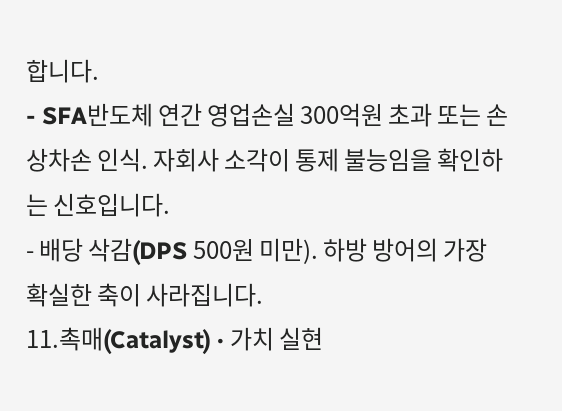합니다.
- SFA반도체 연간 영업손실 300억원 초과 또는 손상차손 인식. 자회사 소각이 통제 불능임을 확인하는 신호입니다.
- 배당 삭감(DPS 500원 미만). 하방 방어의 가장 확실한 축이 사라집니다.
11.촉매(Catalyst) · 가치 실현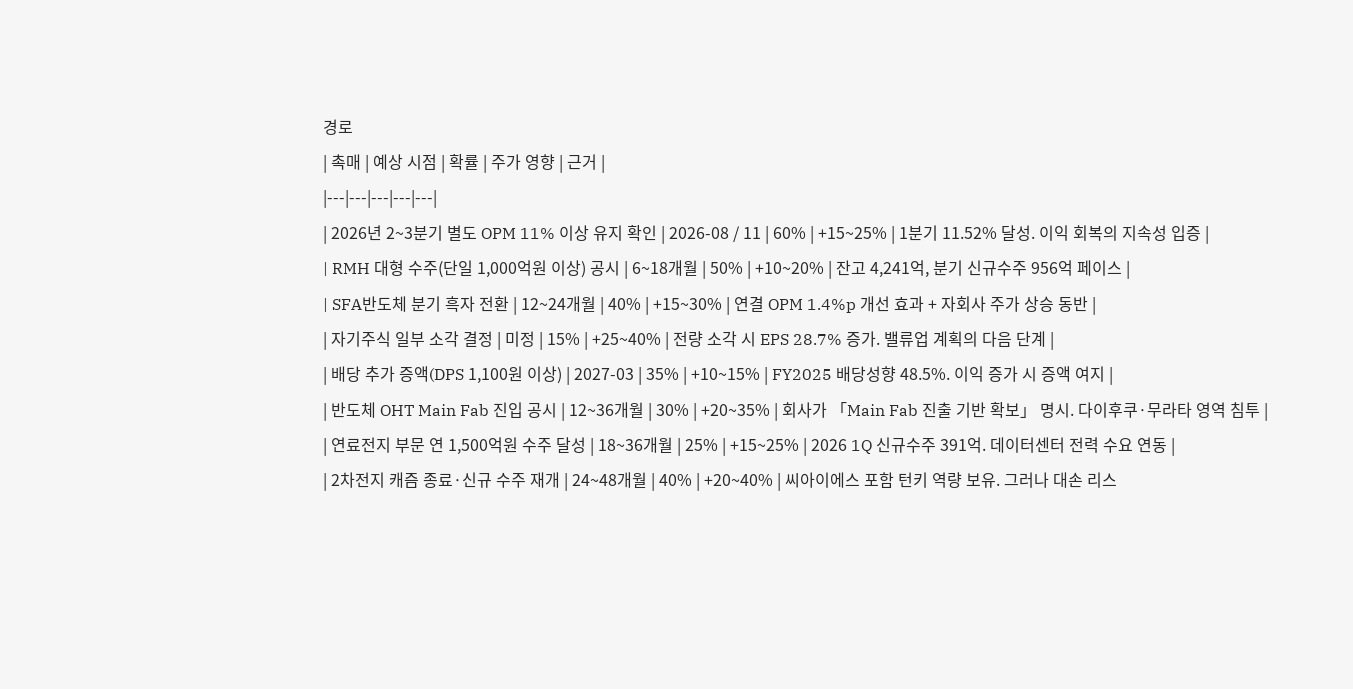경로
| 촉매 | 예상 시점 | 확률 | 주가 영향 | 근거 |
|---|---|---|---|---|
| 2026년 2~3분기 별도 OPM 11% 이상 유지 확인 | 2026-08 / 11 | 60% | +15~25% | 1분기 11.52% 달성. 이익 회복의 지속성 입증 |
| RMH 대형 수주(단일 1,000억원 이상) 공시 | 6~18개월 | 50% | +10~20% | 잔고 4,241억, 분기 신규수주 956억 페이스 |
| SFA반도체 분기 흑자 전환 | 12~24개월 | 40% | +15~30% | 연결 OPM 1.4%p 개선 효과 + 자회사 주가 상승 동반 |
| 자기주식 일부 소각 결정 | 미정 | 15% | +25~40% | 전량 소각 시 EPS 28.7% 증가. 밸류업 계획의 다음 단계 |
| 배당 추가 증액(DPS 1,100원 이상) | 2027-03 | 35% | +10~15% | FY2025 배당성향 48.5%. 이익 증가 시 증액 여지 |
| 반도체 OHT Main Fab 진입 공시 | 12~36개월 | 30% | +20~35% | 회사가 「Main Fab 진출 기반 확보」 명시. 다이후쿠·무라타 영역 침투 |
| 연료전지 부문 연 1,500억원 수주 달성 | 18~36개월 | 25% | +15~25% | 2026 1Q 신규수주 391억. 데이터센터 전력 수요 연동 |
| 2차전지 캐즘 종료·신규 수주 재개 | 24~48개월 | 40% | +20~40% | 씨아이에스 포함 턴키 역량 보유. 그러나 대손 리스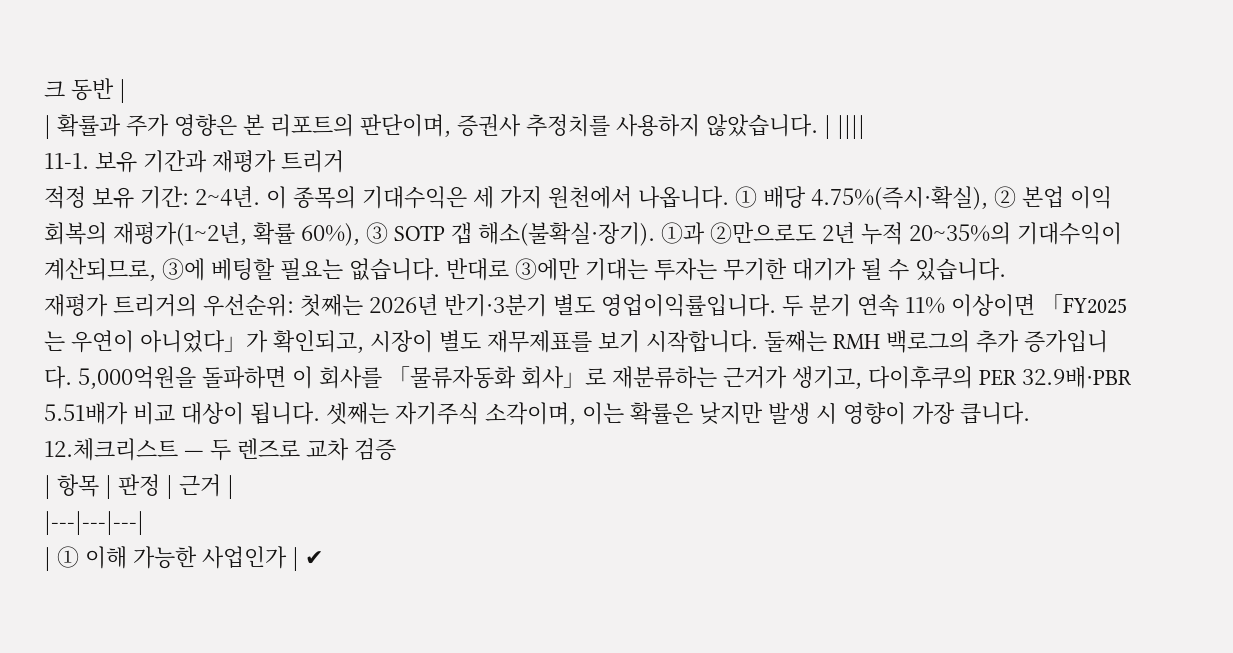크 동반 |
| 확률과 주가 영향은 본 리포트의 판단이며, 증권사 추정치를 사용하지 않았습니다. | ||||
11-1. 보유 기간과 재평가 트리거
적정 보유 기간: 2~4년. 이 종목의 기대수익은 세 가지 원천에서 나옵니다. ① 배당 4.75%(즉시·확실), ② 본업 이익 회복의 재평가(1~2년, 확률 60%), ③ SOTP 갭 해소(불확실·장기). ①과 ②만으로도 2년 누적 20~35%의 기대수익이 계산되므로, ③에 베팅할 필요는 없습니다. 반대로 ③에만 기대는 투자는 무기한 대기가 될 수 있습니다.
재평가 트리거의 우선순위: 첫째는 2026년 반기·3분기 별도 영업이익률입니다. 두 분기 연속 11% 이상이면 「FY2025는 우연이 아니었다」가 확인되고, 시장이 별도 재무제표를 보기 시작합니다. 둘째는 RMH 백로그의 추가 증가입니다. 5,000억원을 돌파하면 이 회사를 「물류자동화 회사」로 재분류하는 근거가 생기고, 다이후쿠의 PER 32.9배·PBR 5.51배가 비교 대상이 됩니다. 셋째는 자기주식 소각이며, 이는 확률은 낮지만 발생 시 영향이 가장 큽니다.
12.체크리스트 — 두 렌즈로 교차 검증
| 항목 | 판정 | 근거 |
|---|---|---|
| ① 이해 가능한 사업인가 | ✔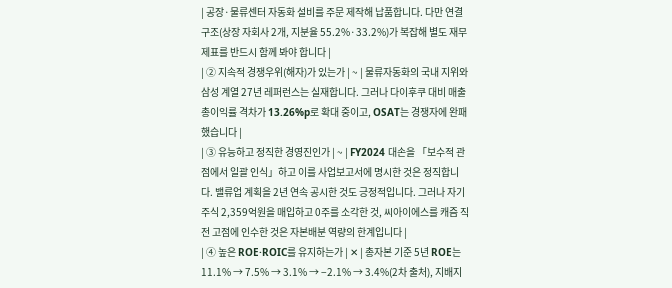| 공장·물류센터 자동화 설비를 주문 제작해 납품합니다. 다만 연결 구조(상장 자회사 2개, 지분율 55.2%·33.2%)가 복잡해 별도 재무제표를 반드시 함께 봐야 합니다 |
| ② 지속적 경쟁우위(해자)가 있는가 | ~ | 물류자동화의 국내 지위와 삼성 계열 27년 레퍼런스는 실재합니다. 그러나 다이후쿠 대비 매출총이익률 격차가 13.26%p로 확대 중이고, OSAT는 경쟁자에 완패했습니다 |
| ③ 유능하고 정직한 경영진인가 | ~ | FY2024 대손을 「보수적 관점에서 일괄 인식」하고 이를 사업보고서에 명시한 것은 정직합니다. 밸류업 계획을 2년 연속 공시한 것도 긍정적입니다. 그러나 자기주식 2,359억원을 매입하고 0주를 소각한 것, 씨아이에스를 캐즘 직전 고점에 인수한 것은 자본배분 역량의 한계입니다 |
| ④ 높은 ROE·ROIC를 유지하는가 | ✕ | 총자본 기준 5년 ROE는 11.1% → 7.5% → 3.1% → −2.1% → 3.4%(2차 출처), 지배지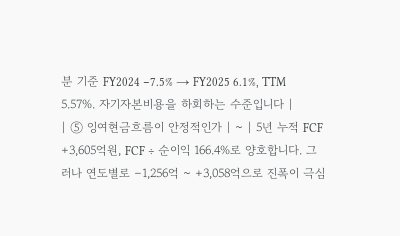분 기준 FY2024 −7.5% → FY2025 6.1%, TTM 5.57%. 자기자본비용을 하회하는 수준입니다 |
| ⑤ 잉여현금흐름이 안정적인가 | ~ | 5년 누적 FCF +3,605억원, FCF ÷ 순이익 166.4%로 양호합니다. 그러나 연도별로 −1,256억 ~ +3,058억으로 진폭이 극심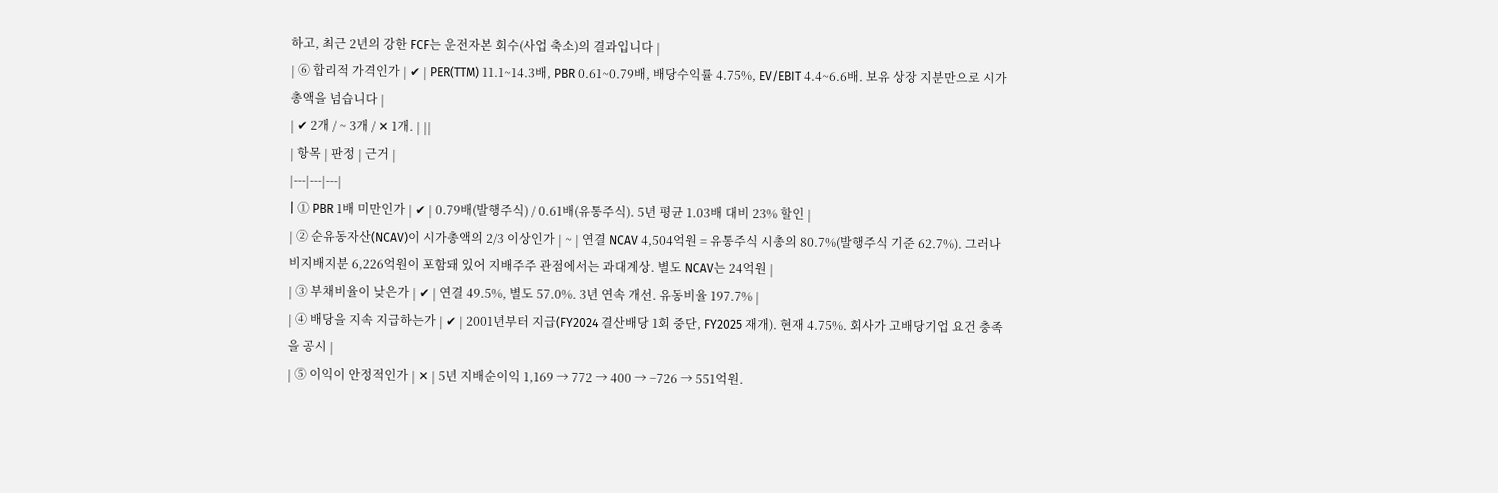하고, 최근 2년의 강한 FCF는 운전자본 회수(사업 축소)의 결과입니다 |
| ⑥ 합리적 가격인가 | ✔ | PER(TTM) 11.1~14.3배, PBR 0.61~0.79배, 배당수익률 4.75%, EV/EBIT 4.4~6.6배. 보유 상장 지분만으로 시가총액을 넘습니다 |
| ✔ 2개 / ~ 3개 / ✕ 1개. | ||
| 항목 | 판정 | 근거 |
|---|---|---|
| ① PBR 1배 미만인가 | ✔ | 0.79배(발행주식) / 0.61배(유통주식). 5년 평균 1.03배 대비 23% 할인 |
| ② 순유동자산(NCAV)이 시가총액의 2/3 이상인가 | ~ | 연결 NCAV 4,504억원 = 유통주식 시총의 80.7%(발행주식 기준 62.7%). 그러나 비지배지분 6,226억원이 포함돼 있어 지배주주 관점에서는 과대계상. 별도 NCAV는 24억원 |
| ③ 부채비율이 낮은가 | ✔ | 연결 49.5%, 별도 57.0%. 3년 연속 개선. 유동비율 197.7% |
| ④ 배당을 지속 지급하는가 | ✔ | 2001년부터 지급(FY2024 결산배당 1회 중단, FY2025 재개). 현재 4.75%. 회사가 고배당기업 요건 충족을 공시 |
| ⑤ 이익이 안정적인가 | ✕ | 5년 지배순이익 1,169 → 772 → 400 → −726 → 551억원.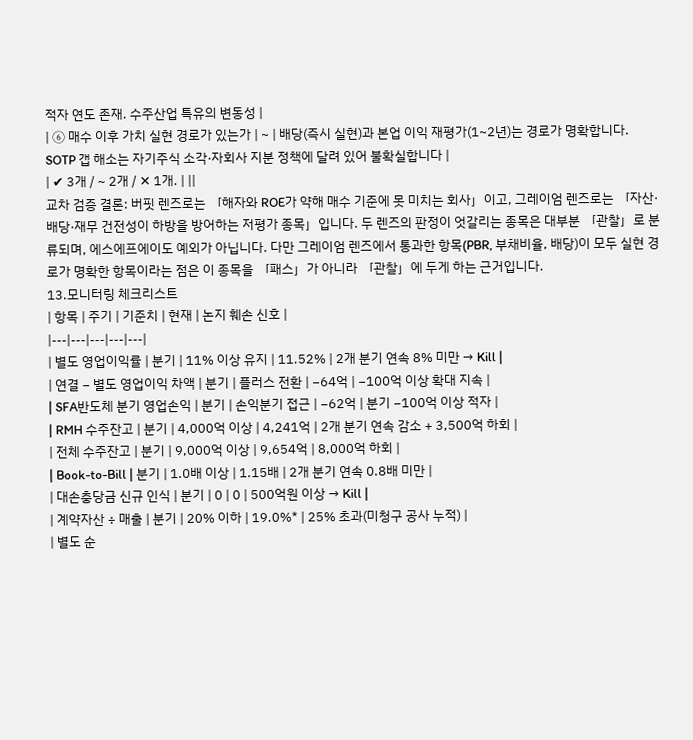적자 연도 존재. 수주산업 특유의 변동성 |
| ⑥ 매수 이후 가치 실현 경로가 있는가 | ~ | 배당(즉시 실현)과 본업 이익 재평가(1~2년)는 경로가 명확합니다. SOTP 갭 해소는 자기주식 소각·자회사 지분 정책에 달려 있어 불확실합니다 |
| ✔ 3개 / ~ 2개 / ✕ 1개. | ||
교차 검증 결론: 버핏 렌즈로는 「해자와 ROE가 약해 매수 기준에 못 미치는 회사」이고, 그레이엄 렌즈로는 「자산·배당·재무 건전성이 하방을 방어하는 저평가 종목」입니다. 두 렌즈의 판정이 엇갈리는 종목은 대부분 「관찰」로 분류되며, 에스에프에이도 예외가 아닙니다. 다만 그레이엄 렌즈에서 통과한 항목(PBR, 부채비율, 배당)이 모두 실현 경로가 명확한 항목이라는 점은 이 종목을 「패스」가 아니라 「관찰」에 두게 하는 근거입니다.
13.모니터링 체크리스트
| 항목 | 주기 | 기준치 | 현재 | 논지 훼손 신호 |
|---|---|---|---|---|
| 별도 영업이익률 | 분기 | 11% 이상 유지 | 11.52% | 2개 분기 연속 8% 미만 → Kill |
| 연결 − 별도 영업이익 차액 | 분기 | 플러스 전환 | −64억 | −100억 이상 확대 지속 |
| SFA반도체 분기 영업손익 | 분기 | 손익분기 접근 | −62억 | 분기 −100억 이상 적자 |
| RMH 수주잔고 | 분기 | 4,000억 이상 | 4,241억 | 2개 분기 연속 감소 + 3,500억 하회 |
| 전체 수주잔고 | 분기 | 9,000억 이상 | 9,654억 | 8,000억 하회 |
| Book-to-Bill | 분기 | 1.0배 이상 | 1.15배 | 2개 분기 연속 0.8배 미만 |
| 대손충당금 신규 인식 | 분기 | 0 | 0 | 500억원 이상 → Kill |
| 계약자산 ÷ 매출 | 분기 | 20% 이하 | 19.0%* | 25% 초과(미청구 공사 누적) |
| 별도 순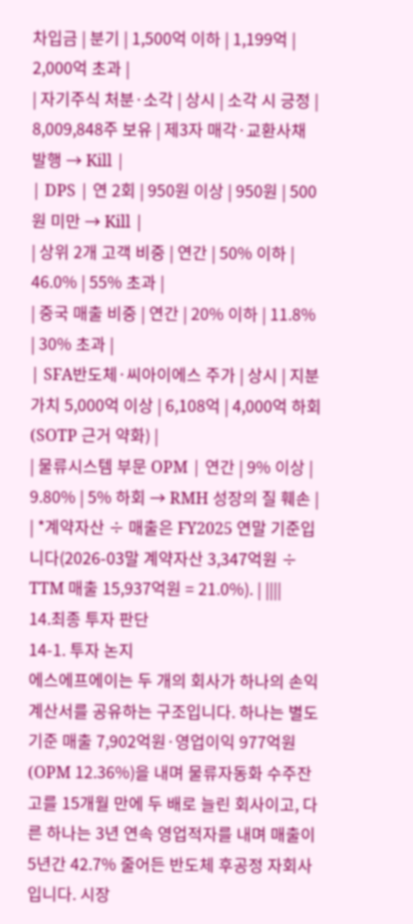차입금 | 분기 | 1,500억 이하 | 1,199억 | 2,000억 초과 |
| 자기주식 처분·소각 | 상시 | 소각 시 긍정 | 8,009,848주 보유 | 제3자 매각·교환사채 발행 → Kill |
| DPS | 연 2회 | 950원 이상 | 950원 | 500원 미만 → Kill |
| 상위 2개 고객 비중 | 연간 | 50% 이하 | 46.0% | 55% 초과 |
| 중국 매출 비중 | 연간 | 20% 이하 | 11.8% | 30% 초과 |
| SFA반도체·씨아이에스 주가 | 상시 | 지분가치 5,000억 이상 | 6,108억 | 4,000억 하회(SOTP 근거 약화) |
| 물류시스템 부문 OPM | 연간 | 9% 이상 | 9.80% | 5% 하회 → RMH 성장의 질 훼손 |
| *계약자산 ÷ 매출은 FY2025 연말 기준입니다(2026-03말 계약자산 3,347억원 ÷ TTM 매출 15,937억원 = 21.0%). | ||||
14.최종 투자 판단
14-1. 투자 논지
에스에프에이는 두 개의 회사가 하나의 손익계산서를 공유하는 구조입니다. 하나는 별도 기준 매출 7,902억원·영업이익 977억원(OPM 12.36%)을 내며 물류자동화 수주잔고를 15개월 만에 두 배로 늘린 회사이고, 다른 하나는 3년 연속 영업적자를 내며 매출이 5년간 42.7% 줄어든 반도체 후공정 자회사입니다. 시장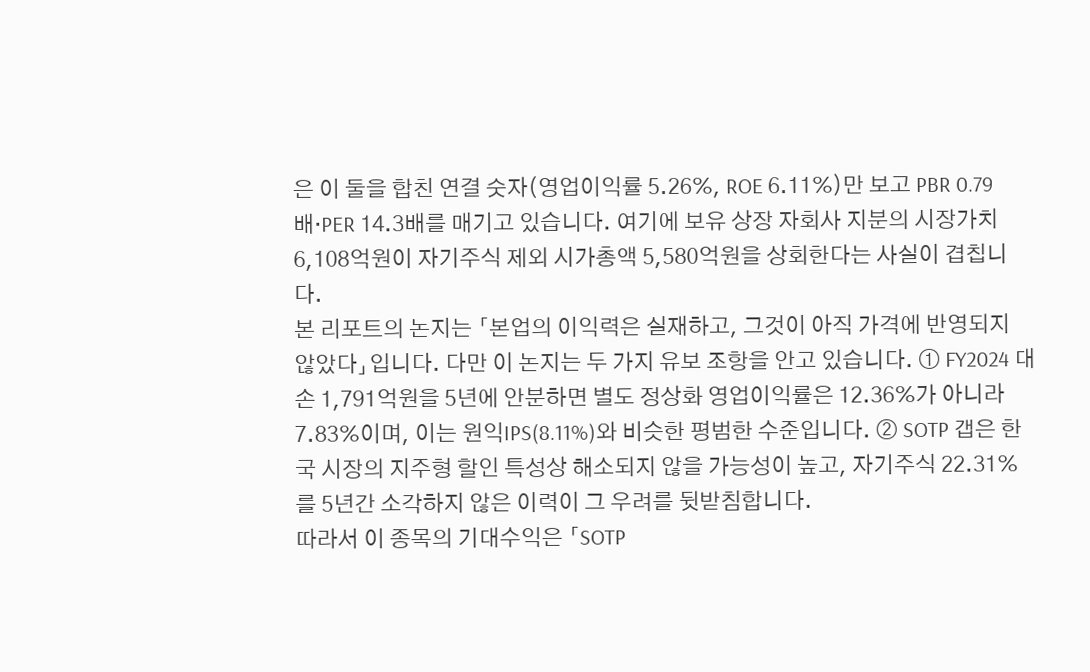은 이 둘을 합친 연결 숫자(영업이익률 5.26%, ROE 6.11%)만 보고 PBR 0.79배·PER 14.3배를 매기고 있습니다. 여기에 보유 상장 자회사 지분의 시장가치 6,108억원이 자기주식 제외 시가총액 5,580억원을 상회한다는 사실이 겹칩니다.
본 리포트의 논지는 「본업의 이익력은 실재하고, 그것이 아직 가격에 반영되지 않았다」입니다. 다만 이 논지는 두 가지 유보 조항을 안고 있습니다. ① FY2024 대손 1,791억원을 5년에 안분하면 별도 정상화 영업이익률은 12.36%가 아니라 7.83%이며, 이는 원익IPS(8.11%)와 비슷한 평범한 수준입니다. ② SOTP 갭은 한국 시장의 지주형 할인 특성상 해소되지 않을 가능성이 높고, 자기주식 22.31%를 5년간 소각하지 않은 이력이 그 우려를 뒷받침합니다.
따라서 이 종목의 기대수익은 「SOTP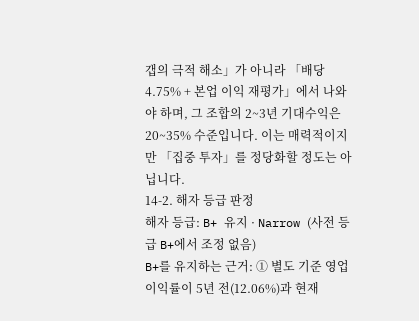갭의 극적 해소」가 아니라 「배당 4.75% + 본업 이익 재평가」에서 나와야 하며, 그 조합의 2~3년 기대수익은 20~35% 수준입니다. 이는 매력적이지만 「집중 투자」를 정당화할 정도는 아닙니다.
14-2. 해자 등급 판정
해자 등급: B+ 유지 · Narrow (사전 등급 B+에서 조정 없음)
B+를 유지하는 근거: ① 별도 기준 영업이익률이 5년 전(12.06%)과 현재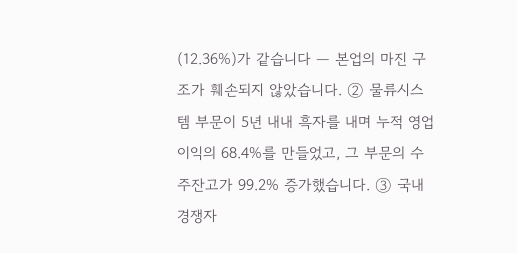(12.36%)가 같습니다 — 본업의 마진 구조가 훼손되지 않았습니다. ② 물류시스템 부문이 5년 내내 흑자를 내며 누적 영업이익의 68.4%를 만들었고, 그 부문의 수주잔고가 99.2% 증가했습니다. ③ 국내 경쟁자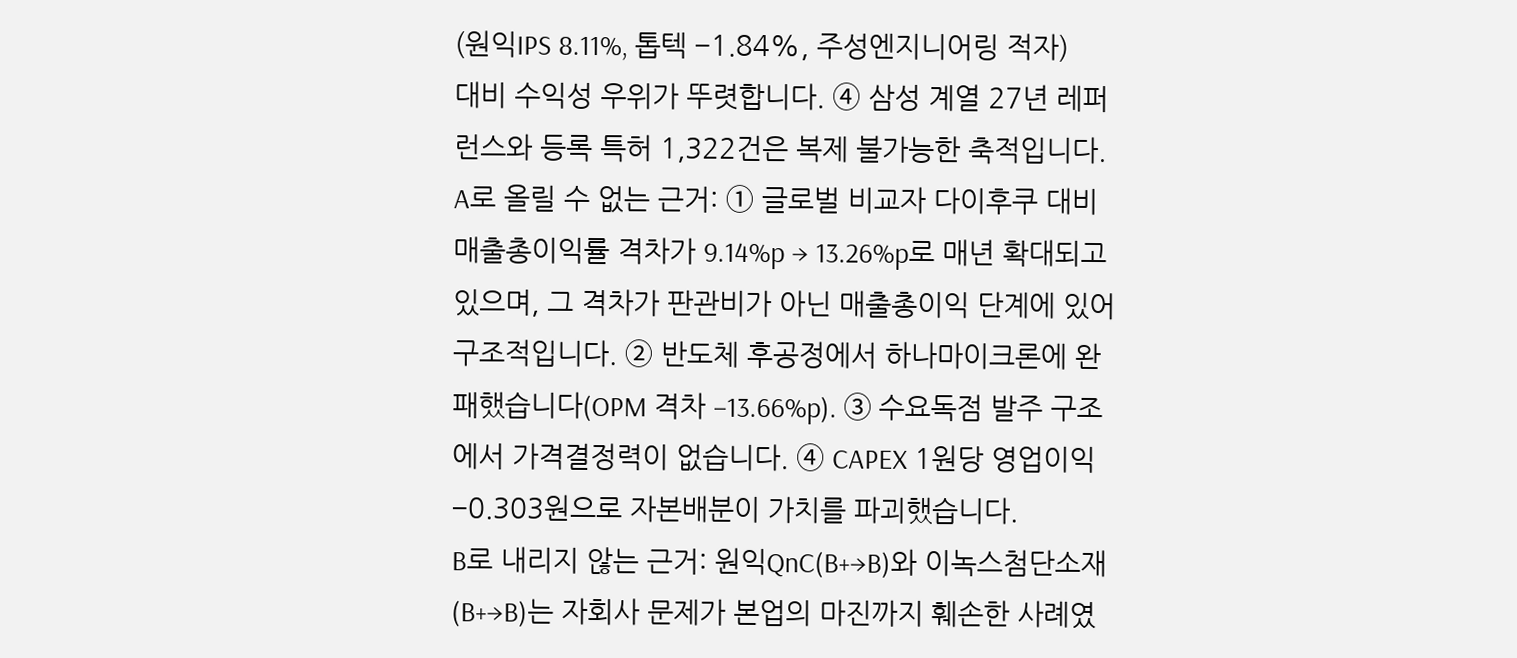(원익IPS 8.11%, 톱텍 −1.84%, 주성엔지니어링 적자) 대비 수익성 우위가 뚜렷합니다. ④ 삼성 계열 27년 레퍼런스와 등록 특허 1,322건은 복제 불가능한 축적입니다.
A로 올릴 수 없는 근거: ① 글로벌 비교자 다이후쿠 대비 매출총이익률 격차가 9.14%p → 13.26%p로 매년 확대되고 있으며, 그 격차가 판관비가 아닌 매출총이익 단계에 있어 구조적입니다. ② 반도체 후공정에서 하나마이크론에 완패했습니다(OPM 격차 −13.66%p). ③ 수요독점 발주 구조에서 가격결정력이 없습니다. ④ CAPEX 1원당 영업이익 −0.303원으로 자본배분이 가치를 파괴했습니다.
B로 내리지 않는 근거: 원익QnC(B+→B)와 이녹스첨단소재(B+→B)는 자회사 문제가 본업의 마진까지 훼손한 사례였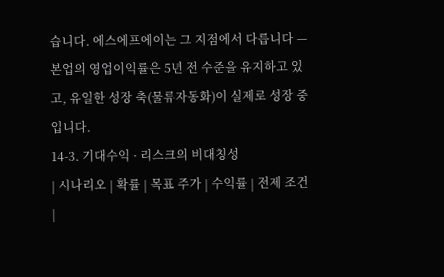습니다. 에스에프에이는 그 지점에서 다릅니다 — 본업의 영업이익률은 5년 전 수준을 유지하고 있고, 유일한 성장 축(물류자동화)이 실제로 성장 중입니다.
14-3. 기대수익 · 리스크의 비대칭성
| 시나리오 | 확률 | 목표 주가 | 수익률 | 전제 조건 |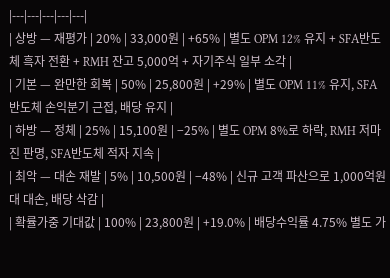|---|---|---|---|---|
| 상방 — 재평가 | 20% | 33,000원 | +65% | 별도 OPM 12% 유지 + SFA반도체 흑자 전환 + RMH 잔고 5,000억 + 자기주식 일부 소각 |
| 기본 — 완만한 회복 | 50% | 25,800원 | +29% | 별도 OPM 11% 유지, SFA반도체 손익분기 근접, 배당 유지 |
| 하방 — 정체 | 25% | 15,100원 | −25% | 별도 OPM 8%로 하락, RMH 저마진 판명, SFA반도체 적자 지속 |
| 최악 — 대손 재발 | 5% | 10,500원 | −48% | 신규 고객 파산으로 1,000억원대 대손, 배당 삭감 |
| 확률가중 기대값 | 100% | 23,800원 | +19.0% | 배당수익률 4.75% 별도 가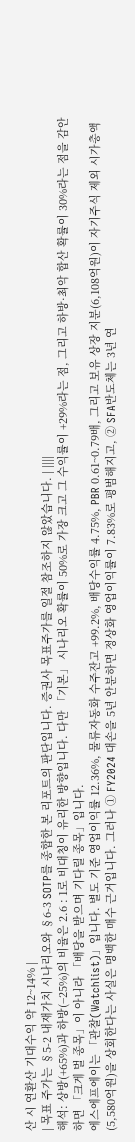산 시 연환산 기대수익 약 12~14% |
| 목표 주가는 §5-2 내재가치 시나리오와 §6-3 SOTP를 종합한 본 리포트의 판단입니다. 증권사 목표주가를 일절 참조하지 않았습니다. | ||||
해석: 상방(+65%)과 하방(−25%)의 비율은 2.6 : 1로 비대칭이 유리한 방향입니다. 다만 「기본」 시나리오 확률이 50%로 가장 크고 그 수익률이 +29%라는 점, 그리고 하방·최악 합산 확률이 30%라는 점을 감안하면 「크게 벌 종목」이 아니라 「배당을 받으며 기다릴 종목」입니다.
에스에프에이는 「관찰(Watchlist)」입니다. 별도 기준 영업이익률 12.36%, 물류자동화 수주잔고 +99.2%, 배당수익률 4.75%, PBR 0.61~0.79배, 그리고 보유 상장 지분(6,108억원)이 자기주식 제외 시가총액(5,580억원)을 상회한다는 사실은 명백한 매수 근거입니다. 그러나 ① FY2024 대손을 5년 안분하면 정상화 영업이익률이 7.83%로 평범해지고, ② SFA반도체는 3년 연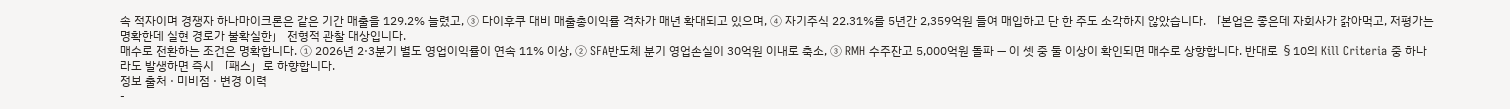속 적자이며 경쟁자 하나마이크론은 같은 기간 매출을 129.2% 늘렸고, ③ 다이후쿠 대비 매출총이익률 격차가 매년 확대되고 있으며, ④ 자기주식 22.31%를 5년간 2,359억원 들여 매입하고 단 한 주도 소각하지 않았습니다. 「본업은 좋은데 자회사가 갉아먹고, 저평가는 명확한데 실현 경로가 불확실한」 전형적 관찰 대상입니다.
매수로 전환하는 조건은 명확합니다. ① 2026년 2·3분기 별도 영업이익률이 연속 11% 이상, ② SFA반도체 분기 영업손실이 30억원 이내로 축소, ③ RMH 수주잔고 5,000억원 돌파 — 이 셋 중 둘 이상이 확인되면 매수로 상향합니다. 반대로 §10의 Kill Criteria 중 하나라도 발생하면 즉시 「패스」로 하향합니다.
정보 출처 · 미비점 · 변경 이력
-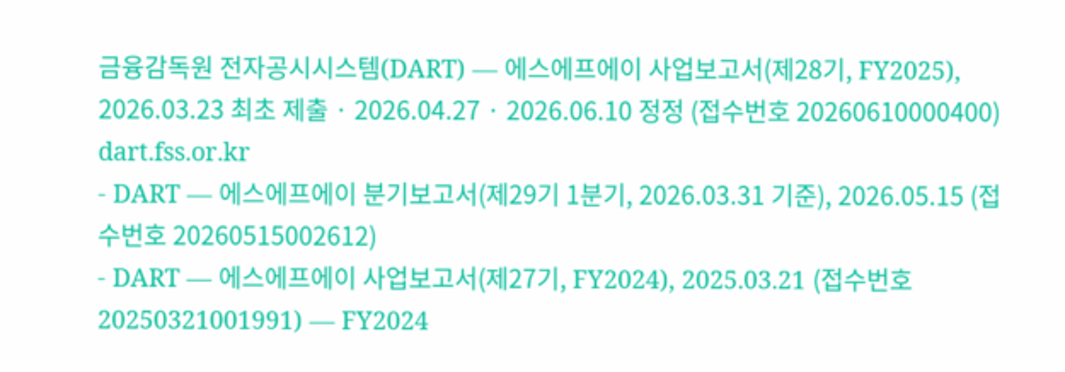금융감독원 전자공시시스템(DART) — 에스에프에이 사업보고서(제28기, FY2025), 2026.03.23 최초 제출 · 2026.04.27 · 2026.06.10 정정 (접수번호 20260610000400) dart.fss.or.kr
- DART — 에스에프에이 분기보고서(제29기 1분기, 2026.03.31 기준), 2026.05.15 (접수번호 20260515002612)
- DART — 에스에프에이 사업보고서(제27기, FY2024), 2025.03.21 (접수번호 20250321001991) — FY2024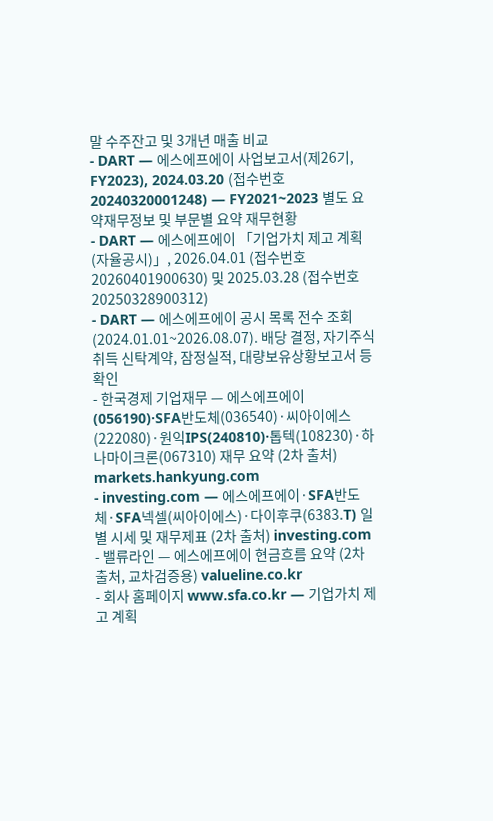말 수주잔고 및 3개년 매출 비교
- DART — 에스에프에이 사업보고서(제26기, FY2023), 2024.03.20 (접수번호 20240320001248) — FY2021~2023 별도 요약재무정보 및 부문별 요약 재무현황
- DART — 에스에프에이 「기업가치 제고 계획(자율공시)」, 2026.04.01 (접수번호 20260401900630) 및 2025.03.28 (접수번호 20250328900312)
- DART — 에스에프에이 공시 목록 전수 조회(2024.01.01~2026.08.07). 배당 결정, 자기주식 취득 신탁계약, 잠정실적, 대량보유상황보고서 등 확인
- 한국경제 기업재무 — 에스에프에이(056190)·SFA반도체(036540)·씨아이에스(222080)·원익IPS(240810)·톱텍(108230)·하나마이크론(067310) 재무 요약 (2차 출처) markets.hankyung.com
- investing.com — 에스에프에이·SFA반도체·SFA넥셀(씨아이에스)·다이후쿠(6383.T) 일별 시세 및 재무제표 (2차 출처) investing.com
- 밸류라인 — 에스에프에이 현금흐름 요약 (2차 출처, 교차검증용) valueline.co.kr
- 회사 홈페이지 www.sfa.co.kr — 기업가치 제고 계획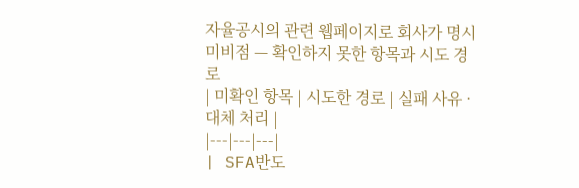자율공시의 관련 웹페이지로 회사가 명시
미비점 — 확인하지 못한 항목과 시도 경로
| 미확인 항목 | 시도한 경로 | 실패 사유 · 대체 처리 |
|---|---|---|
| SFA반도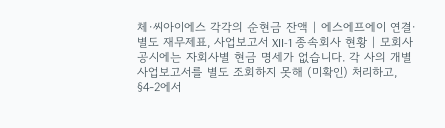체·씨아이에스 각각의 순현금 잔액 | 에스에프에이 연결·별도 재무제표, 사업보고서 XII-1 종속회사 현황 | 모회사 공시에는 자회사별 현금 명세가 없습니다. 각 사의 개별 사업보고서를 별도 조회하지 못해 (미확인) 처리하고, §4-2에서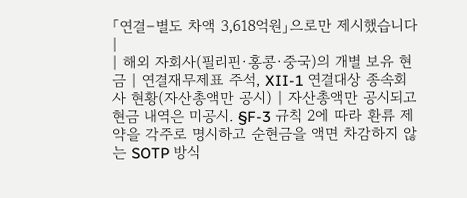「연결−별도 차액 3,618억원」으로만 제시했습니다 |
| 해외 자회사(필리핀·홍콩·중국)의 개별 보유 현금 | 연결재무제표 주석, XII-1 연결대상 종속회사 현황(자산총액만 공시) | 자산총액만 공시되고 현금 내역은 미공시. §F-3 규칙 2에 따라 환류 제약을 각주로 명시하고 순현금을 액면 차감하지 않는 SOTP 방식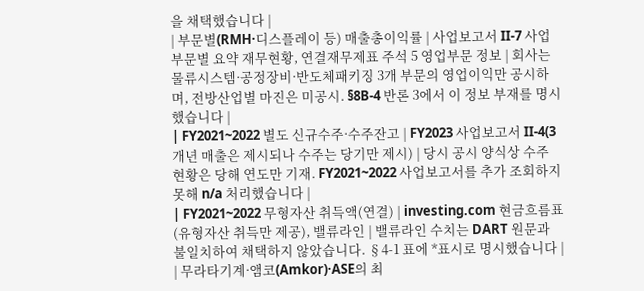을 채택했습니다 |
| 부문별(RMH·디스플레이 등) 매출총이익률 | 사업보고서 II-7 사업부문별 요약 재무현황, 연결재무제표 주석 5 영업부문 정보 | 회사는 물류시스템·공정장비·반도체패키징 3개 부문의 영업이익만 공시하며, 전방산업별 마진은 미공시. §8B-4 반론 3에서 이 정보 부재를 명시했습니다 |
| FY2021~2022 별도 신규수주·수주잔고 | FY2023 사업보고서 II-4(3개년 매출은 제시되나 수주는 당기만 제시) | 당시 공시 양식상 수주 현황은 당해 연도만 기재. FY2021~2022 사업보고서를 추가 조회하지 못해 n/a 처리했습니다 |
| FY2021~2022 무형자산 취득액(연결) | investing.com 현금흐름표(유형자산 취득만 제공), 밸류라인 | 밸류라인 수치는 DART 원문과 불일치하여 채택하지 않았습니다. §4-1 표에 *표시로 명시했습니다 |
| 무라타기계·앰코(Amkor)·ASE의 최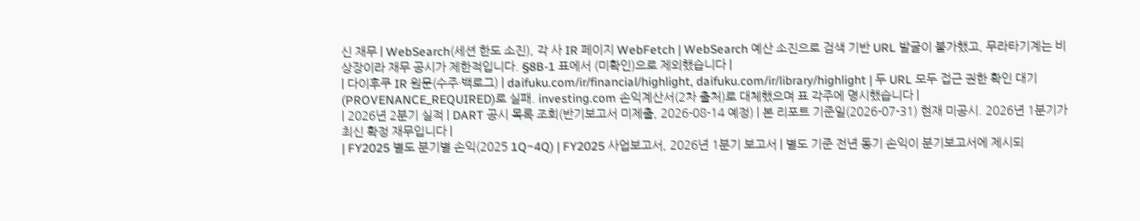신 재무 | WebSearch(세션 한도 소진), 각 사 IR 페이지 WebFetch | WebSearch 예산 소진으로 검색 기반 URL 발굴이 불가했고, 무라타기계는 비상장이라 재무 공시가 제한적입니다. §8B-1 표에서 (미확인)으로 제외했습니다 |
| 다이후쿠 IR 원문(수주·백로그) | daifuku.com/ir/financial/highlight, daifuku.com/ir/library/highlight | 두 URL 모두 접근 권한 확인 대기(PROVENANCE_REQUIRED)로 실패. investing.com 손익계산서(2차 출처)로 대체했으며 표 각주에 명시했습니다 |
| 2026년 2분기 실적 | DART 공시 목록 조회(반기보고서 미제출, 2026-08-14 예정) | 본 리포트 기준일(2026-07-31) 현재 미공시. 2026년 1분기가 최신 확정 재무입니다 |
| FY2025 별도 분기별 손익(2025 1Q~4Q) | FY2025 사업보고서, 2026년 1분기 보고서 | 별도 기준 전년 동기 손익이 분기보고서에 제시되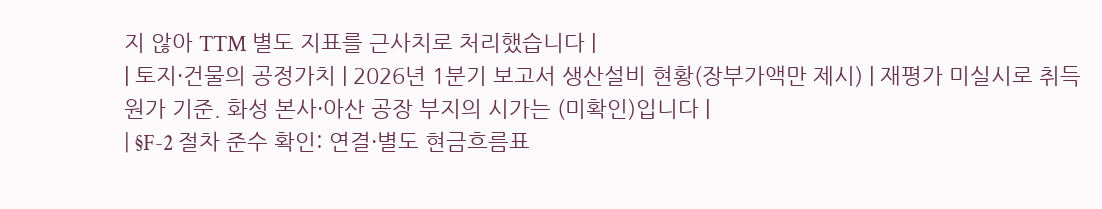지 않아 TTM 별도 지표를 근사치로 처리했습니다 |
| 토지·건물의 공정가치 | 2026년 1분기 보고서 생산설비 현황(장부가액만 제시) | 재평가 미실시로 취득원가 기준. 화성 본사·아산 공장 부지의 시가는 (미확인)입니다 |
| §F-2 절차 준수 확인: 연결·별도 현금흐름표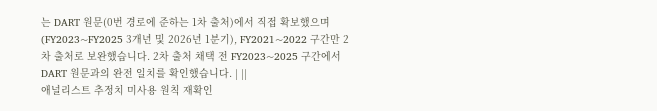는 DART 원문(0번 경로에 준하는 1차 출처)에서 직접 확보했으며(FY2023~FY2025 3개년 및 2026년 1분기), FY2021~2022 구간만 2차 출처로 보완했습니다. 2차 출처 채택 전 FY2023~2025 구간에서 DART 원문과의 완전 일치를 확인했습니다. | ||
애널리스트 추정치 미사용 원칙 재확인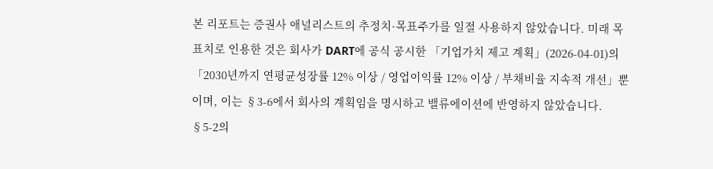본 리포트는 증권사 애널리스트의 추정치·목표주가를 일절 사용하지 않았습니다. 미래 목표치로 인용한 것은 회사가 DART에 공식 공시한 「기업가치 제고 계획」(2026-04-01)의 「2030년까지 연평균성장률 12% 이상 / 영업이익률 12% 이상 / 부채비율 지속적 개선」뿐이며, 이는 §3-6에서 회사의 계획임을 명시하고 밸류에이션에 반영하지 않았습니다. §5-2의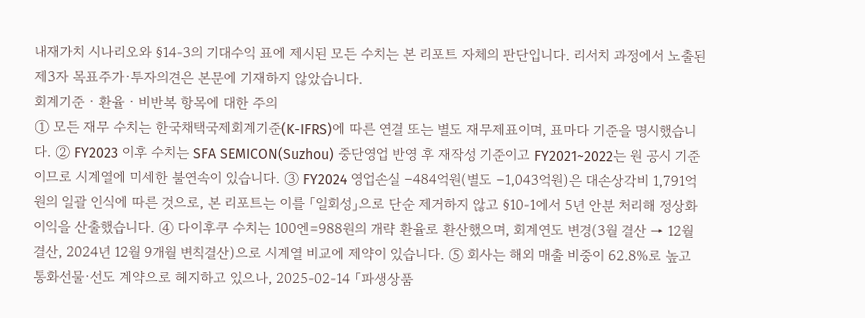내재가치 시나리오와 §14-3의 기대수익 표에 제시된 모든 수치는 본 리포트 자체의 판단입니다. 리서치 과정에서 노출된 제3자 목표주가·투자의견은 본문에 기재하지 않았습니다.
회계기준 · 환율 · 비반복 항목에 대한 주의
① 모든 재무 수치는 한국채택국제회계기준(K-IFRS)에 따른 연결 또는 별도 재무제표이며, 표마다 기준을 명시했습니다. ② FY2023 이후 수치는 SFA SEMICON(Suzhou) 중단영업 반영 후 재작성 기준이고 FY2021~2022는 원 공시 기준이므로 시계열에 미세한 불연속이 있습니다. ③ FY2024 영업손실 −484억원(별도 −1,043억원)은 대손상각비 1,791억원의 일괄 인식에 따른 것으로, 본 리포트는 이를 「일회성」으로 단순 제거하지 않고 §10-1에서 5년 안분 처리해 정상화 이익을 산출했습니다. ④ 다이후쿠 수치는 100엔=988원의 개략 환율로 환산했으며, 회계연도 변경(3월 결산 → 12월 결산, 2024년 12월 9개월 변칙결산)으로 시계열 비교에 제약이 있습니다. ⑤ 회사는 해외 매출 비중이 62.8%로 높고 통화선물·선도 계약으로 헤지하고 있으나, 2025-02-14 「파생상품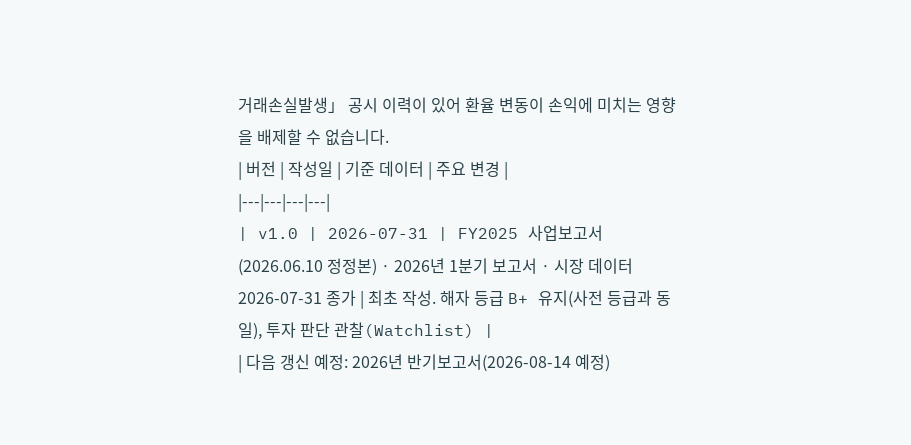거래손실발생」 공시 이력이 있어 환율 변동이 손익에 미치는 영향을 배제할 수 없습니다.
| 버전 | 작성일 | 기준 데이터 | 주요 변경 |
|---|---|---|---|
| v1.0 | 2026-07-31 | FY2025 사업보고서(2026.06.10 정정본) · 2026년 1분기 보고서 · 시장 데이터 2026-07-31 종가 | 최초 작성. 해자 등급 B+ 유지(사전 등급과 동일), 투자 판단 관찰(Watchlist) |
| 다음 갱신 예정: 2026년 반기보고서(2026-08-14 예정)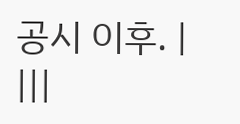공시 이후. | |||